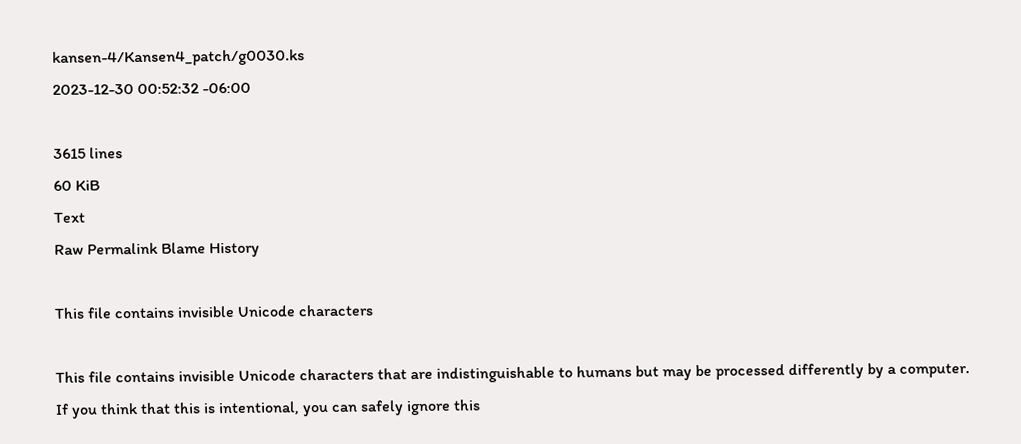kansen-4/Kansen4_patch/g0030.ks
2023-12-30 00:52:32 -06:00

3615 lines
60 KiB
Text
Raw Permalink Blame History

This file contains invisible Unicode characters

This file contains invisible Unicode characters that are indistinguishable to humans but may be processed differently by a computer. If you think that this is intentional, you can safely ignore this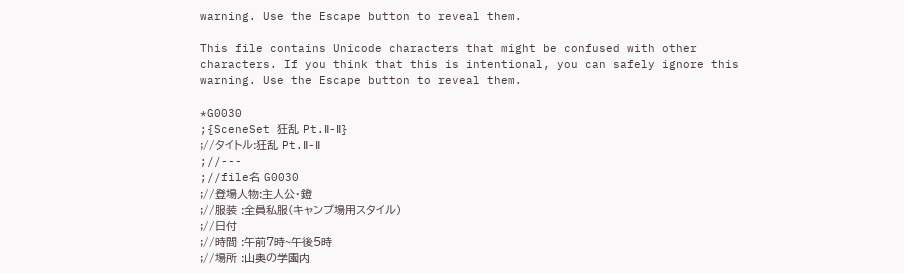warning. Use the Escape button to reveal them.

This file contains Unicode characters that might be confused with other characters. If you think that this is intentional, you can safely ignore this warning. Use the Escape button to reveal them.

*G0030
;{SceneSet 狂乱 Pt.Ⅱ-Ⅱ}
;//タイトル:狂乱 Pt.Ⅱ-Ⅱ
;//---
;//file名 G0030
;//登場人物:主人公・鐙
;//服装 :全員私服(キャンプ場用スタイル)
;//日付
;//時間 :午前7時~午後5時
;//場所 :山奥の学園内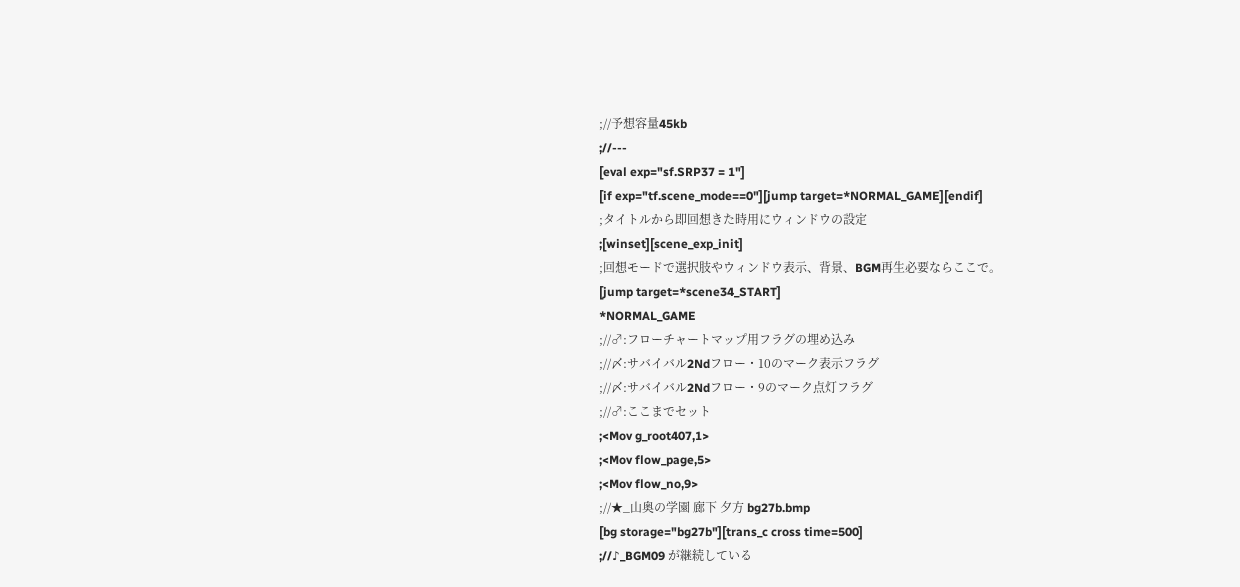;//予想容量45kb
;//---
[eval exp="sf.SRP37 = 1"]
[if exp="tf.scene_mode==0"][jump target=*NORMAL_GAME][endif]
;タイトルから即回想きた時用にウィンドウの設定
;[winset][scene_exp_init]
;回想モードで選択肢やウィンドウ表示、背景、BGM再生必要ならここで。
[jump target=*scene34_START]
*NORMAL_GAME
;//♂:フローチャートマップ用フラグの埋め込み
;//〆:サバイバル2Ndフロー・10のマーク表示フラグ
;//〆:サバイバル2Ndフロー・9のマーク点灯フラグ
;//♂:ここまでセット
;<Mov g_root407,1>
;<Mov flow_page,5>
;<Mov flow_no,9>
;//★_山奥の学園 廊下 夕方 bg27b.bmp
[bg storage="bg27b"][trans_c cross time=500]
;//♪_BGM09 が継続している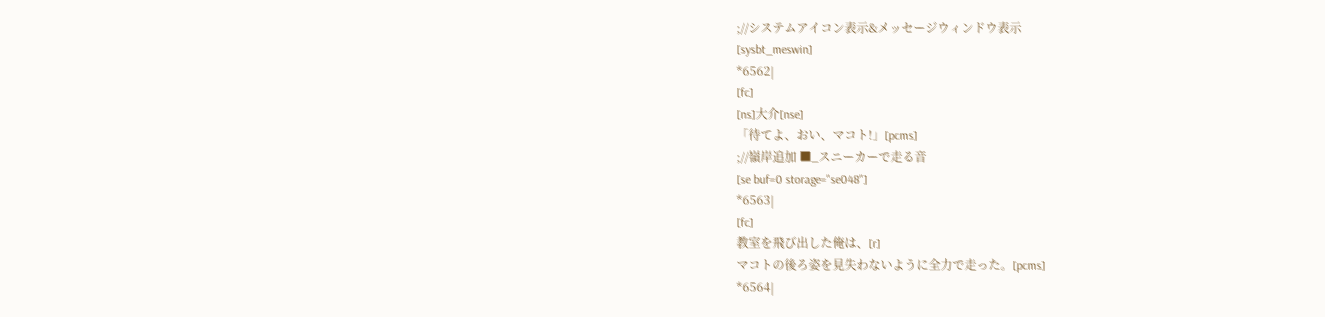;//システムアイコン表示&メッセージウィンドウ表示
[sysbt_meswin]
*6562|
[fc]
[ns]大介[nse]
「待てよ、おい、マコト!」[pcms]
;//嶺岸追加 ■_スニーカーで走る音
[se buf=0 storage="se048"]
*6563|
[fc]
教室を飛び出した俺は、[r]
マコトの後ろ姿を見失わないように全力で走った。[pcms]
*6564|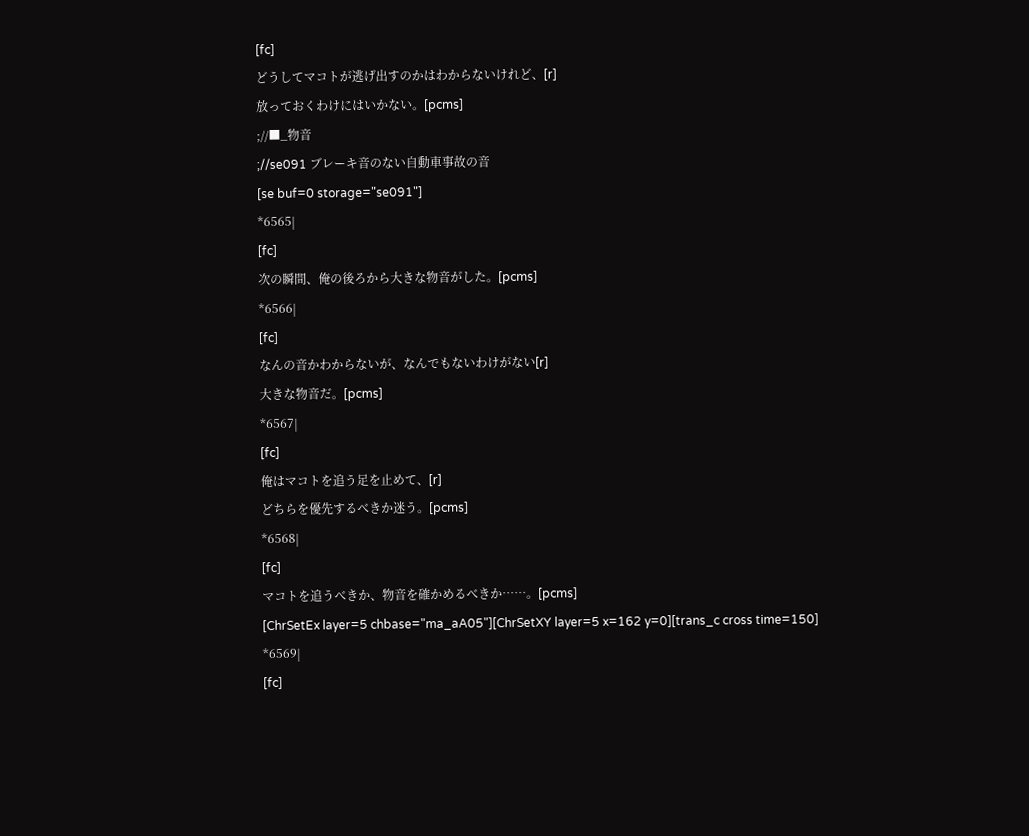[fc]
どうしてマコトが逃げ出すのかはわからないけれど、[r]
放っておくわけにはいかない。[pcms]
;//■_物音
;//se091 ブレーキ音のない自動車事故の音
[se buf=0 storage="se091"]
*6565|
[fc]
次の瞬間、俺の後ろから大きな物音がした。[pcms]
*6566|
[fc]
なんの音かわからないが、なんでもないわけがない[r]
大きな物音だ。[pcms]
*6567|
[fc]
俺はマコトを追う足を止めて、[r]
どちらを優先するべきか迷う。[pcms]
*6568|
[fc]
マコトを追うべきか、物音を確かめるべきか……。[pcms]
[ChrSetEx layer=5 chbase="ma_aA05"][ChrSetXY layer=5 x=162 y=0][trans_c cross time=150]
*6569|
[fc]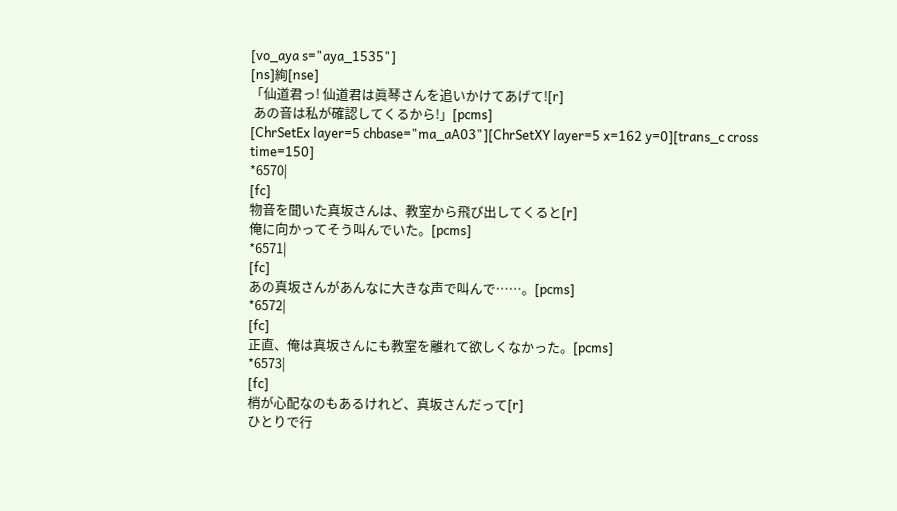[vo_aya s="aya_1535"]
[ns]絢[nse]
「仙道君っ! 仙道君は眞琴さんを追いかけてあげて![r]
 あの音は私が確認してくるから!」[pcms]
[ChrSetEx layer=5 chbase="ma_aA03"][ChrSetXY layer=5 x=162 y=0][trans_c cross time=150]
*6570|
[fc]
物音を聞いた真坂さんは、教室から飛び出してくると[r]
俺に向かってそう叫んでいた。[pcms]
*6571|
[fc]
あの真坂さんがあんなに大きな声で叫んで……。[pcms]
*6572|
[fc]
正直、俺は真坂さんにも教室を離れて欲しくなかった。[pcms]
*6573|
[fc]
梢が心配なのもあるけれど、真坂さんだって[r]
ひとりで行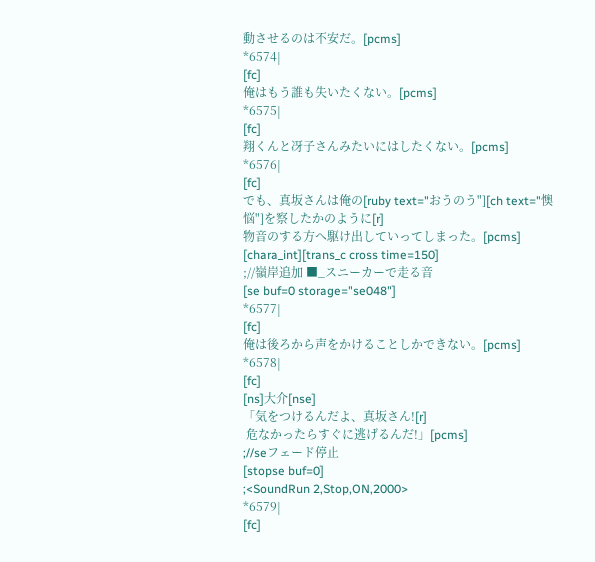動させるのは不安だ。[pcms]
*6574|
[fc]
俺はもう誰も失いたくない。[pcms]
*6575|
[fc]
翔くんと冴子さんみたいにはしたくない。[pcms]
*6576|
[fc]
でも、真坂さんは俺の[ruby text="おうのう"][ch text="懊悩"]を察したかのように[r]
物音のする方へ駆け出していってしまった。[pcms]
[chara_int][trans_c cross time=150]
;//嶺岸追加 ■_スニーカーで走る音
[se buf=0 storage="se048"]
*6577|
[fc]
俺は後ろから声をかけることしかできない。[pcms]
*6578|
[fc]
[ns]大介[nse]
「気をつけるんだよ、真坂さん![r]
 危なかったらすぐに逃げるんだ!」[pcms]
;//seフェード停止
[stopse buf=0]
;<SoundRun 2,Stop,ON,2000>
*6579|
[fc]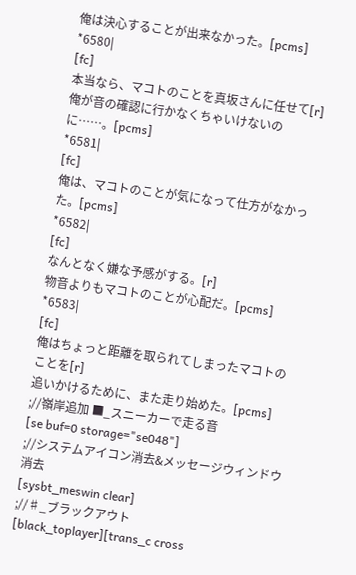俺は決心することが出来なかった。[pcms]
*6580|
[fc]
本当なら、マコトのことを真坂さんに任せて[r]
俺が音の確認に行かなくちゃいけないのに……。[pcms]
*6581|
[fc]
俺は、マコトのことが気になって仕方がなかった。[pcms]
*6582|
[fc]
なんとなく嫌な予感がする。[r]
物音よりもマコトのことが心配だ。[pcms]
*6583|
[fc]
俺はちょっと距離を取られてしまったマコトのことを[r]
追いかけるために、また走り始めた。[pcms]
;//嶺岸追加 ■_スニーカーで走る音
[se buf=0 storage="se048"]
;//システムアイコン消去&メッセージウィンドウ消去
[sysbt_meswin clear]
;//♯_ブラックアウト
[black_toplayer][trans_c cross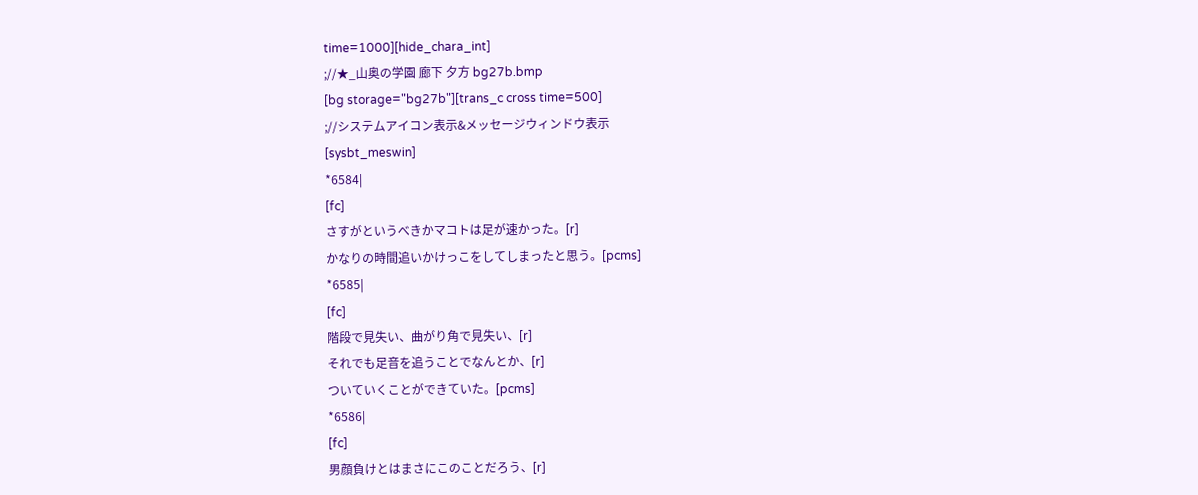time=1000][hide_chara_int]
;//★_山奥の学園 廊下 夕方 bg27b.bmp
[bg storage="bg27b"][trans_c cross time=500]
;//システムアイコン表示&メッセージウィンドウ表示
[sysbt_meswin]
*6584|
[fc]
さすがというべきかマコトは足が速かった。[r]
かなりの時間追いかけっこをしてしまったと思う。[pcms]
*6585|
[fc]
階段で見失い、曲がり角で見失い、[r]
それでも足音を追うことでなんとか、[r]
ついていくことができていた。[pcms]
*6586|
[fc]
男顔負けとはまさにこのことだろう、[r]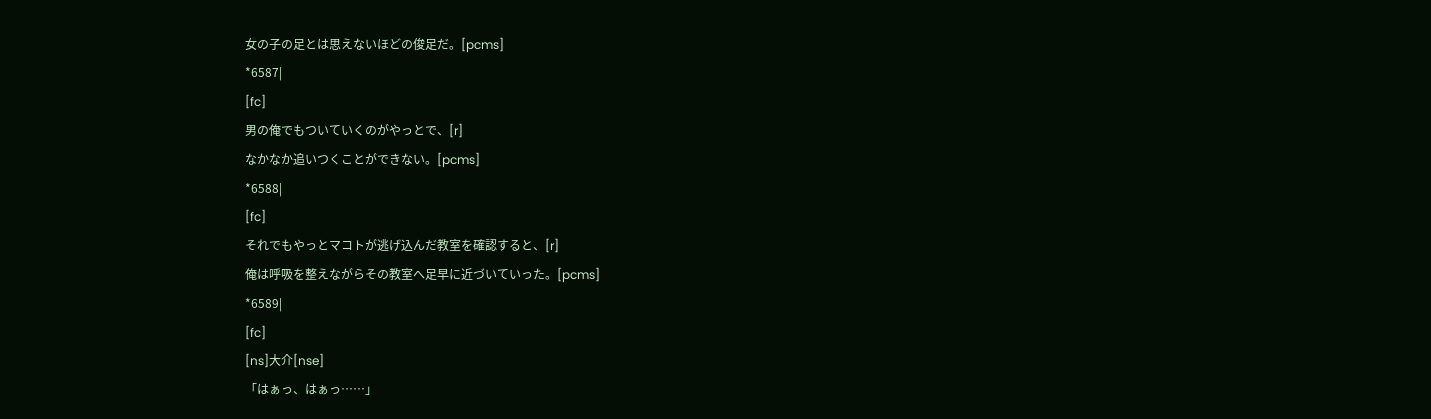女の子の足とは思えないほどの俊足だ。[pcms]
*6587|
[fc]
男の俺でもついていくのがやっとで、[r]
なかなか追いつくことができない。[pcms]
*6588|
[fc]
それでもやっとマコトが逃げ込んだ教室を確認すると、[r]
俺は呼吸を整えながらその教室へ足早に近づいていった。[pcms]
*6589|
[fc]
[ns]大介[nse]
「はぁっ、はぁっ……」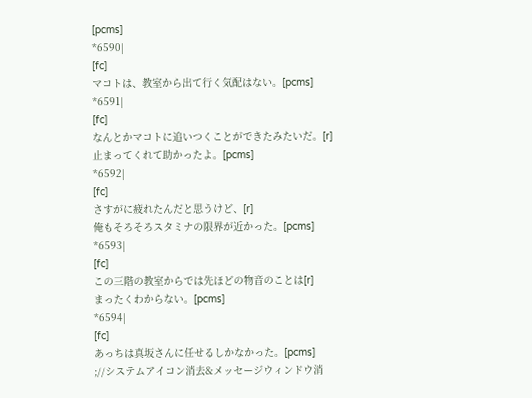[pcms]
*6590|
[fc]
マコトは、教室から出て行く気配はない。[pcms]
*6591|
[fc]
なんとかマコトに追いつくことができたみたいだ。[r]
止まってくれて助かったよ。[pcms]
*6592|
[fc]
さすがに疲れたんだと思うけど、[r]
俺もそろそろスタミナの限界が近かった。[pcms]
*6593|
[fc]
この三階の教室からでは先ほどの物音のことは[r]
まったくわからない。[pcms]
*6594|
[fc]
あっちは真坂さんに任せるしかなかった。[pcms]
;//システムアイコン消去&メッセージウィンドウ消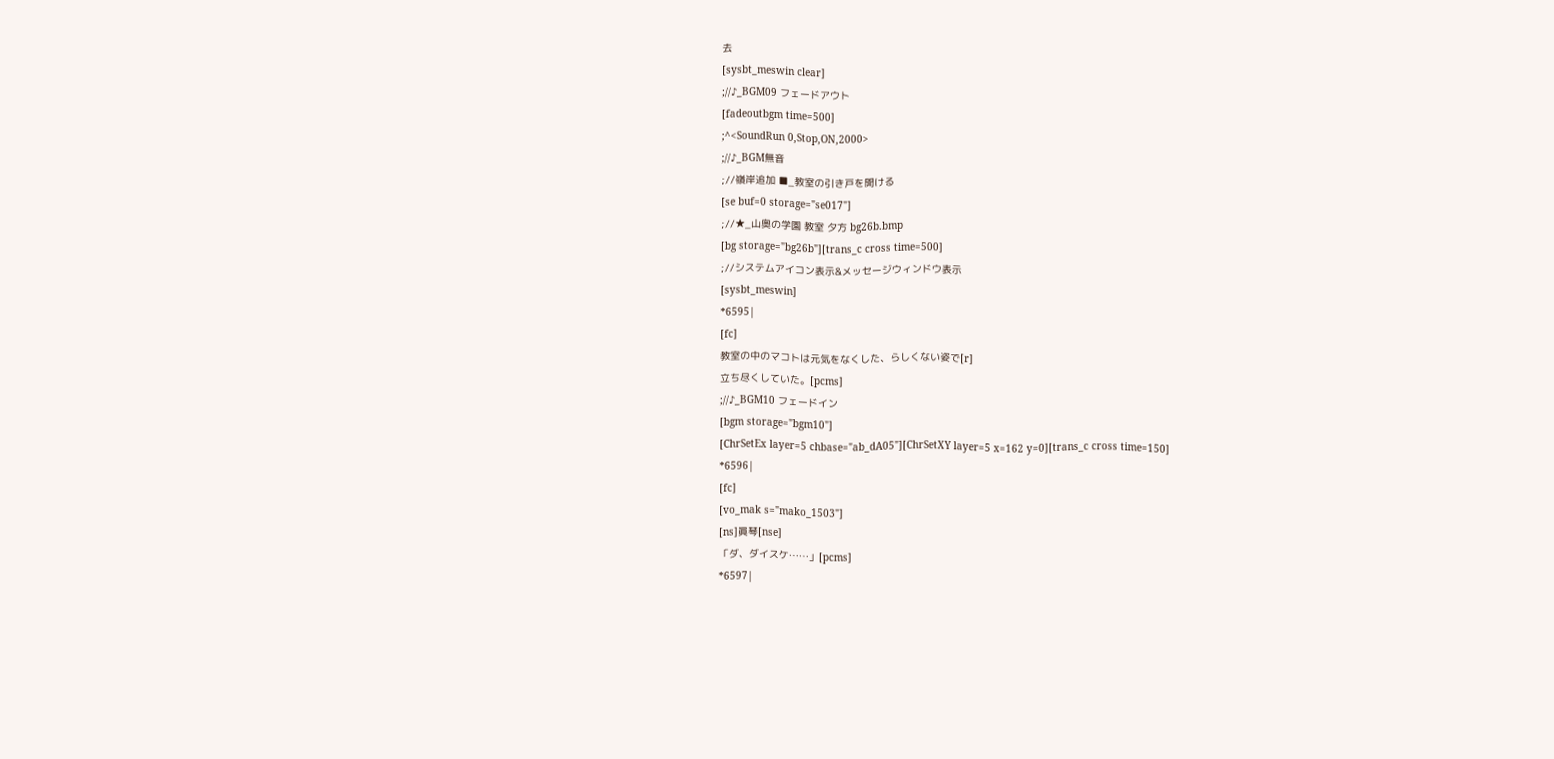去
[sysbt_meswin clear]
;//♪_BGM09 フェードアウト
[fadeoutbgm time=500]
;^<SoundRun 0,Stop,ON,2000>
;//♪_BGM無音
;//嶺岸追加 ■_教室の引き戸を開ける
[se buf=0 storage="se017"]
;//★_山奥の学園 教室 夕方 bg26b.bmp
[bg storage="bg26b"][trans_c cross time=500]
;//システムアイコン表示&メッセージウィンドウ表示
[sysbt_meswin]
*6595|
[fc]
教室の中のマコトは元気をなくした、らしくない姿で[r]
立ち尽くしていた。[pcms]
;//♪_BGM10 フェードイン
[bgm storage="bgm10"]
[ChrSetEx layer=5 chbase="ab_dA05"][ChrSetXY layer=5 x=162 y=0][trans_c cross time=150]
*6596|
[fc]
[vo_mak s="mako_1503"]
[ns]眞琴[nse]
「ダ、ダイスケ……」[pcms]
*6597|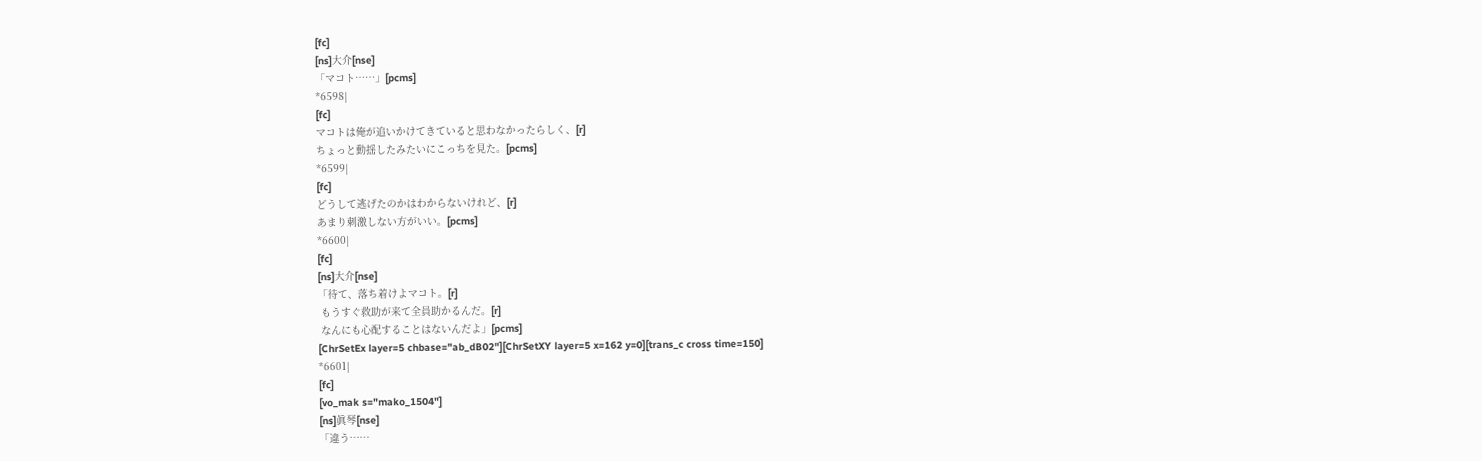[fc]
[ns]大介[nse]
「マコト……」[pcms]
*6598|
[fc]
マコトは俺が追いかけてきていると思わなかったらしく、[r]
ちょっと動揺したみたいにこっちを見た。[pcms]
*6599|
[fc]
どうして逃げたのかはわからないけれど、[r]
あまり刺激しない方がいい。[pcms]
*6600|
[fc]
[ns]大介[nse]
「待て、落ち着けよマコト。[r]
 もうすぐ救助が来て全員助かるんだ。[r]
 なんにも心配することはないんだよ」[pcms]
[ChrSetEx layer=5 chbase="ab_dB02"][ChrSetXY layer=5 x=162 y=0][trans_c cross time=150]
*6601|
[fc]
[vo_mak s="mako_1504"]
[ns]眞琴[nse]
「違う……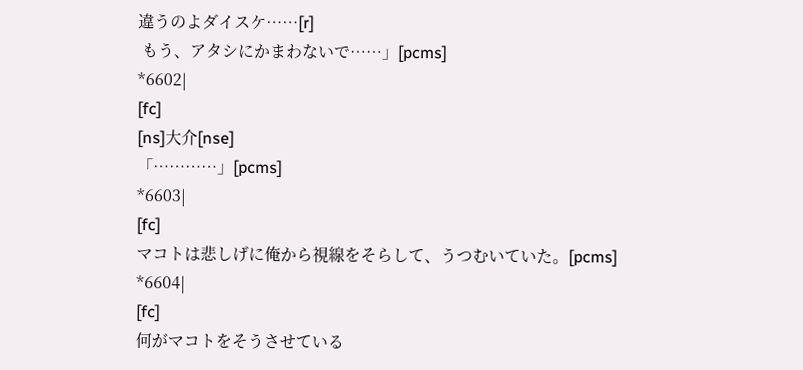違うのよダイスケ……[r]
 もう、アタシにかまわないで……」[pcms]
*6602|
[fc]
[ns]大介[nse]
「…………」[pcms]
*6603|
[fc]
マコトは悲しげに俺から視線をそらして、うつむいていた。[pcms]
*6604|
[fc]
何がマコトをそうさせている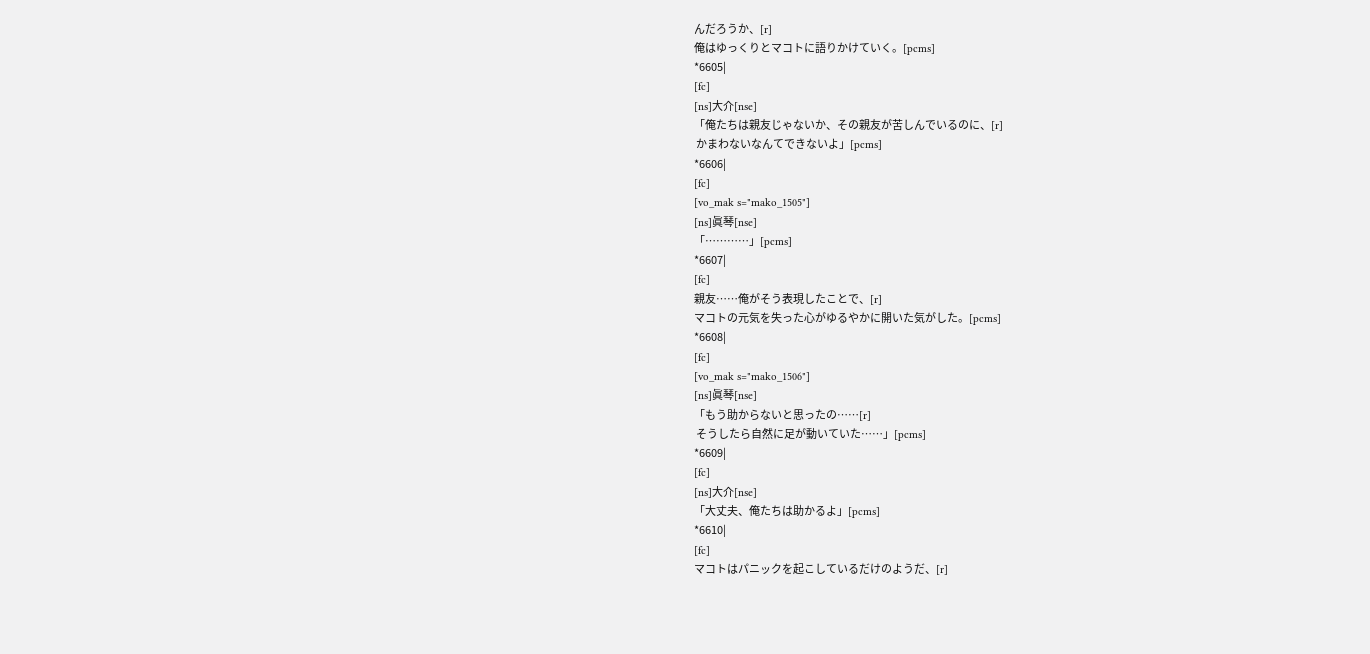んだろうか、[r]
俺はゆっくりとマコトに語りかけていく。[pcms]
*6605|
[fc]
[ns]大介[nse]
「俺たちは親友じゃないか、その親友が苦しんでいるのに、[r]
 かまわないなんてできないよ」[pcms]
*6606|
[fc]
[vo_mak s="mako_1505"]
[ns]眞琴[nse]
「…………」[pcms]
*6607|
[fc]
親友……俺がそう表現したことで、[r]
マコトの元気を失った心がゆるやかに開いた気がした。[pcms]
*6608|
[fc]
[vo_mak s="mako_1506"]
[ns]眞琴[nse]
「もう助からないと思ったの……[r]
 そうしたら自然に足が動いていた……」[pcms]
*6609|
[fc]
[ns]大介[nse]
「大丈夫、俺たちは助かるよ」[pcms]
*6610|
[fc]
マコトはパニックを起こしているだけのようだ、[r]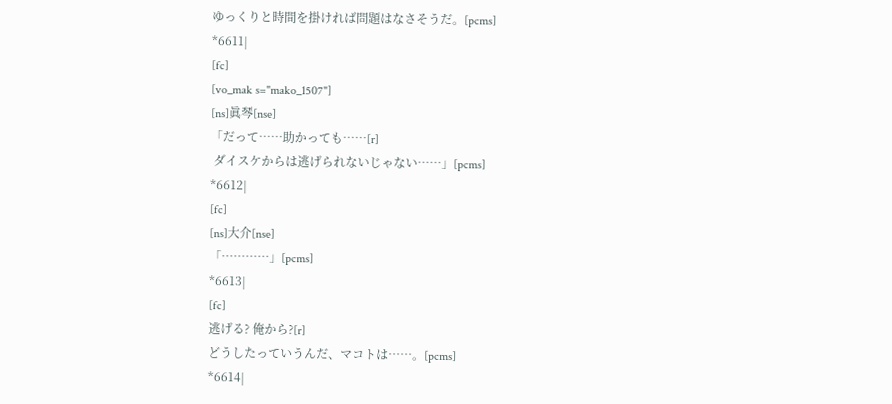ゆっくりと時間を掛ければ問題はなさそうだ。[pcms]
*6611|
[fc]
[vo_mak s="mako_1507"]
[ns]眞琴[nse]
「だって……助かっても……[r]
 ダイスケからは逃げられないじゃない……」[pcms]
*6612|
[fc]
[ns]大介[nse]
「…………」[pcms]
*6613|
[fc]
逃げる? 俺から?[r]
どうしたっていうんだ、マコトは……。[pcms]
*6614|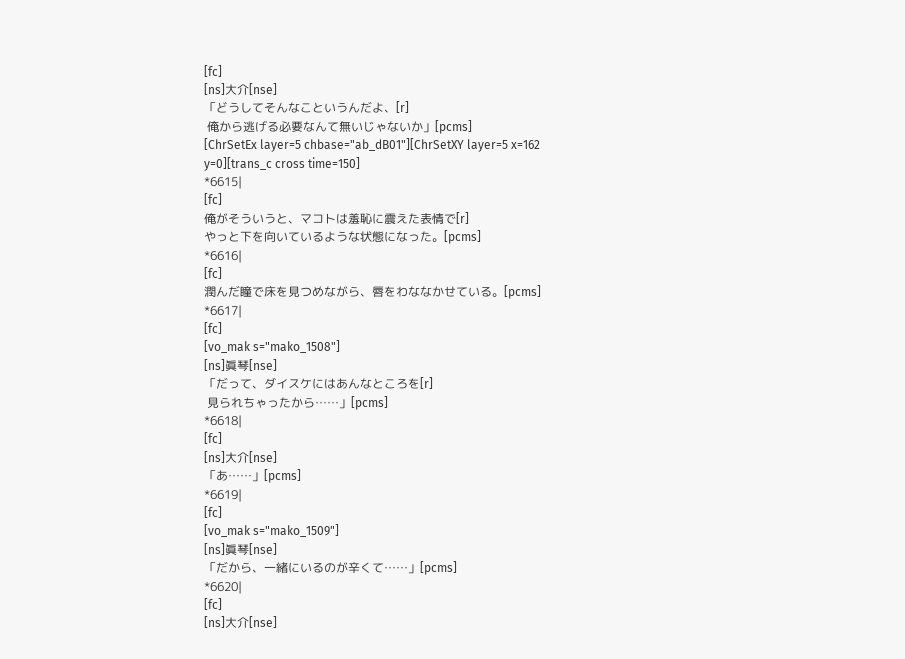[fc]
[ns]大介[nse]
「どうしてそんなこというんだよ、[r]
 俺から逃げる必要なんて無いじゃないか」[pcms]
[ChrSetEx layer=5 chbase="ab_dB01"][ChrSetXY layer=5 x=162 y=0][trans_c cross time=150]
*6615|
[fc]
俺がそういうと、マコトは羞恥に震えた表情で[r]
やっと下を向いているような状態になった。[pcms]
*6616|
[fc]
潤んだ瞳で床を見つめながら、唇をわななかせている。[pcms]
*6617|
[fc]
[vo_mak s="mako_1508"]
[ns]眞琴[nse]
「だって、ダイスケにはあんなところを[r]
 見られちゃったから……」[pcms]
*6618|
[fc]
[ns]大介[nse]
「あ……」[pcms]
*6619|
[fc]
[vo_mak s="mako_1509"]
[ns]眞琴[nse]
「だから、一緒にいるのが辛くて……」[pcms]
*6620|
[fc]
[ns]大介[nse]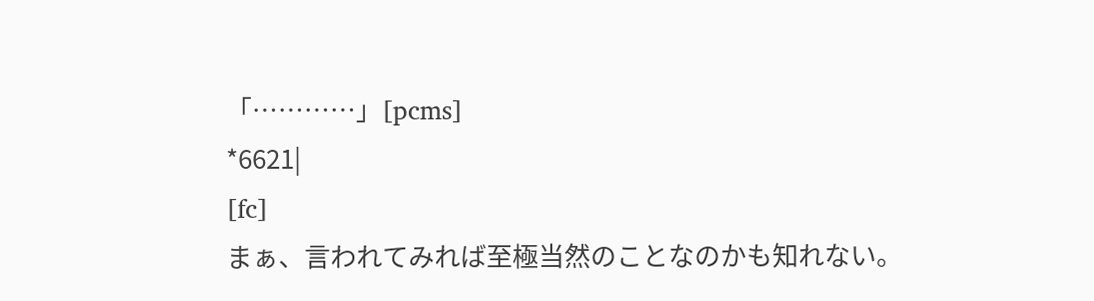「…………」[pcms]
*6621|
[fc]
まぁ、言われてみれば至極当然のことなのかも知れない。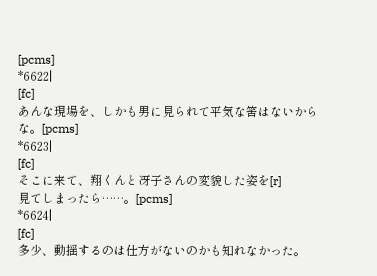[pcms]
*6622|
[fc]
あんな現場を、しかも男に見られて平気な筈はないからな。[pcms]
*6623|
[fc]
そこに来て、翔くんと冴子さんの変貌した姿を[r]
見てしまったら……。[pcms]
*6624|
[fc]
多少、動揺するのは仕方がないのかも知れなかった。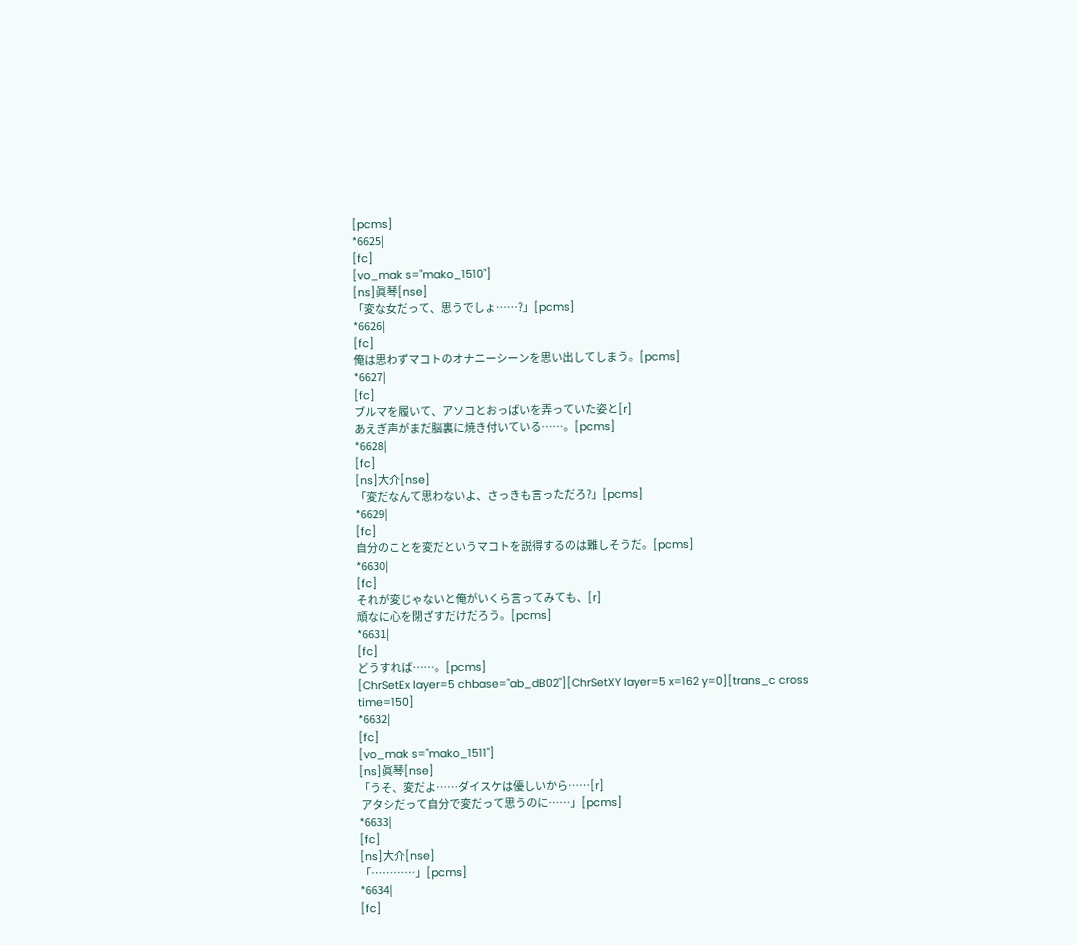[pcms]
*6625|
[fc]
[vo_mak s="mako_1510"]
[ns]眞琴[nse]
「変な女だって、思うでしょ……?」[pcms]
*6626|
[fc]
俺は思わずマコトのオナニーシーンを思い出してしまう。[pcms]
*6627|
[fc]
ブルマを履いて、アソコとおっぱいを弄っていた姿と[r]
あえぎ声がまだ脳裏に焼き付いている……。[pcms]
*6628|
[fc]
[ns]大介[nse]
「変だなんて思わないよ、さっきも言っただろ?」[pcms]
*6629|
[fc]
自分のことを変だというマコトを説得するのは難しそうだ。[pcms]
*6630|
[fc]
それが変じゃないと俺がいくら言ってみても、[r]
頑なに心を閉ざすだけだろう。[pcms]
*6631|
[fc]
どうすれば……。[pcms]
[ChrSetEx layer=5 chbase="ab_dB02"][ChrSetXY layer=5 x=162 y=0][trans_c cross time=150]
*6632|
[fc]
[vo_mak s="mako_1511"]
[ns]眞琴[nse]
「うそ、変だよ……ダイスケは優しいから……[r]
 アタシだって自分で変だって思うのに……」[pcms]
*6633|
[fc]
[ns]大介[nse]
「…………」[pcms]
*6634|
[fc]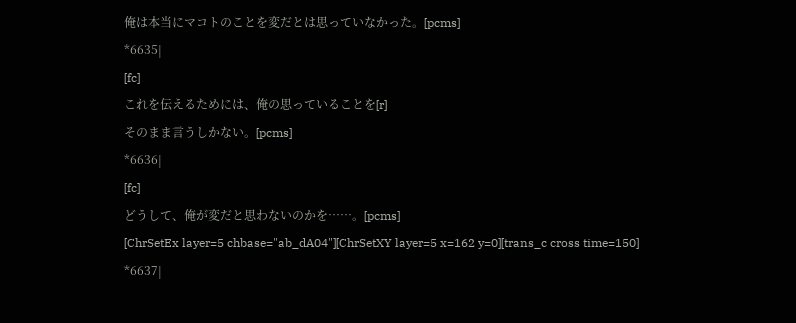俺は本当にマコトのことを変だとは思っていなかった。[pcms]
*6635|
[fc]
これを伝えるためには、俺の思っていることを[r]
そのまま言うしかない。[pcms]
*6636|
[fc]
どうして、俺が変だと思わないのかを……。[pcms]
[ChrSetEx layer=5 chbase="ab_dA04"][ChrSetXY layer=5 x=162 y=0][trans_c cross time=150]
*6637|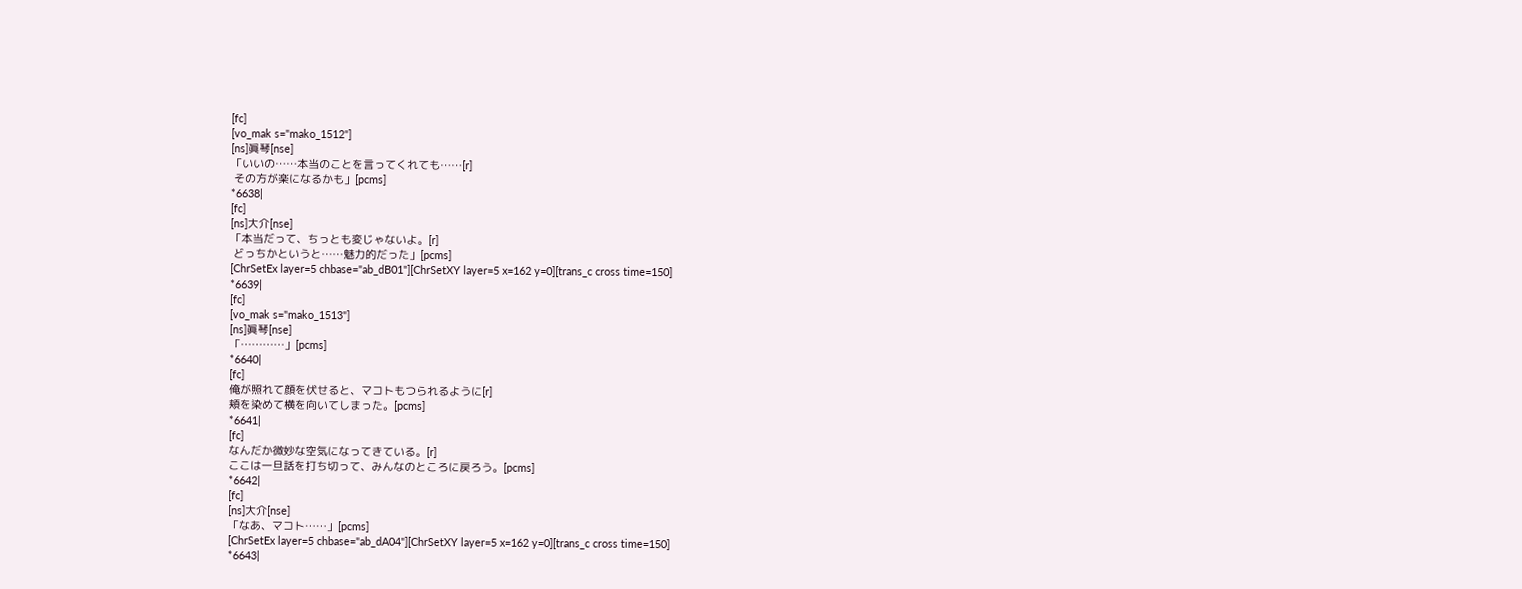[fc]
[vo_mak s="mako_1512"]
[ns]眞琴[nse]
「いいの……本当のことを言ってくれても……[r]
 その方が楽になるかも」[pcms]
*6638|
[fc]
[ns]大介[nse]
「本当だって、ちっとも変じゃないよ。[r]
 どっちかというと……魅力的だった」[pcms]
[ChrSetEx layer=5 chbase="ab_dB01"][ChrSetXY layer=5 x=162 y=0][trans_c cross time=150]
*6639|
[fc]
[vo_mak s="mako_1513"]
[ns]眞琴[nse]
「…………」[pcms]
*6640|
[fc]
俺が照れて顔を伏せると、マコトもつられるように[r]
頬を染めて横を向いてしまった。[pcms]
*6641|
[fc]
なんだか微妙な空気になってきている。[r]
ここは一旦話を打ち切って、みんなのところに戻ろう。[pcms]
*6642|
[fc]
[ns]大介[nse]
「なあ、マコト……」[pcms]
[ChrSetEx layer=5 chbase="ab_dA04"][ChrSetXY layer=5 x=162 y=0][trans_c cross time=150]
*6643|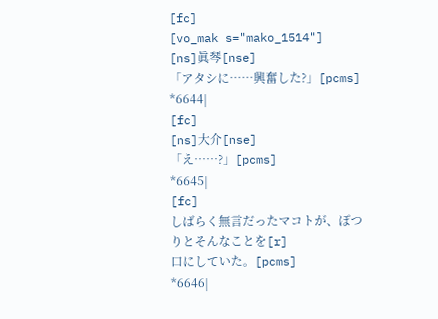[fc]
[vo_mak s="mako_1514"]
[ns]眞琴[nse]
「アタシに……興奮した?」[pcms]
*6644|
[fc]
[ns]大介[nse]
「え……?」[pcms]
*6645|
[fc]
しばらく無言だったマコトが、ぽつりとそんなことを[r]
口にしていた。[pcms]
*6646|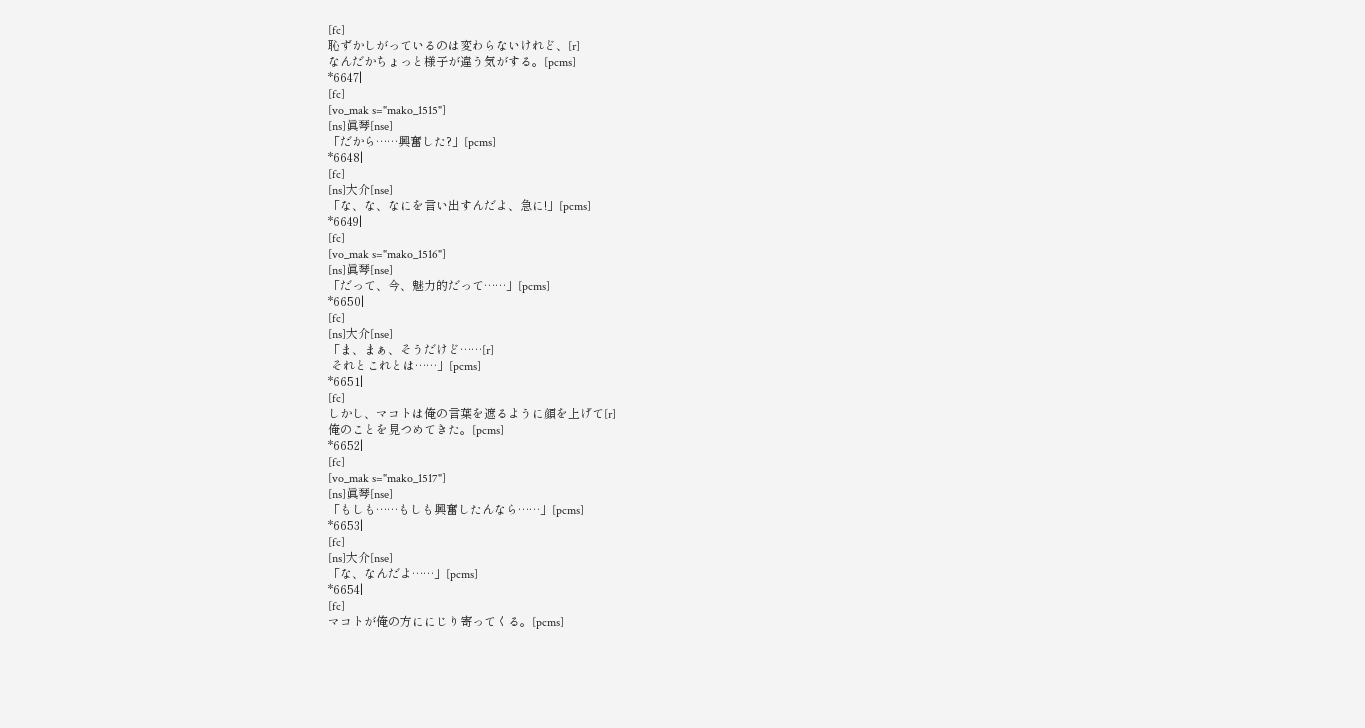[fc]
恥ずかしがっているのは変わらないけれど、[r]
なんだかちょっと様子が違う気がする。[pcms]
*6647|
[fc]
[vo_mak s="mako_1515"]
[ns]眞琴[nse]
「だから……興奮した?」[pcms]
*6648|
[fc]
[ns]大介[nse]
「な、な、なにを言い出すんだよ、急に!」[pcms]
*6649|
[fc]
[vo_mak s="mako_1516"]
[ns]眞琴[nse]
「だって、今、魅力的だって……」[pcms]
*6650|
[fc]
[ns]大介[nse]
「ま、まぁ、そうだけど……[r]
 それとこれとは……」[pcms]
*6651|
[fc]
しかし、マコトは俺の言葉を遮るように顔を上げて[r]
俺のことを見つめてきた。[pcms]
*6652|
[fc]
[vo_mak s="mako_1517"]
[ns]眞琴[nse]
「もしも……もしも興奮したんなら……」[pcms]
*6653|
[fc]
[ns]大介[nse]
「な、なんだよ……」[pcms]
*6654|
[fc]
マコトが俺の方ににじり寄ってくる。[pcms]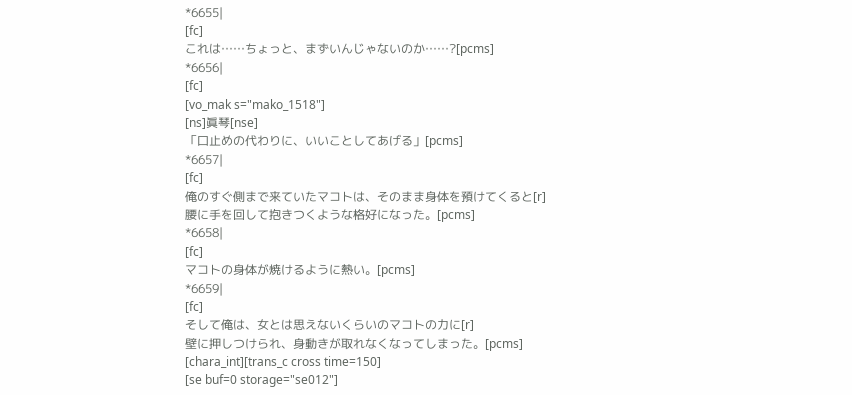*6655|
[fc]
これは……ちょっと、まずいんじゃないのか……?[pcms]
*6656|
[fc]
[vo_mak s="mako_1518"]
[ns]眞琴[nse]
「口止めの代わりに、いいことしてあげる」[pcms]
*6657|
[fc]
俺のすぐ側まで来ていたマコトは、そのまま身体を預けてくると[r]
腰に手を回して抱きつくような格好になった。[pcms]
*6658|
[fc]
マコトの身体が焼けるように熱い。[pcms]
*6659|
[fc]
そして俺は、女とは思えないくらいのマコトの力に[r]
壁に押しつけられ、身動きが取れなくなってしまった。[pcms]
[chara_int][trans_c cross time=150]
[se buf=0 storage="se012"]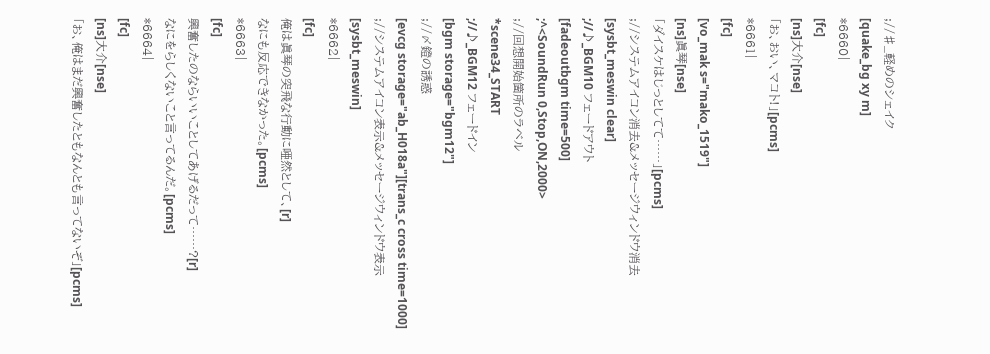;//♯_軽めのシェイク
[quake_bg xy m]
*6660|
[fc]
[ns]大介[nse]
「お、おい、マコト!」[pcms]
*6661|
[fc]
[vo_mak s="mako_1519"]
[ns]眞琴[nse]
「ダイスケはじっとしてて……」[pcms]
;//システムアイコン消去&メッセージウィンドウ消去
[sysbt_meswin clear]
;//♪_BGM10 フェードアウト
[fadeoutbgm time=500]
;^<SoundRun 0,Stop,ON,2000>
;//回想開始箇所のラベル
*scene34_START
;//♪_BGM12 フェードイン
[bgm storage="bgm12"]
;//〆鐙の誘惑
[evcg storage="ab_H018a"][trans_c cross time=1000]
;//システムアイコン表示&メッセージウィンドウ表示
[sysbt_meswin]
*6662|
[fc]
俺は眞琴の突飛な行動に唖然として、[r]
なにも反応できなかった。[pcms]
*6663|
[fc]
興奮したのならいいことしてあげるだって……?[r]
なにをらしくないこと言ってるんだ。[pcms]
*6664|
[fc]
[ns]大介[nse]
「お、俺はまだ興奮したともなんとも言ってないぞ」[pcms]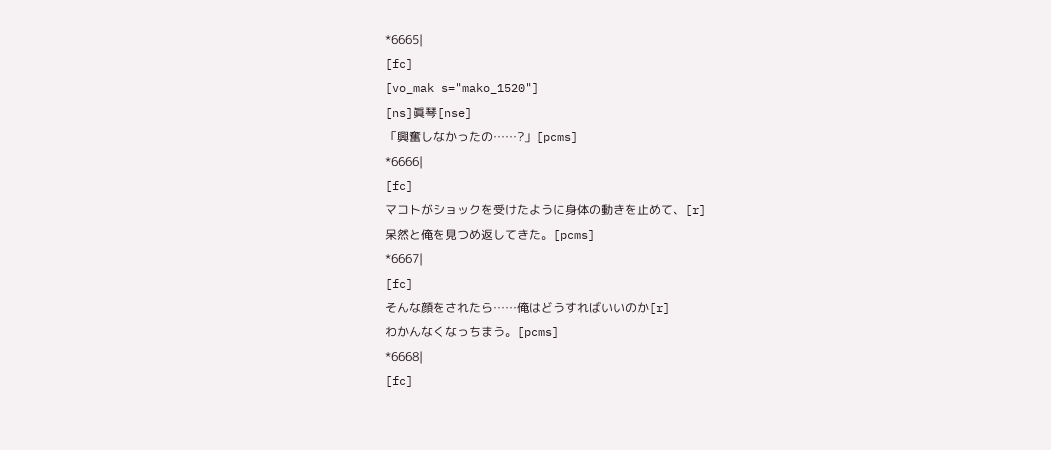*6665|
[fc]
[vo_mak s="mako_1520"]
[ns]眞琴[nse]
「興奮しなかったの……?」[pcms]
*6666|
[fc]
マコトがショックを受けたように身体の動きを止めて、[r]
呆然と俺を見つめ返してきた。[pcms]
*6667|
[fc]
そんな顔をされたら……俺はどうすればいいのか[r]
わかんなくなっちまう。[pcms]
*6668|
[fc]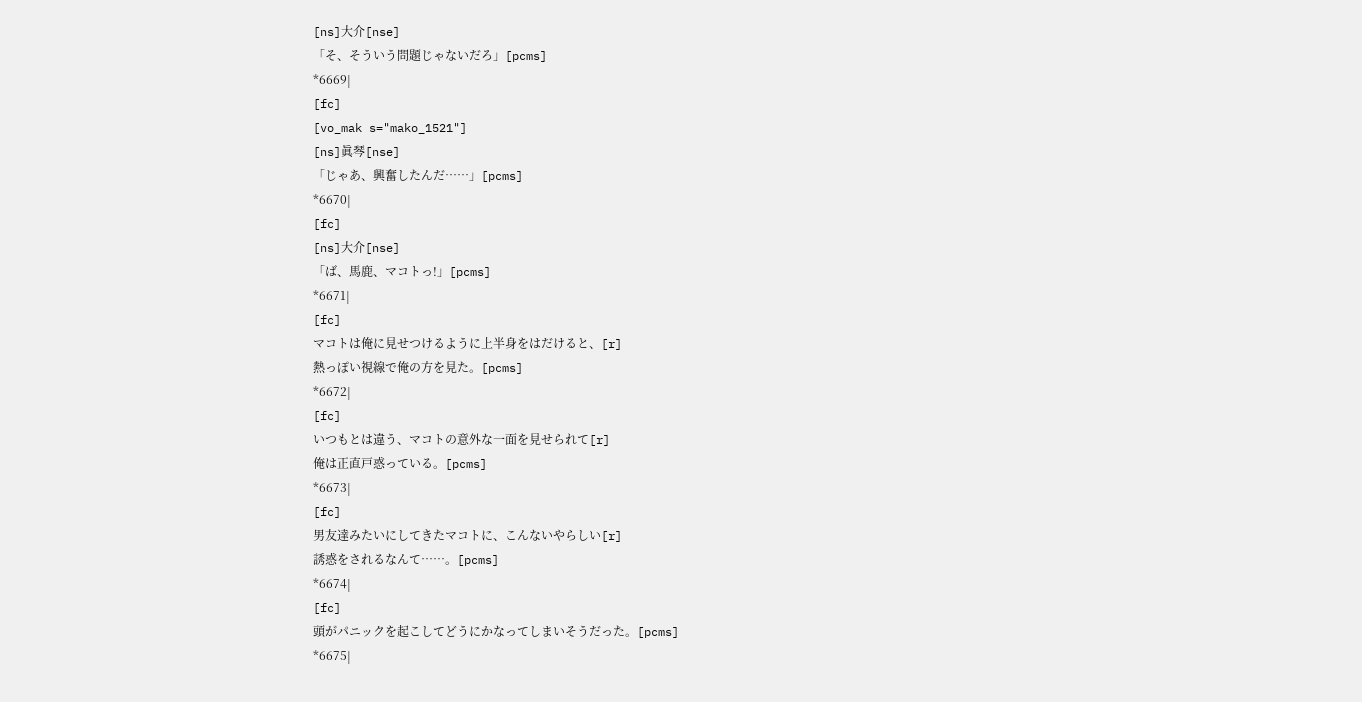[ns]大介[nse]
「そ、そういう問題じゃないだろ」[pcms]
*6669|
[fc]
[vo_mak s="mako_1521"]
[ns]眞琴[nse]
「じゃあ、興奮したんだ……」[pcms]
*6670|
[fc]
[ns]大介[nse]
「ば、馬鹿、マコトっ!」[pcms]
*6671|
[fc]
マコトは俺に見せつけるように上半身をはだけると、[r]
熱っぽい視線で俺の方を見た。[pcms]
*6672|
[fc]
いつもとは違う、マコトの意外な一面を見せられて[r]
俺は正直戸惑っている。[pcms]
*6673|
[fc]
男友達みたいにしてきたマコトに、こんないやらしい[r]
誘惑をされるなんて……。[pcms]
*6674|
[fc]
頭がパニックを起こしてどうにかなってしまいそうだった。[pcms]
*6675|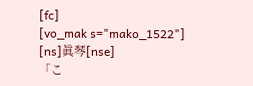[fc]
[vo_mak s="mako_1522"]
[ns]眞琴[nse]
「こ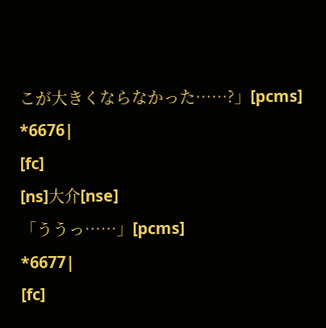こが大きくならなかった……?」[pcms]
*6676|
[fc]
[ns]大介[nse]
「ううっ……」[pcms]
*6677|
[fc]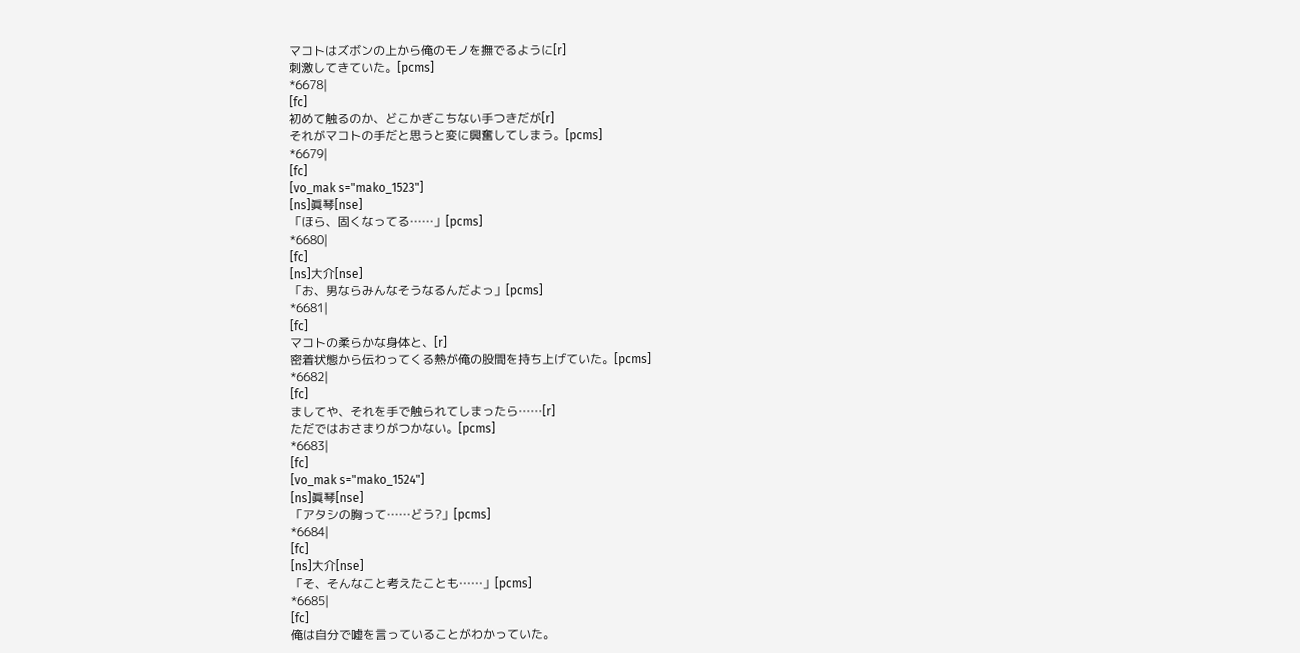マコトはズボンの上から俺のモノを撫でるように[r]
刺激してきていた。[pcms]
*6678|
[fc]
初めて触るのか、どこかぎこちない手つきだが[r]
それがマコトの手だと思うと変に興奮してしまう。[pcms]
*6679|
[fc]
[vo_mak s="mako_1523"]
[ns]眞琴[nse]
「ほら、固くなってる……」[pcms]
*6680|
[fc]
[ns]大介[nse]
「お、男ならみんなそうなるんだよっ」[pcms]
*6681|
[fc]
マコトの柔らかな身体と、[r]
密着状態から伝わってくる熱が俺の股間を持ち上げていた。[pcms]
*6682|
[fc]
ましてや、それを手で触られてしまったら……[r]
ただではおさまりがつかない。[pcms]
*6683|
[fc]
[vo_mak s="mako_1524"]
[ns]眞琴[nse]
「アタシの胸って……どう?」[pcms]
*6684|
[fc]
[ns]大介[nse]
「そ、そんなこと考えたことも……」[pcms]
*6685|
[fc]
俺は自分で嘘を言っていることがわかっていた。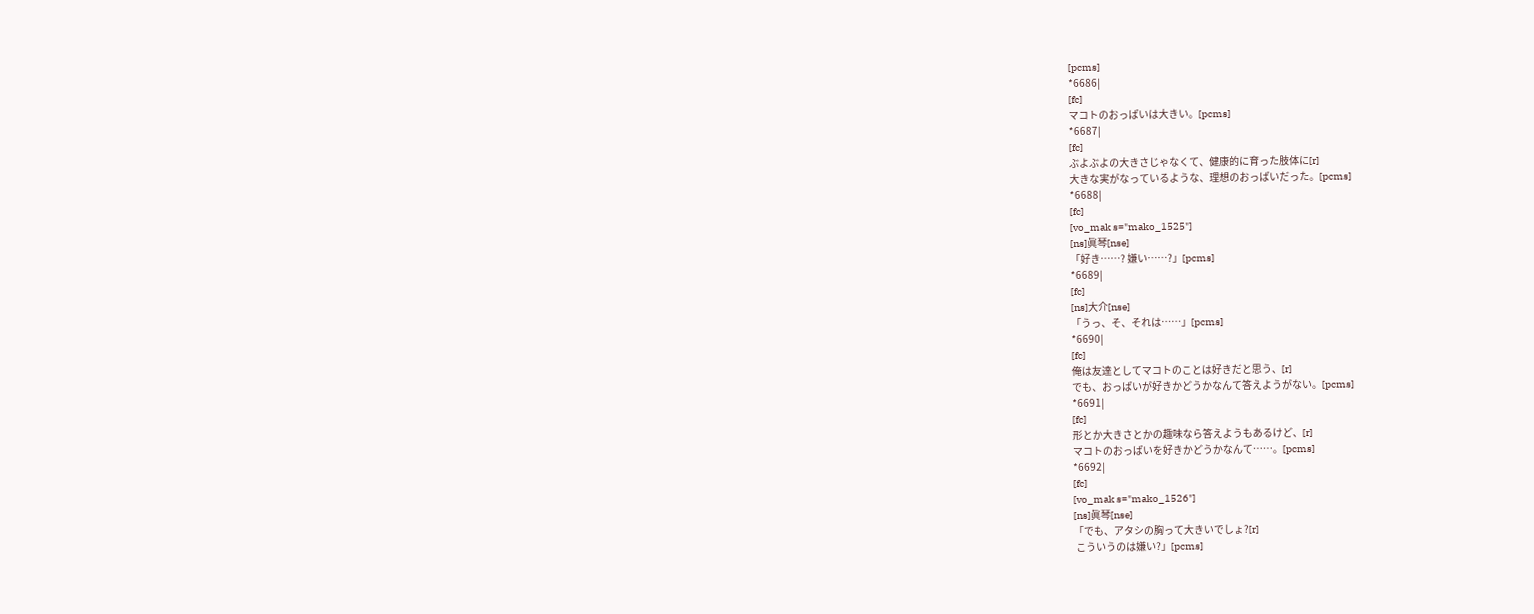[pcms]
*6686|
[fc]
マコトのおっぱいは大きい。[pcms]
*6687|
[fc]
ぶよぶよの大きさじゃなくて、健康的に育った肢体に[r]
大きな実がなっているような、理想のおっぱいだった。[pcms]
*6688|
[fc]
[vo_mak s="mako_1525"]
[ns]眞琴[nse]
「好き……? 嫌い……?」[pcms]
*6689|
[fc]
[ns]大介[nse]
「うっ、そ、それは……」[pcms]
*6690|
[fc]
俺は友達としてマコトのことは好きだと思う、[r]
でも、おっぱいが好きかどうかなんて答えようがない。[pcms]
*6691|
[fc]
形とか大きさとかの趣味なら答えようもあるけど、[r]
マコトのおっぱいを好きかどうかなんて……。[pcms]
*6692|
[fc]
[vo_mak s="mako_1526"]
[ns]眞琴[nse]
「でも、アタシの胸って大きいでしょ?[r]
 こういうのは嫌い?」[pcms]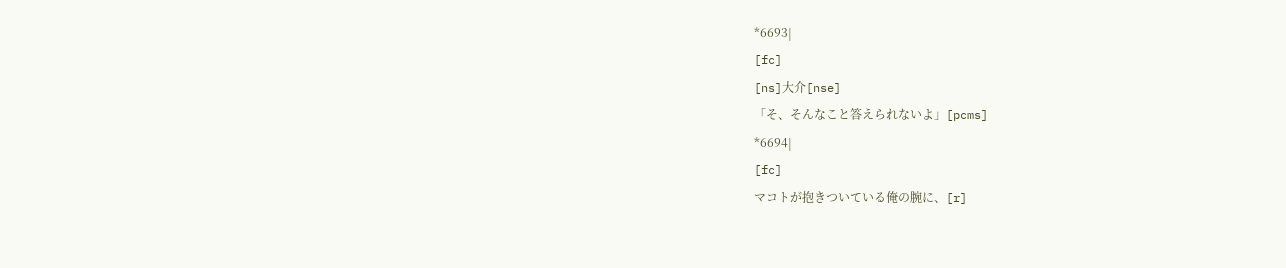*6693|
[fc]
[ns]大介[nse]
「そ、そんなこと答えられないよ」[pcms]
*6694|
[fc]
マコトが抱きついている俺の腕に、[r]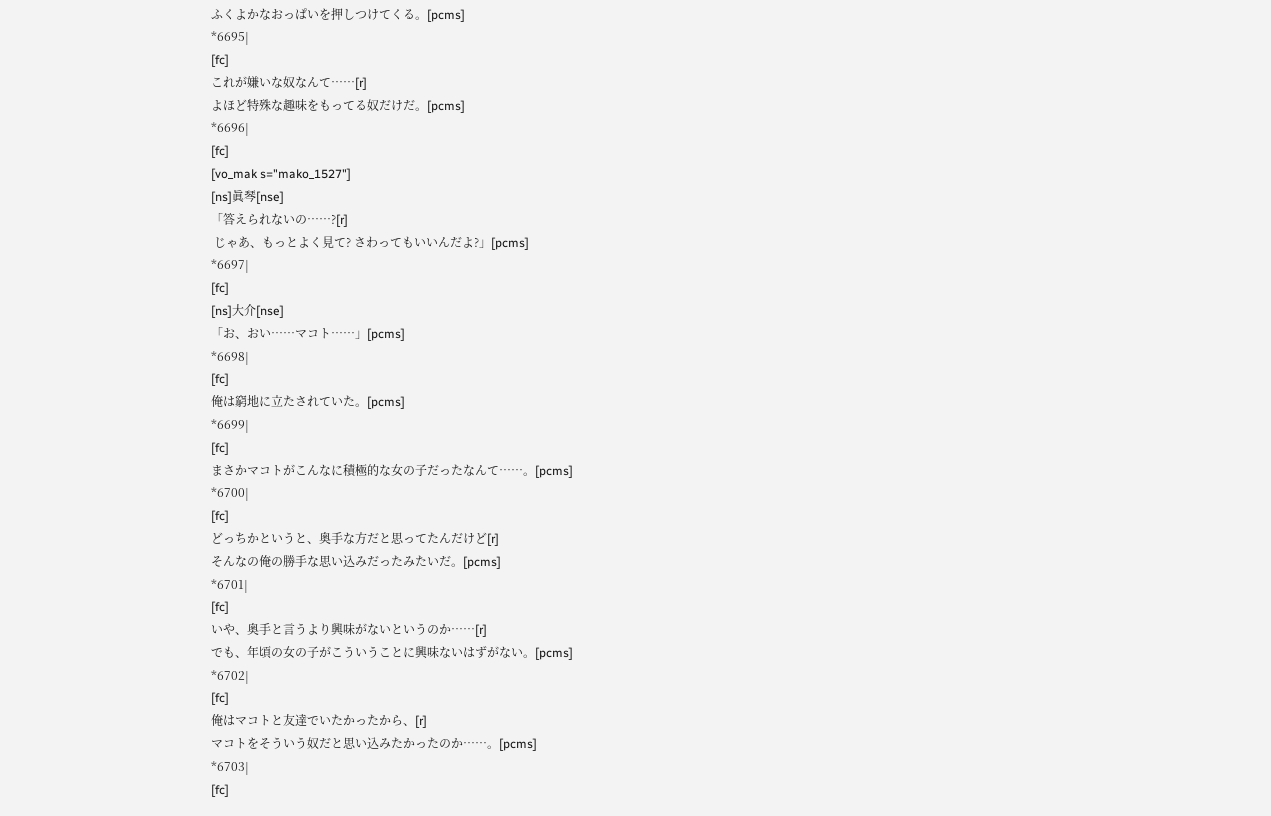ふくよかなおっぱいを押しつけてくる。[pcms]
*6695|
[fc]
これが嫌いな奴なんて……[r]
よほど特殊な趣味をもってる奴だけだ。[pcms]
*6696|
[fc]
[vo_mak s="mako_1527"]
[ns]眞琴[nse]
「答えられないの……?[r]
 じゃあ、もっとよく見て? さわってもいいんだよ?」[pcms]
*6697|
[fc]
[ns]大介[nse]
「お、おい……マコト……」[pcms]
*6698|
[fc]
俺は窮地に立たされていた。[pcms]
*6699|
[fc]
まさかマコトがこんなに積極的な女の子だったなんて……。[pcms]
*6700|
[fc]
どっちかというと、奥手な方だと思ってたんだけど[r]
そんなの俺の勝手な思い込みだったみたいだ。[pcms]
*6701|
[fc]
いや、奥手と言うより興味がないというのか……[r]
でも、年頃の女の子がこういうことに興味ないはずがない。[pcms]
*6702|
[fc]
俺はマコトと友達でいたかったから、[r]
マコトをそういう奴だと思い込みたかったのか……。[pcms]
*6703|
[fc]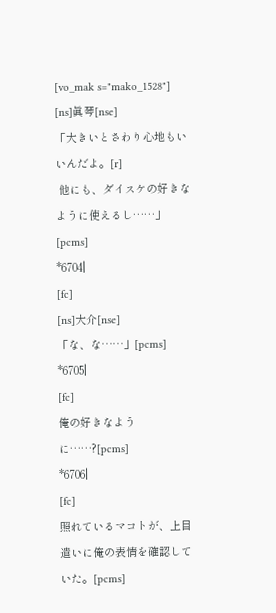[vo_mak s="mako_1528"]
[ns]眞琴[nse]
「大きいとさわり心地もいいんだよ。[r]
 他にも、ダイスケの好きなように使えるし……」[pcms]
*6704|
[fc]
[ns]大介[nse]
「な、な……」[pcms]
*6705|
[fc]
俺の好きなように……?[pcms]
*6706|
[fc]
照れているマコトが、上目遣いに俺の表情を確認していた。[pcms]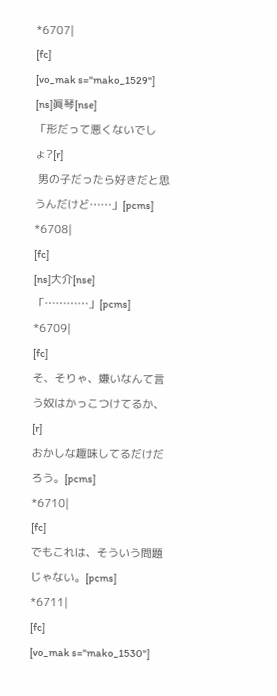*6707|
[fc]
[vo_mak s="mako_1529"]
[ns]眞琴[nse]
「形だって悪くないでしょ?[r]
 男の子だったら好きだと思うんだけど……」[pcms]
*6708|
[fc]
[ns]大介[nse]
「…………」[pcms]
*6709|
[fc]
そ、そりゃ、嫌いなんて言う奴はかっこつけてるか、[r]
おかしな趣味してるだけだろう。[pcms]
*6710|
[fc]
でもこれは、そういう問題じゃない。[pcms]
*6711|
[fc]
[vo_mak s="mako_1530"]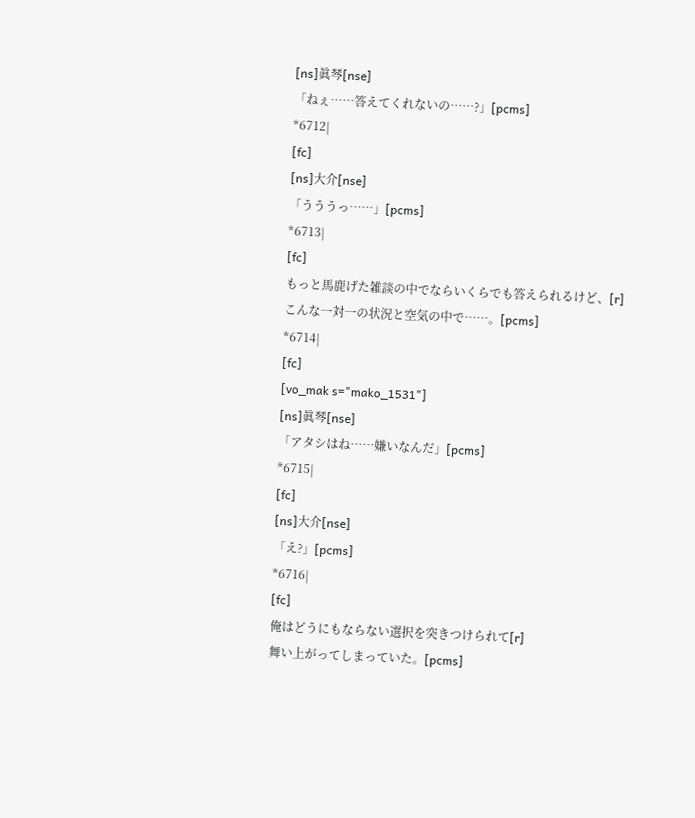[ns]眞琴[nse]
「ねぇ……答えてくれないの……?」[pcms]
*6712|
[fc]
[ns]大介[nse]
「うううっ……」[pcms]
*6713|
[fc]
もっと馬鹿げた雑談の中でならいくらでも答えられるけど、[r]
こんな一対一の状況と空気の中で……。[pcms]
*6714|
[fc]
[vo_mak s="mako_1531"]
[ns]眞琴[nse]
「アタシはね……嫌いなんだ」[pcms]
*6715|
[fc]
[ns]大介[nse]
「え?」[pcms]
*6716|
[fc]
俺はどうにもならない選択を突きつけられて[r]
舞い上がってしまっていた。[pcms]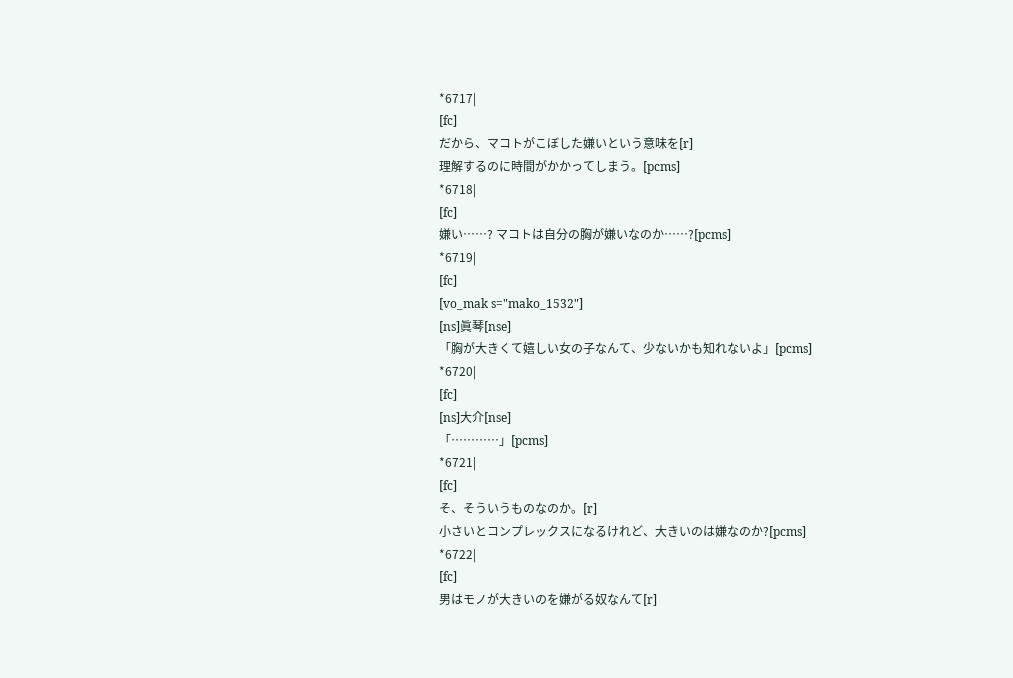*6717|
[fc]
だから、マコトがこぼした嫌いという意味を[r]
理解するのに時間がかかってしまう。[pcms]
*6718|
[fc]
嫌い……? マコトは自分の胸が嫌いなのか……?[pcms]
*6719|
[fc]
[vo_mak s="mako_1532"]
[ns]眞琴[nse]
「胸が大きくて嬉しい女の子なんて、少ないかも知れないよ」[pcms]
*6720|
[fc]
[ns]大介[nse]
「…………」[pcms]
*6721|
[fc]
そ、そういうものなのか。[r]
小さいとコンプレックスになるけれど、大きいのは嫌なのか?[pcms]
*6722|
[fc]
男はモノが大きいのを嫌がる奴なんて[r]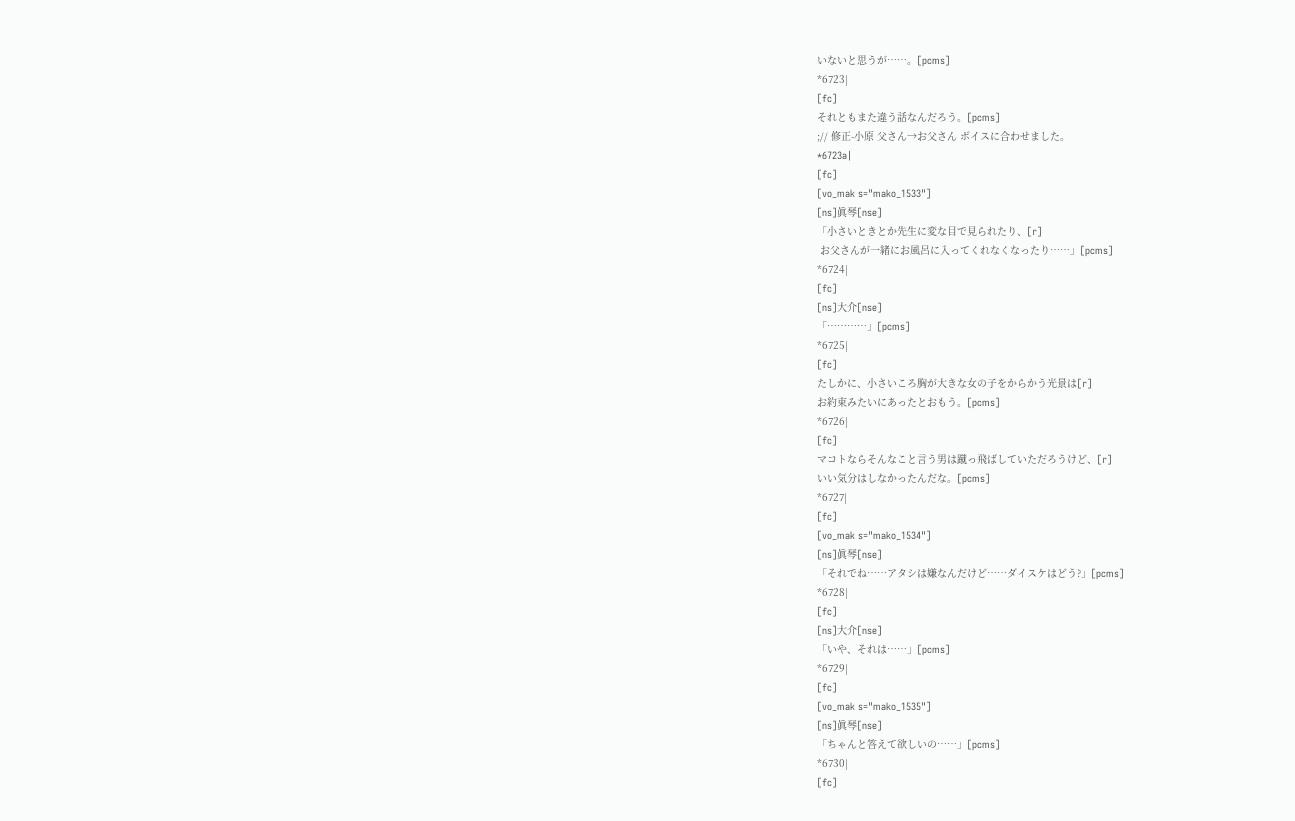いないと思うが……。[pcms]
*6723|
[fc]
それともまた違う話なんだろう。[pcms]
;// 修正-小原 父さん→お父さん ボイスに合わせました。
*6723a|
[fc]
[vo_mak s="mako_1533"]
[ns]眞琴[nse]
「小さいときとか先生に変な目で見られたり、[r]
 お父さんが一緒にお風呂に入ってくれなくなったり……」[pcms]
*6724|
[fc]
[ns]大介[nse]
「…………」[pcms]
*6725|
[fc]
たしかに、小さいころ胸が大きな女の子をからかう光景は[r]
お約束みたいにあったとおもう。[pcms]
*6726|
[fc]
マコトならそんなこと言う男は蹴っ飛ばしていただろうけど、[r]
いい気分はしなかったんだな。[pcms]
*6727|
[fc]
[vo_mak s="mako_1534"]
[ns]眞琴[nse]
「それでね……アタシは嫌なんだけど……ダイスケはどう?」[pcms]
*6728|
[fc]
[ns]大介[nse]
「いや、それは……」[pcms]
*6729|
[fc]
[vo_mak s="mako_1535"]
[ns]眞琴[nse]
「ちゃんと答えて欲しいの……」[pcms]
*6730|
[fc]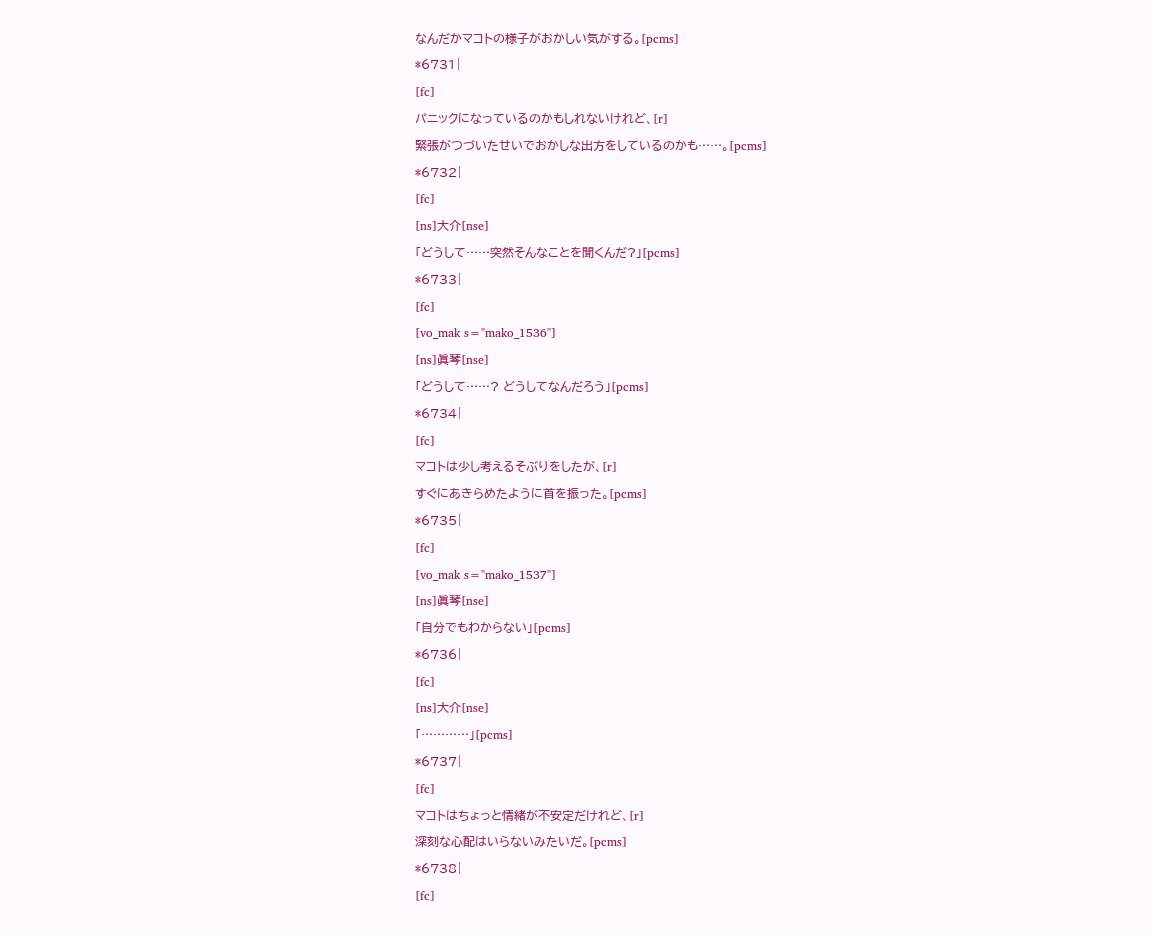なんだかマコトの様子がおかしい気がする。[pcms]
*6731|
[fc]
パニックになっているのかもしれないけれど、[r]
緊張がつづいたせいでおかしな出方をしているのかも……。[pcms]
*6732|
[fc]
[ns]大介[nse]
「どうして……突然そんなことを聞くんだ?」[pcms]
*6733|
[fc]
[vo_mak s="mako_1536"]
[ns]眞琴[nse]
「どうして……? どうしてなんだろう」[pcms]
*6734|
[fc]
マコトは少し考えるそぶりをしたが、[r]
すぐにあきらめたように首を振った。[pcms]
*6735|
[fc]
[vo_mak s="mako_1537"]
[ns]眞琴[nse]
「自分でもわからない」[pcms]
*6736|
[fc]
[ns]大介[nse]
「…………」[pcms]
*6737|
[fc]
マコトはちょっと情緒が不安定だけれど、[r]
深刻な心配はいらないみたいだ。[pcms]
*6738|
[fc]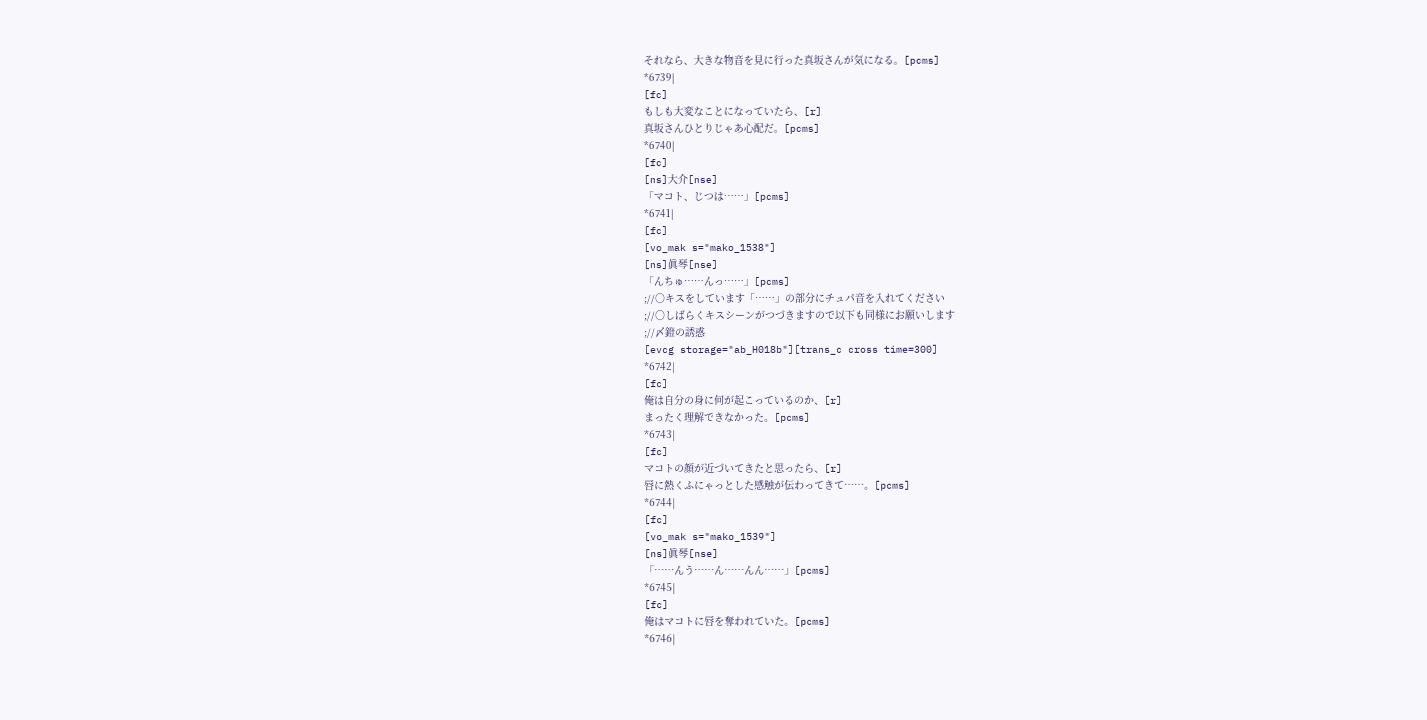それなら、大きな物音を見に行った真坂さんが気になる。[pcms]
*6739|
[fc]
もしも大変なことになっていたら、[r]
真坂さんひとりじゃあ心配だ。[pcms]
*6740|
[fc]
[ns]大介[nse]
「マコト、じつは……」[pcms]
*6741|
[fc]
[vo_mak s="mako_1538"]
[ns]眞琴[nse]
「んちゅ……んっ……」[pcms]
;//○キスをしています「……」の部分にチュパ音を入れてください
;//○しばらくキスシーンがつづきますので以下も同様にお願いします
;//〆鐙の誘惑
[evcg storage="ab_H018b"][trans_c cross time=300]
*6742|
[fc]
俺は自分の身に何が起こっているのか、[r]
まったく理解できなかった。[pcms]
*6743|
[fc]
マコトの顔が近づいてきたと思ったら、[r]
唇に熱くふにゃっとした感触が伝わってきて……。[pcms]
*6744|
[fc]
[vo_mak s="mako_1539"]
[ns]眞琴[nse]
「……んう……ん……んん……」[pcms]
*6745|
[fc]
俺はマコトに唇を奪われていた。[pcms]
*6746|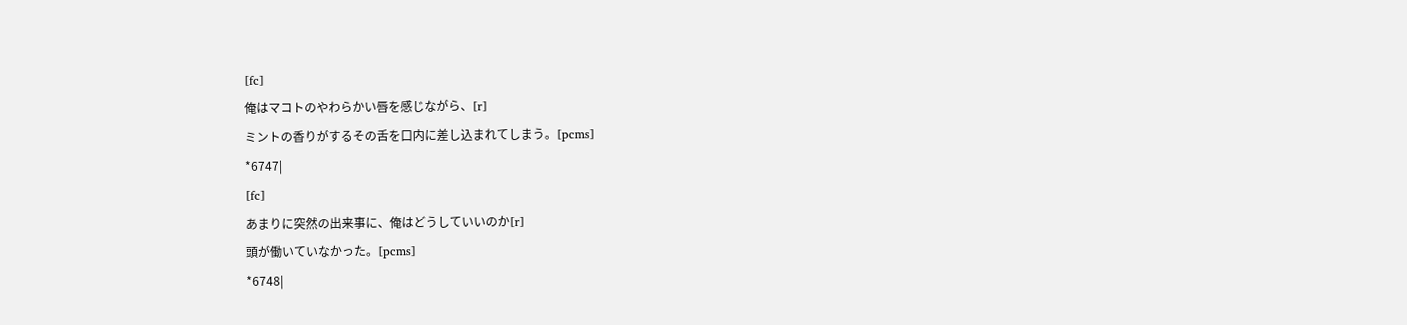[fc]
俺はマコトのやわらかい唇を感じながら、[r]
ミントの香りがするその舌を口内に差し込まれてしまう。[pcms]
*6747|
[fc]
あまりに突然の出来事に、俺はどうしていいのか[r]
頭が働いていなかった。[pcms]
*6748|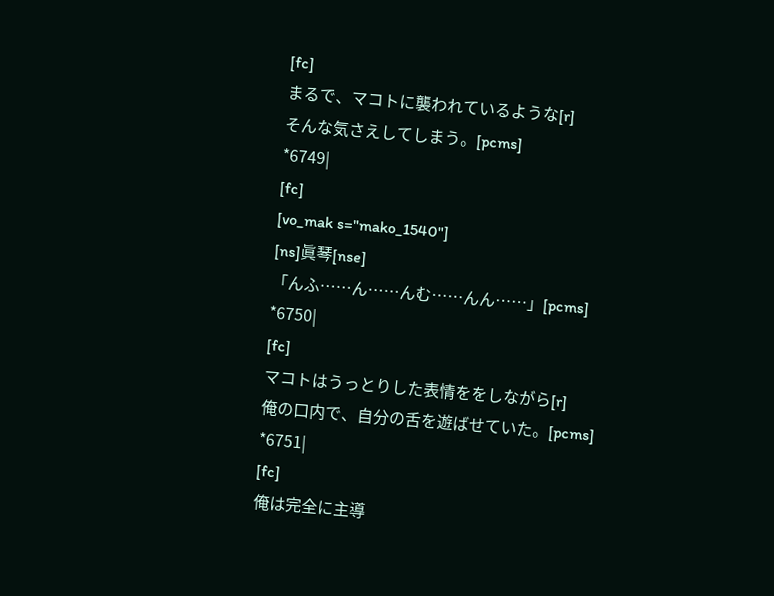[fc]
まるで、マコトに襲われているような[r]
そんな気さえしてしまう。[pcms]
*6749|
[fc]
[vo_mak s="mako_1540"]
[ns]眞琴[nse]
「んふ……ん……んむ……んん……」[pcms]
*6750|
[fc]
マコトはうっとりした表情ををしながら[r]
俺の口内で、自分の舌を遊ばせていた。[pcms]
*6751|
[fc]
俺は完全に主導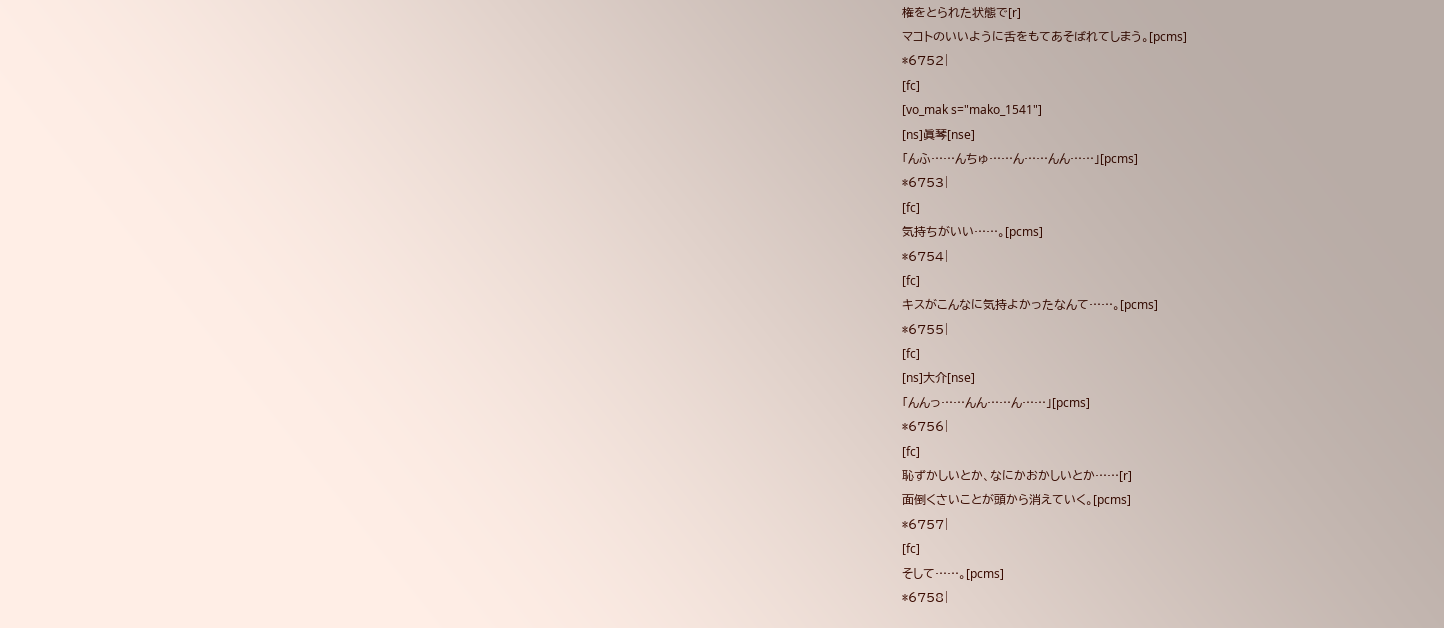権をとられた状態で[r]
マコトのいいように舌をもてあそばれてしまう。[pcms]
*6752|
[fc]
[vo_mak s="mako_1541"]
[ns]眞琴[nse]
「んふ……んちゅ……ん……んん……」[pcms]
*6753|
[fc]
気持ちがいい……。[pcms]
*6754|
[fc]
キスがこんなに気持よかったなんて……。[pcms]
*6755|
[fc]
[ns]大介[nse]
「んんっ……んん……ん……」[pcms]
*6756|
[fc]
恥ずかしいとか、なにかおかしいとか……[r]
面倒くさいことが頭から消えていく。[pcms]
*6757|
[fc]
そして……。[pcms]
*6758|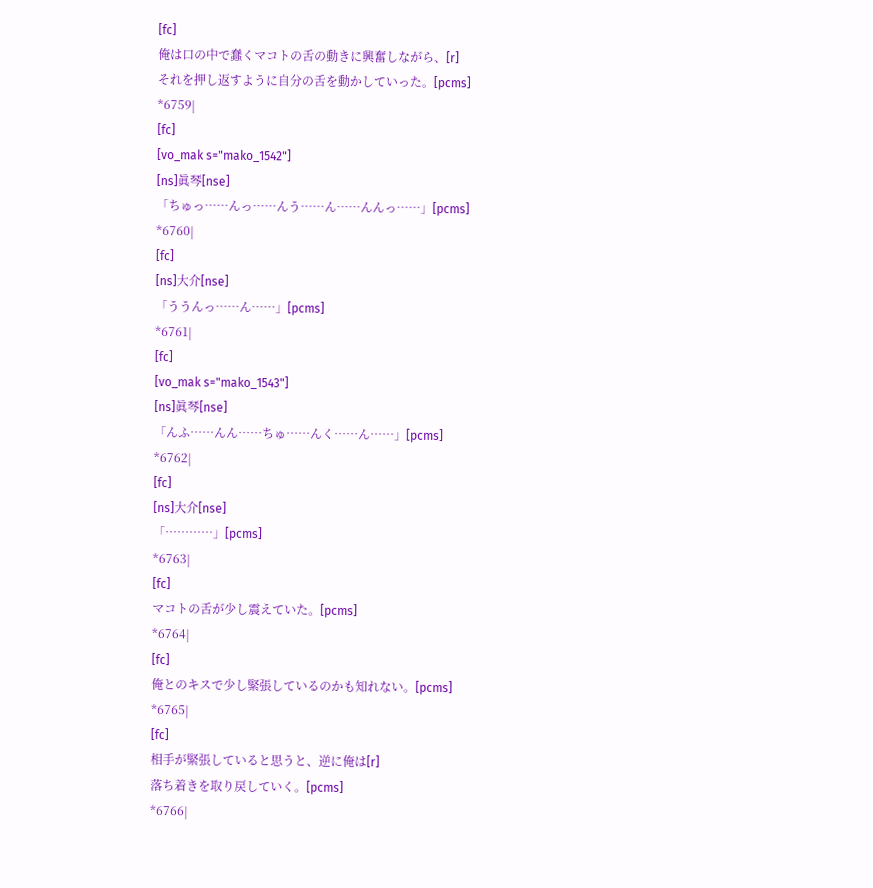[fc]
俺は口の中で蠢くマコトの舌の動きに興奮しながら、[r]
それを押し返すように自分の舌を動かしていった。[pcms]
*6759|
[fc]
[vo_mak s="mako_1542"]
[ns]眞琴[nse]
「ちゅっ……んっ……んう……ん……んんっ……」[pcms]
*6760|
[fc]
[ns]大介[nse]
「ううんっ……ん……」[pcms]
*6761|
[fc]
[vo_mak s="mako_1543"]
[ns]眞琴[nse]
「んふ……んん……ちゅ……んく……ん……」[pcms]
*6762|
[fc]
[ns]大介[nse]
「…………」[pcms]
*6763|
[fc]
マコトの舌が少し震えていた。[pcms]
*6764|
[fc]
俺とのキスで少し緊張しているのかも知れない。[pcms]
*6765|
[fc]
相手が緊張していると思うと、逆に俺は[r]
落ち着きを取り戻していく。[pcms]
*6766|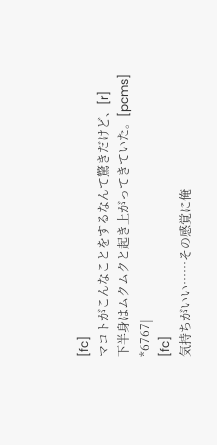[fc]
マコトがこんなことをするなんて驚きだけど、[r]
下半身はムクムクと起き上がってきていた。[pcms]
*6767|
[fc]
気持ちがいい……その感覚に俺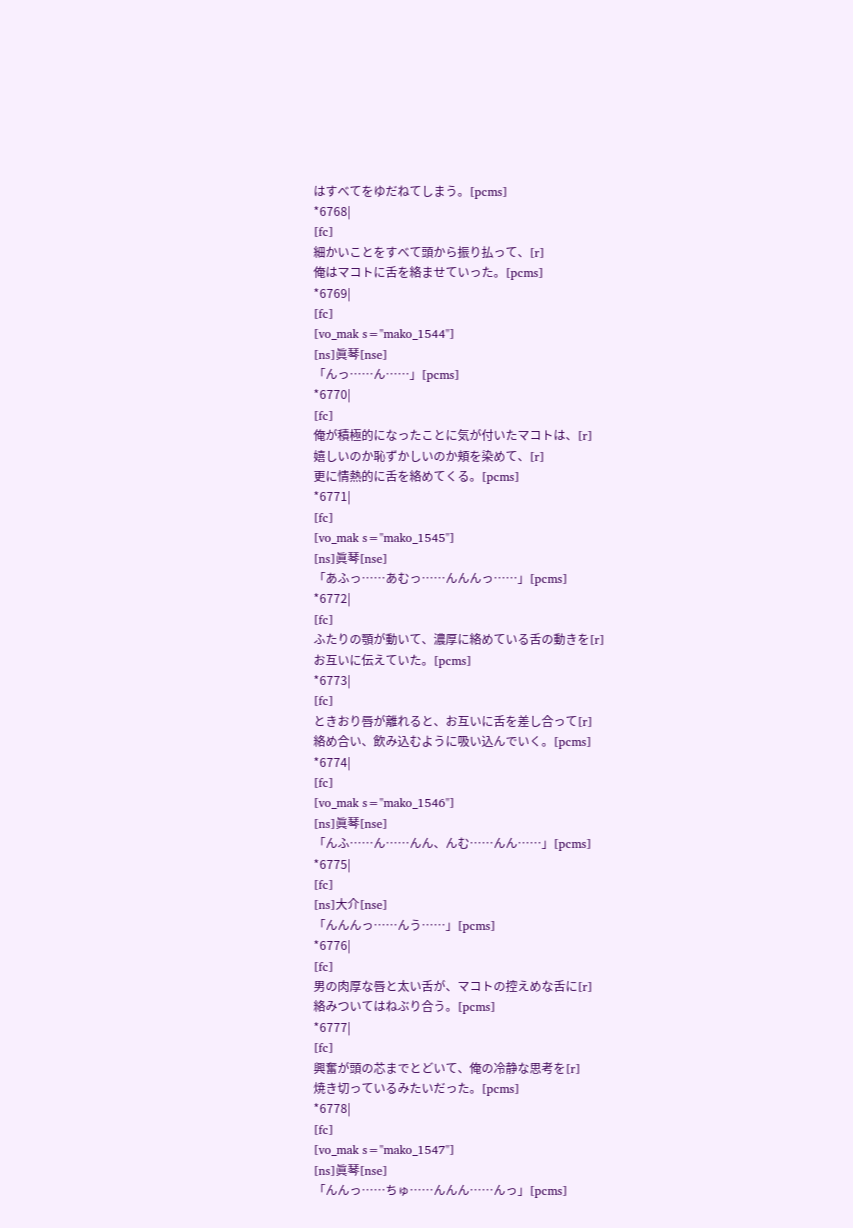はすべてをゆだねてしまう。[pcms]
*6768|
[fc]
細かいことをすべて頭から振り払って、[r]
俺はマコトに舌を絡ませていった。[pcms]
*6769|
[fc]
[vo_mak s="mako_1544"]
[ns]眞琴[nse]
「んっ……ん……」[pcms]
*6770|
[fc]
俺が積極的になったことに気が付いたマコトは、[r]
嬉しいのか恥ずかしいのか頬を染めて、[r]
更に情熱的に舌を絡めてくる。[pcms]
*6771|
[fc]
[vo_mak s="mako_1545"]
[ns]眞琴[nse]
「あふっ……あむっ……んんんっ……」[pcms]
*6772|
[fc]
ふたりの顎が動いて、濃厚に絡めている舌の動きを[r]
お互いに伝えていた。[pcms]
*6773|
[fc]
ときおり唇が離れると、お互いに舌を差し合って[r]
絡め合い、飲み込むように吸い込んでいく。[pcms]
*6774|
[fc]
[vo_mak s="mako_1546"]
[ns]眞琴[nse]
「んふ……ん……んん、んむ……んん……」[pcms]
*6775|
[fc]
[ns]大介[nse]
「んんんっ……んう……」[pcms]
*6776|
[fc]
男の肉厚な唇と太い舌が、マコトの控えめな舌に[r]
絡みついてはねぶり合う。[pcms]
*6777|
[fc]
興奮が頭の芯までとどいて、俺の冷静な思考を[r]
焼き切っているみたいだった。[pcms]
*6778|
[fc]
[vo_mak s="mako_1547"]
[ns]眞琴[nse]
「んんっ……ちゅ……んんん……んっ」[pcms]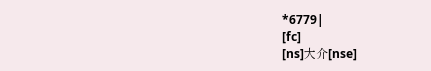*6779|
[fc]
[ns]大介[nse]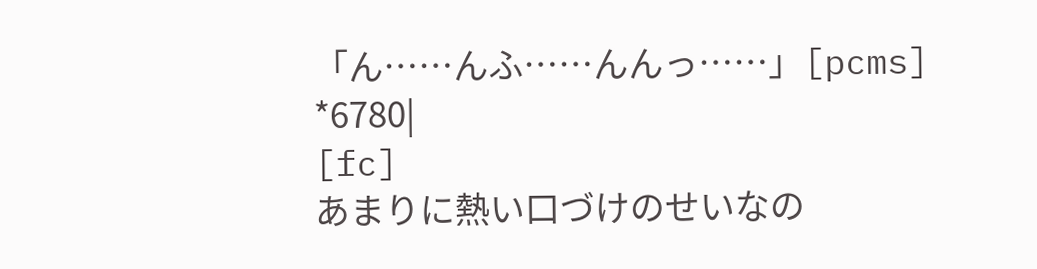「ん……んふ……んんっ……」[pcms]
*6780|
[fc]
あまりに熱い口づけのせいなの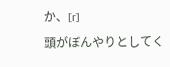か、[r]
頭がぼんやりとしてく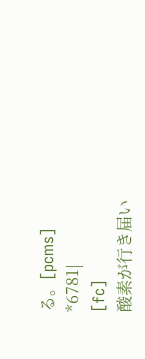る。[pcms]
*6781|
[fc]
酸素が行き届い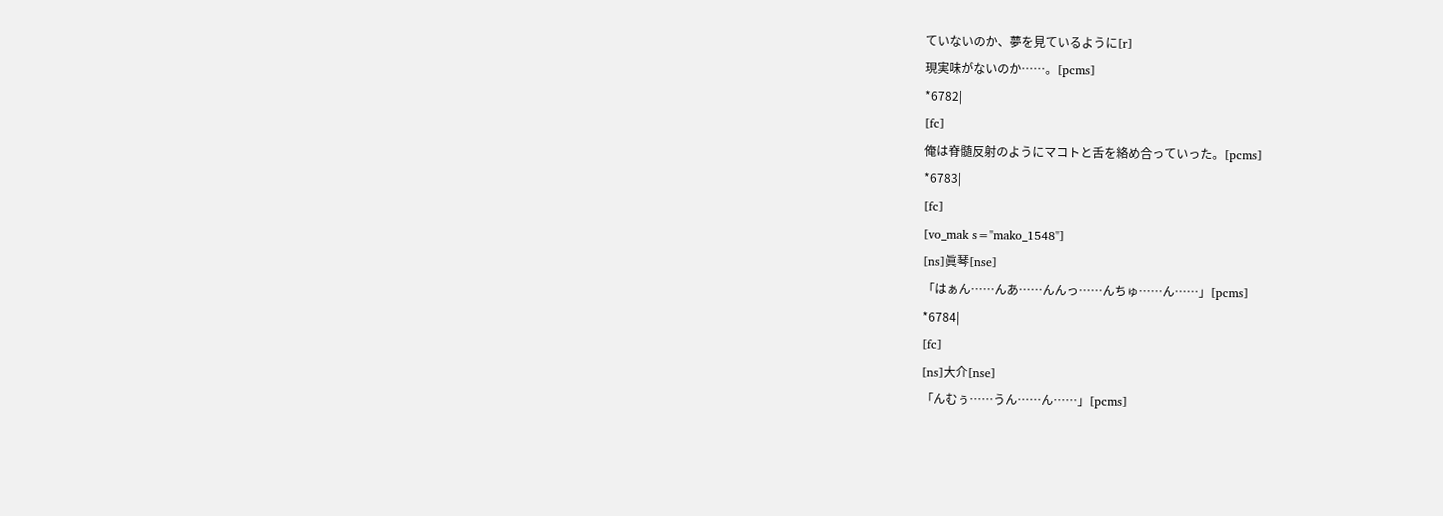ていないのか、夢を見ているように[r]
現実味がないのか……。[pcms]
*6782|
[fc]
俺は脊髄反射のようにマコトと舌を絡め合っていった。[pcms]
*6783|
[fc]
[vo_mak s="mako_1548"]
[ns]眞琴[nse]
「はぁん……んあ……んんっ……んちゅ……ん……」[pcms]
*6784|
[fc]
[ns]大介[nse]
「んむぅ……うん……ん……」[pcms]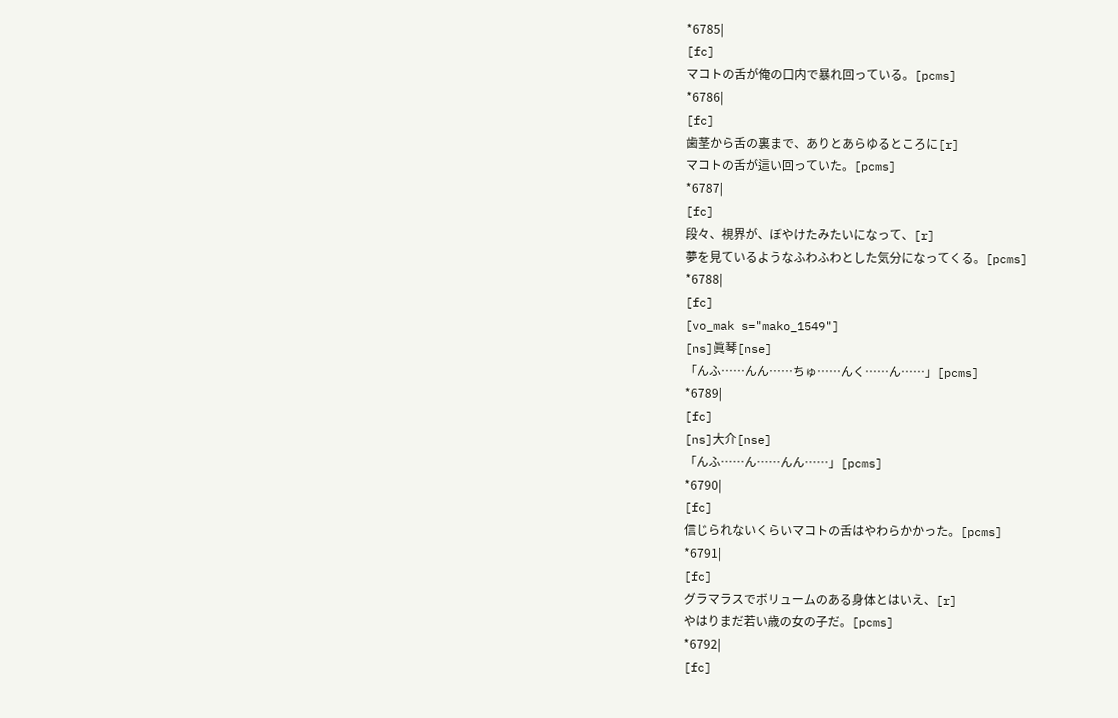*6785|
[fc]
マコトの舌が俺の口内で暴れ回っている。[pcms]
*6786|
[fc]
歯茎から舌の裏まで、ありとあらゆるところに[r]
マコトの舌が這い回っていた。[pcms]
*6787|
[fc]
段々、視界が、ぼやけたみたいになって、[r]
夢を見ているようなふわふわとした気分になってくる。[pcms]
*6788|
[fc]
[vo_mak s="mako_1549"]
[ns]眞琴[nse]
「んふ……んん……ちゅ……んく……ん……」[pcms]
*6789|
[fc]
[ns]大介[nse]
「んふ……ん……んん……」[pcms]
*6790|
[fc]
信じられないくらいマコトの舌はやわらかかった。[pcms]
*6791|
[fc]
グラマラスでボリュームのある身体とはいえ、[r]
やはりまだ若い歳の女の子だ。[pcms]
*6792|
[fc]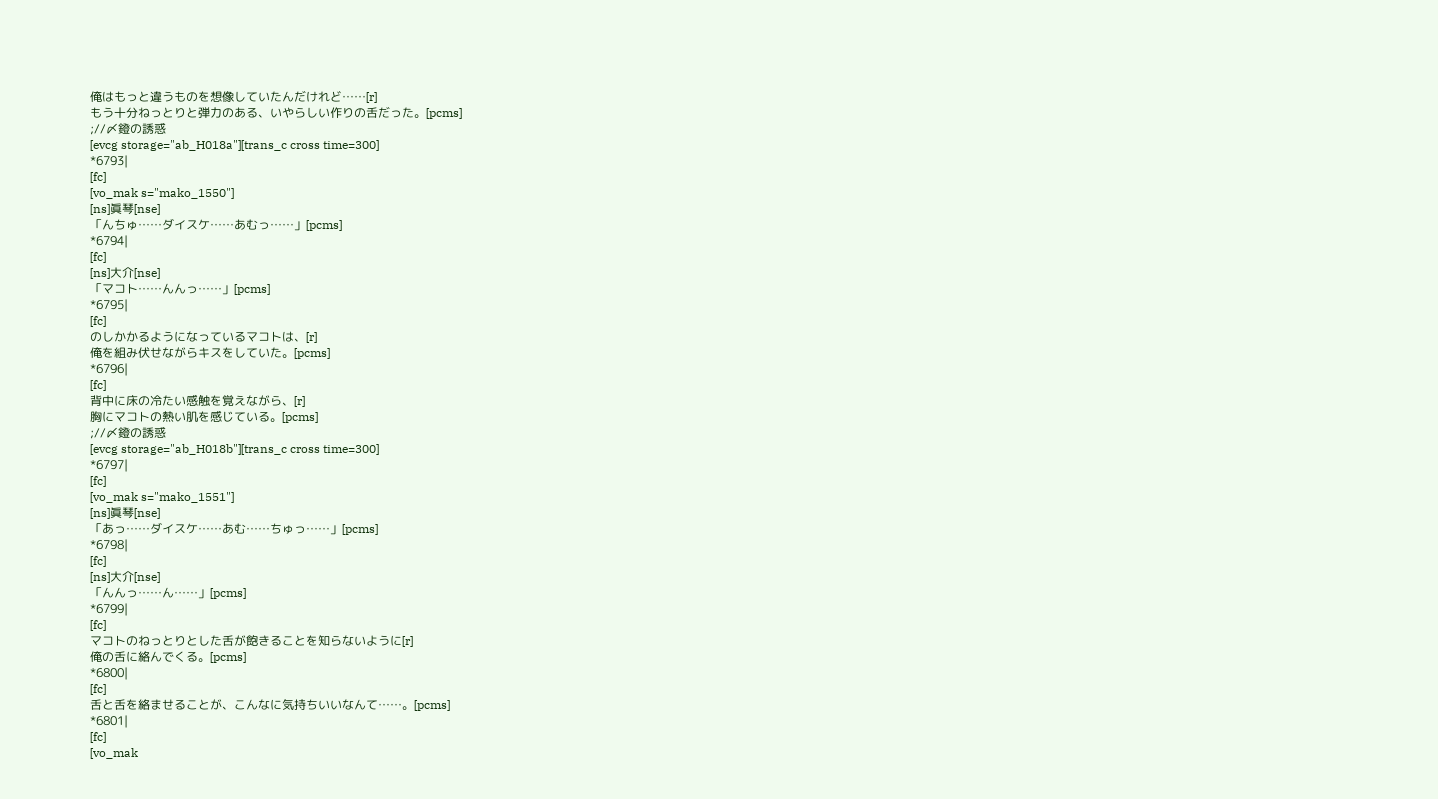俺はもっと違うものを想像していたんだけれど……[r]
もう十分ねっとりと弾力のある、いやらしい作りの舌だった。[pcms]
;//〆鐙の誘惑
[evcg storage="ab_H018a"][trans_c cross time=300]
*6793|
[fc]
[vo_mak s="mako_1550"]
[ns]眞琴[nse]
「んちゅ……ダイスケ……あむっ……」[pcms]
*6794|
[fc]
[ns]大介[nse]
「マコト……んんっ……」[pcms]
*6795|
[fc]
のしかかるようになっているマコトは、[r]
俺を組み伏せながらキスをしていた。[pcms]
*6796|
[fc]
背中に床の冷たい感触を覚えながら、[r]
胸にマコトの熱い肌を感じている。[pcms]
;//〆鐙の誘惑
[evcg storage="ab_H018b"][trans_c cross time=300]
*6797|
[fc]
[vo_mak s="mako_1551"]
[ns]眞琴[nse]
「あっ……ダイスケ……あむ……ちゅっ……」[pcms]
*6798|
[fc]
[ns]大介[nse]
「んんっ……ん……」[pcms]
*6799|
[fc]
マコトのねっとりとした舌が飽きることを知らないように[r]
俺の舌に絡んでくる。[pcms]
*6800|
[fc]
舌と舌を絡ませることが、こんなに気持ちいいなんて……。[pcms]
*6801|
[fc]
[vo_mak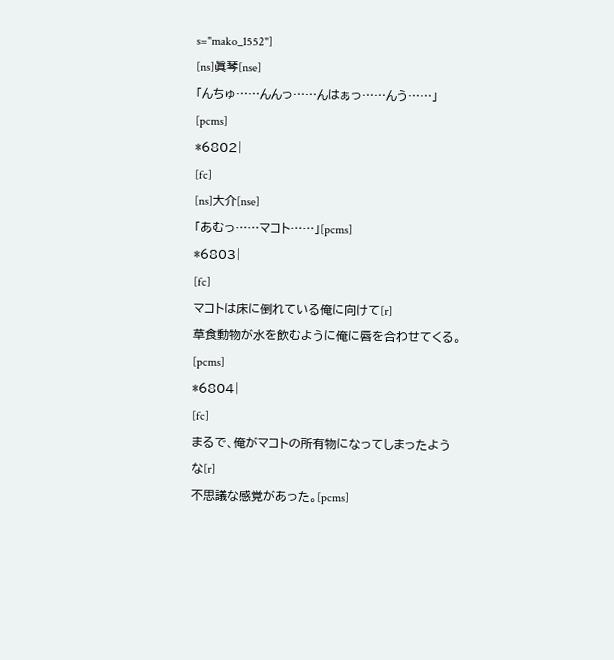s="mako_1552"]
[ns]眞琴[nse]
「んちゅ……んんっ……んはぁっ……んう……」[pcms]
*6802|
[fc]
[ns]大介[nse]
「あむっ……マコト……」[pcms]
*6803|
[fc]
マコトは床に倒れている俺に向けて[r]
草食動物が水を飲むように俺に唇を合わせてくる。[pcms]
*6804|
[fc]
まるで、俺がマコトの所有物になってしまったような[r]
不思議な感覚があった。[pcms]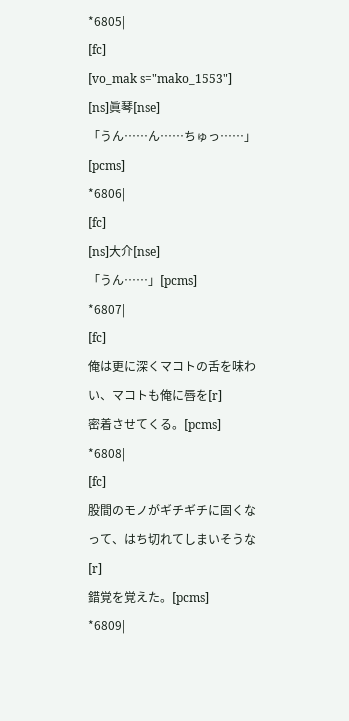*6805|
[fc]
[vo_mak s="mako_1553"]
[ns]眞琴[nse]
「うん……ん……ちゅっ……」[pcms]
*6806|
[fc]
[ns]大介[nse]
「うん……」[pcms]
*6807|
[fc]
俺は更に深くマコトの舌を味わい、マコトも俺に唇を[r]
密着させてくる。[pcms]
*6808|
[fc]
股間のモノがギチギチに固くなって、はち切れてしまいそうな[r]
錯覚を覚えた。[pcms]
*6809|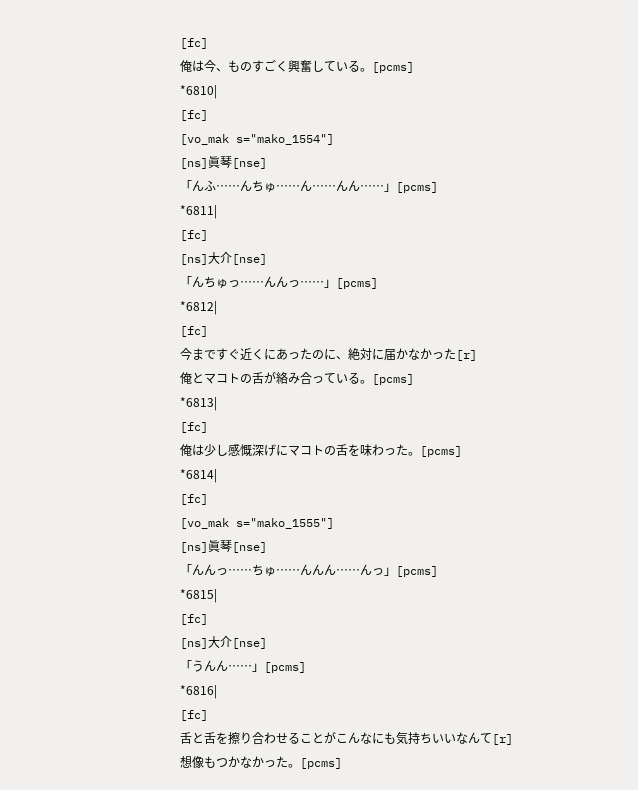[fc]
俺は今、ものすごく興奮している。[pcms]
*6810|
[fc]
[vo_mak s="mako_1554"]
[ns]眞琴[nse]
「んふ……んちゅ……ん……んん……」[pcms]
*6811|
[fc]
[ns]大介[nse]
「んちゅっ……んんっ……」[pcms]
*6812|
[fc]
今まですぐ近くにあったのに、絶対に届かなかった[r]
俺とマコトの舌が絡み合っている。[pcms]
*6813|
[fc]
俺は少し感慨深げにマコトの舌を味わった。[pcms]
*6814|
[fc]
[vo_mak s="mako_1555"]
[ns]眞琴[nse]
「んんっ……ちゅ……んんん……んっ」[pcms]
*6815|
[fc]
[ns]大介[nse]
「うんん……」[pcms]
*6816|
[fc]
舌と舌を擦り合わせることがこんなにも気持ちいいなんて[r]
想像もつかなかった。[pcms]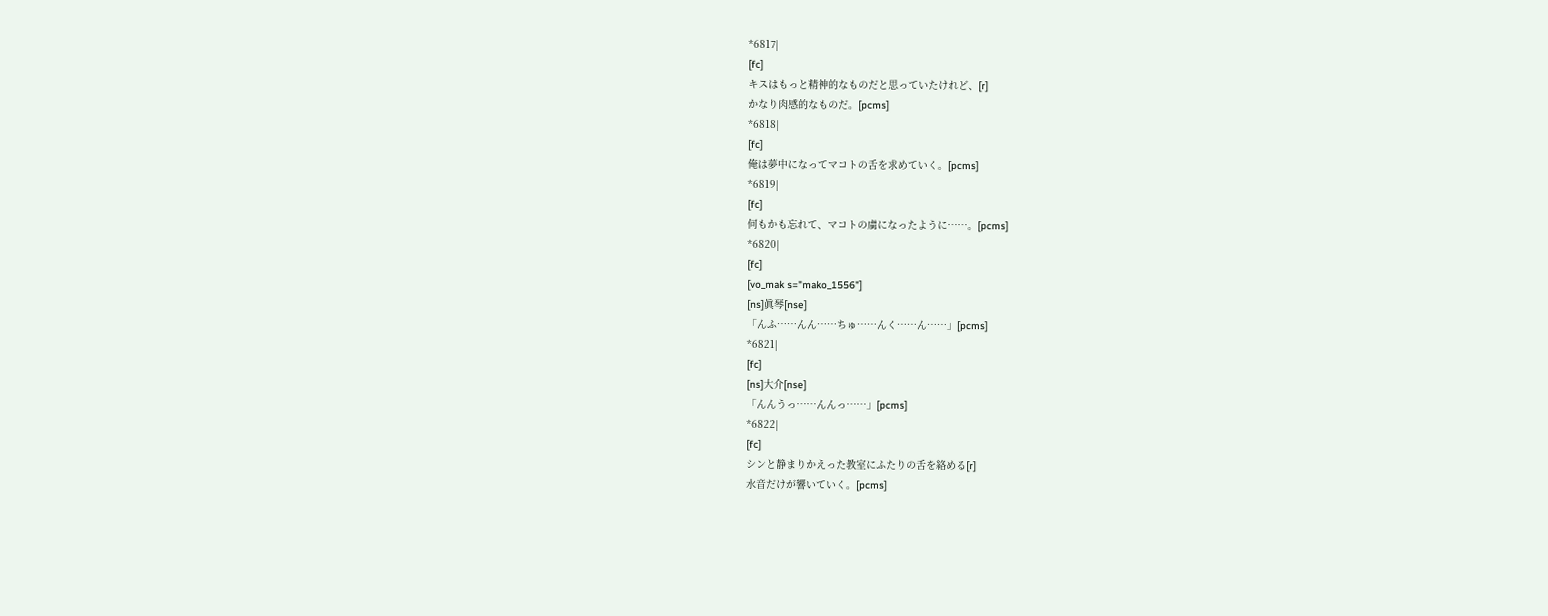*6817|
[fc]
キスはもっと精神的なものだと思っていたけれど、[r]
かなり肉感的なものだ。[pcms]
*6818|
[fc]
俺は夢中になってマコトの舌を求めていく。[pcms]
*6819|
[fc]
何もかも忘れて、マコトの虜になったように……。[pcms]
*6820|
[fc]
[vo_mak s="mako_1556"]
[ns]眞琴[nse]
「んふ……んん……ちゅ……んく……ん……」[pcms]
*6821|
[fc]
[ns]大介[nse]
「んんうっ……んんっ……」[pcms]
*6822|
[fc]
シンと静まりかえった教室にふたりの舌を絡める[r]
水音だけが響いていく。[pcms]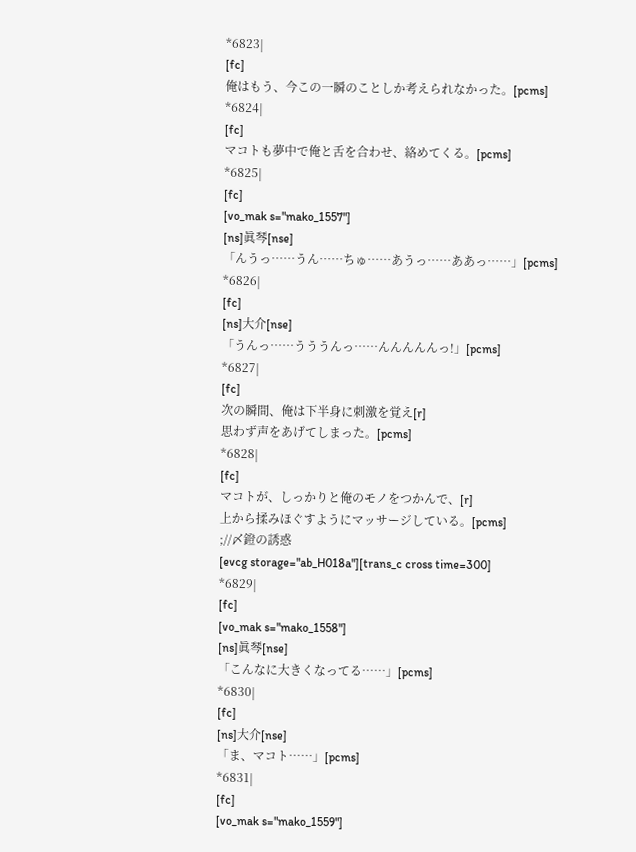*6823|
[fc]
俺はもう、今この一瞬のことしか考えられなかった。[pcms]
*6824|
[fc]
マコトも夢中で俺と舌を合わせ、絡めてくる。[pcms]
*6825|
[fc]
[vo_mak s="mako_1557"]
[ns]眞琴[nse]
「んうっ……うん……ちゅ……あうっ……ああっ……」[pcms]
*6826|
[fc]
[ns]大介[nse]
「うんっ……うううんっ……んんんんんっ!」[pcms]
*6827|
[fc]
次の瞬間、俺は下半身に刺激を覚え[r]
思わず声をあげてしまった。[pcms]
*6828|
[fc]
マコトが、しっかりと俺のモノをつかんで、[r]
上から揉みほぐすようにマッサージしている。[pcms]
;//〆鐙の誘惑
[evcg storage="ab_H018a"][trans_c cross time=300]
*6829|
[fc]
[vo_mak s="mako_1558"]
[ns]眞琴[nse]
「こんなに大きくなってる……」[pcms]
*6830|
[fc]
[ns]大介[nse]
「ま、マコト……」[pcms]
*6831|
[fc]
[vo_mak s="mako_1559"]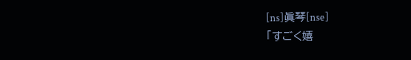[ns]眞琴[nse]
「すごく嬉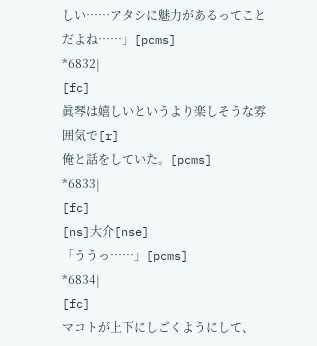しい……アタシに魅力があるってことだよね……」[pcms]
*6832|
[fc]
眞琴は嬉しいというより楽しそうな雰囲気で[r]
俺と話をしていた。[pcms]
*6833|
[fc]
[ns]大介[nse]
「ううっ……」[pcms]
*6834|
[fc]
マコトが上下にしごくようにして、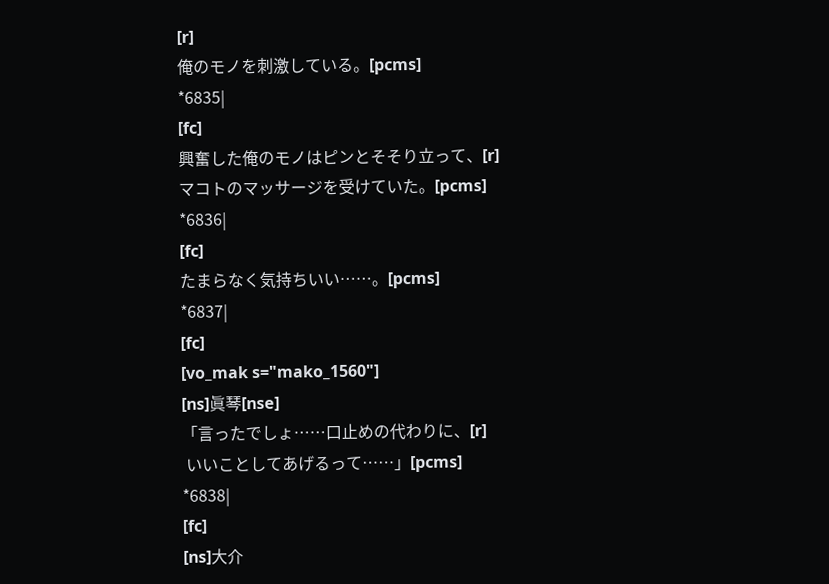[r]
俺のモノを刺激している。[pcms]
*6835|
[fc]
興奮した俺のモノはピンとそそり立って、[r]
マコトのマッサージを受けていた。[pcms]
*6836|
[fc]
たまらなく気持ちいい……。[pcms]
*6837|
[fc]
[vo_mak s="mako_1560"]
[ns]眞琴[nse]
「言ったでしょ……口止めの代わりに、[r]
 いいことしてあげるって……」[pcms]
*6838|
[fc]
[ns]大介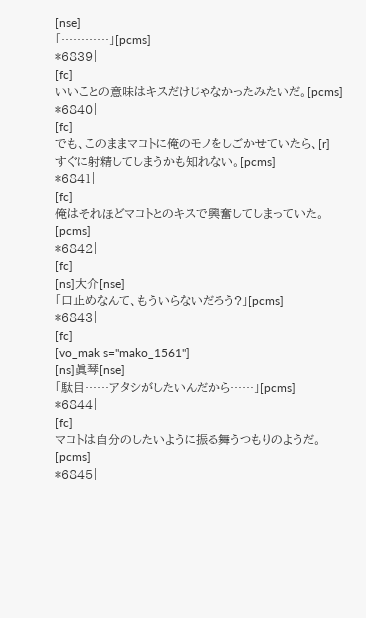[nse]
「…………」[pcms]
*6839|
[fc]
いいことの意味はキスだけじゃなかったみたいだ。[pcms]
*6840|
[fc]
でも、このままマコトに俺のモノをしごかせていたら、[r]
すぐに射精してしまうかも知れない。[pcms]
*6841|
[fc]
俺はそれほどマコトとのキスで興奮してしまっていた。[pcms]
*6842|
[fc]
[ns]大介[nse]
「口止めなんて、もういらないだろう?」[pcms]
*6843|
[fc]
[vo_mak s="mako_1561"]
[ns]眞琴[nse]
「駄目……アタシがしたいんだから……」[pcms]
*6844|
[fc]
マコトは自分のしたいように振る舞うつもりのようだ。[pcms]
*6845|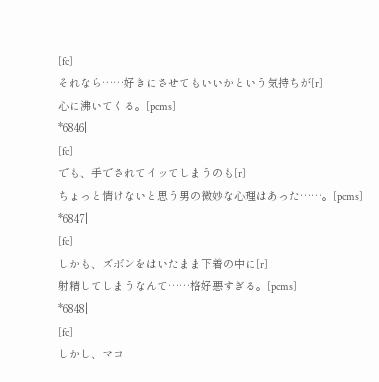[fc]
それなら……好きにさせてもいいかという気持ちが[r]
心に沸いてくる。[pcms]
*6846|
[fc]
でも、手でされてイッてしまうのも[r]
ちょっと情けないと思う男の微妙な心理はあった……。[pcms]
*6847|
[fc]
しかも、ズボンをはいたまま下着の中に[r]
射精してしまうなんて……格好悪すぎる。[pcms]
*6848|
[fc]
しかし、マコ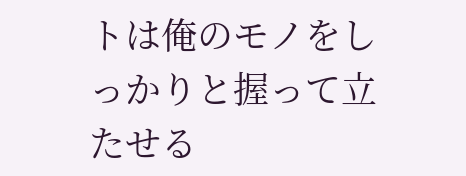トは俺のモノをしっかりと握って立たせる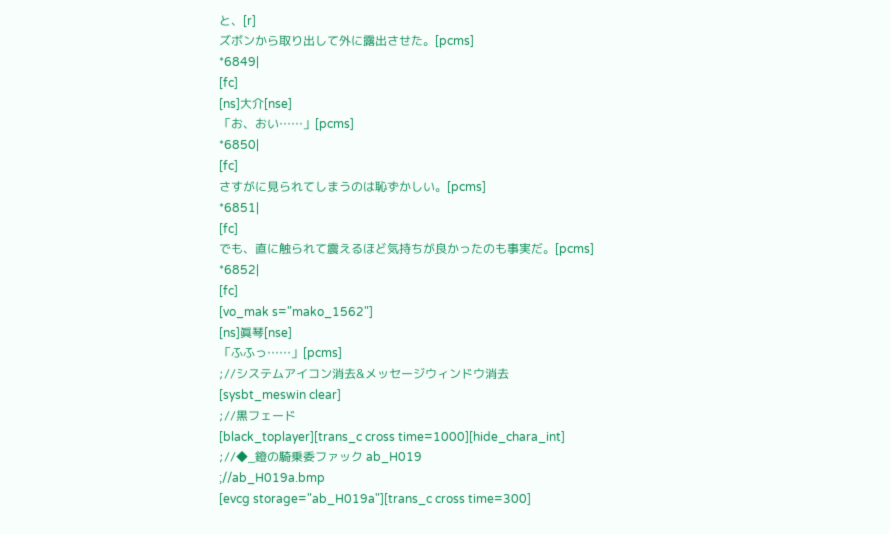と、[r]
ズボンから取り出して外に露出させた。[pcms]
*6849|
[fc]
[ns]大介[nse]
「お、おい……」[pcms]
*6850|
[fc]
さすがに見られてしまうのは恥ずかしい。[pcms]
*6851|
[fc]
でも、直に触られて震えるほど気持ちが良かったのも事実だ。[pcms]
*6852|
[fc]
[vo_mak s="mako_1562"]
[ns]眞琴[nse]
「ふふっ……」[pcms]
;//システムアイコン消去&メッセージウィンドウ消去
[sysbt_meswin clear]
;//黒フェード
[black_toplayer][trans_c cross time=1000][hide_chara_int]
;//◆_鐙の騎乗委ファック ab_H019
;//ab_H019a.bmp
[evcg storage="ab_H019a"][trans_c cross time=300]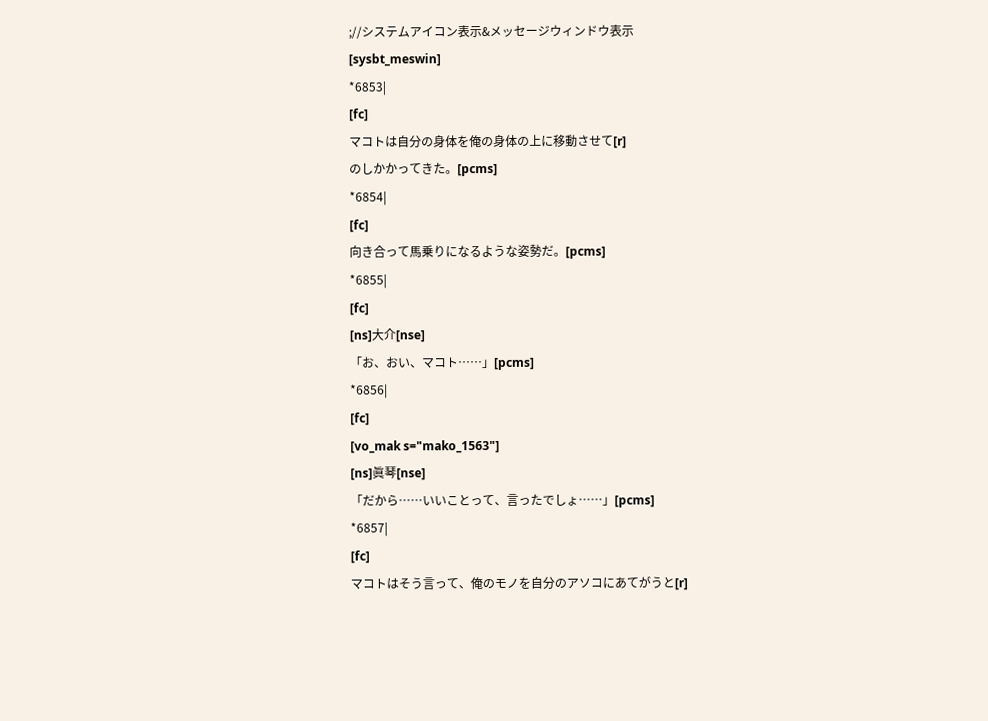;//システムアイコン表示&メッセージウィンドウ表示
[sysbt_meswin]
*6853|
[fc]
マコトは自分の身体を俺の身体の上に移動させて[r]
のしかかってきた。[pcms]
*6854|
[fc]
向き合って馬乗りになるような姿勢だ。[pcms]
*6855|
[fc]
[ns]大介[nse]
「お、おい、マコト……」[pcms]
*6856|
[fc]
[vo_mak s="mako_1563"]
[ns]眞琴[nse]
「だから……いいことって、言ったでしょ……」[pcms]
*6857|
[fc]
マコトはそう言って、俺のモノを自分のアソコにあてがうと[r]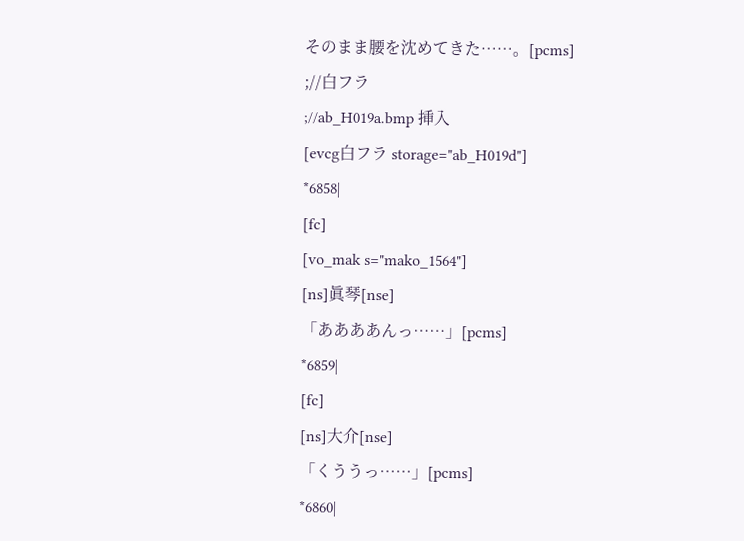そのまま腰を沈めてきた……。[pcms]
;//白フラ
;//ab_H019a.bmp 挿入
[evcg白フラ storage="ab_H019d"]
*6858|
[fc]
[vo_mak s="mako_1564"]
[ns]眞琴[nse]
「ああああんっ……」[pcms]
*6859|
[fc]
[ns]大介[nse]
「くううっ……」[pcms]
*6860|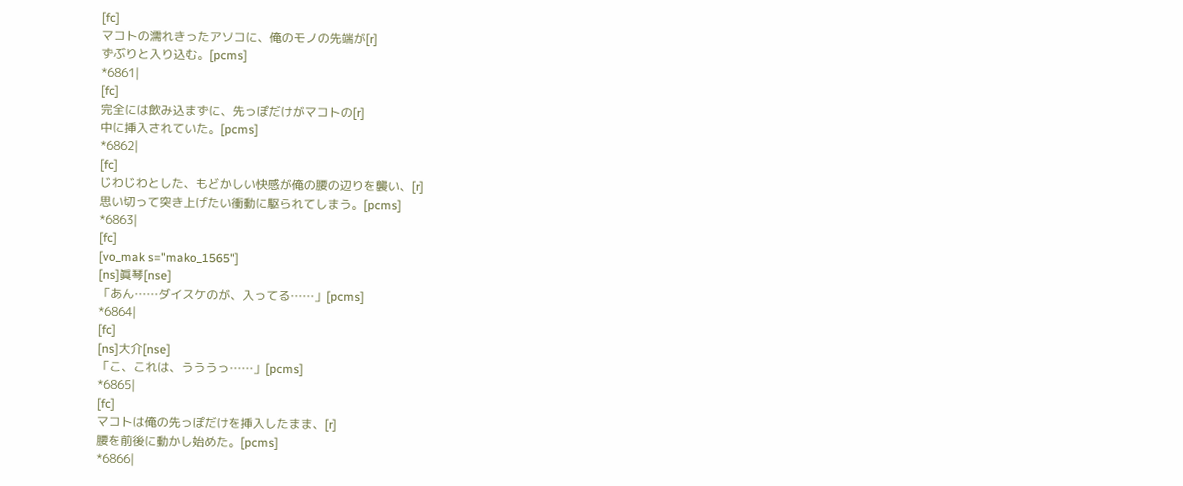[fc]
マコトの濡れきったアソコに、俺のモノの先端が[r]
ずぶりと入り込む。[pcms]
*6861|
[fc]
完全には飲み込まずに、先っぽだけがマコトの[r]
中に挿入されていた。[pcms]
*6862|
[fc]
じわじわとした、もどかしい快感が俺の腰の辺りを襲い、[r]
思い切って突き上げたい衝動に駆られてしまう。[pcms]
*6863|
[fc]
[vo_mak s="mako_1565"]
[ns]眞琴[nse]
「あん……ダイスケのが、入ってる……」[pcms]
*6864|
[fc]
[ns]大介[nse]
「こ、これは、うううっ……」[pcms]
*6865|
[fc]
マコトは俺の先っぽだけを挿入したまま、[r]
腰を前後に動かし始めた。[pcms]
*6866|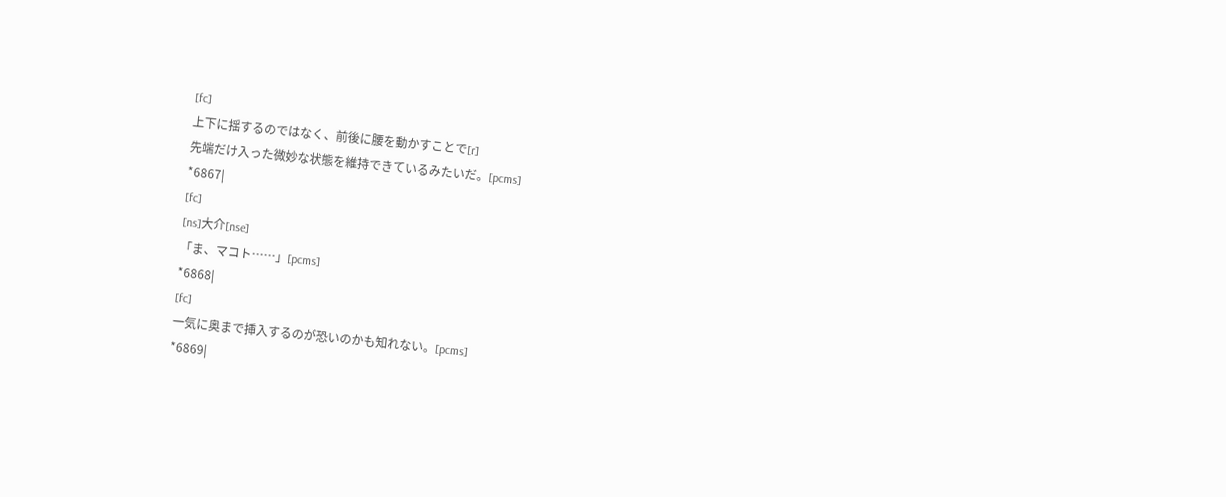[fc]
上下に揺するのではなく、前後に腰を動かすことで[r]
先端だけ入った微妙な状態を維持できているみたいだ。[pcms]
*6867|
[fc]
[ns]大介[nse]
「ま、マコト……」[pcms]
*6868|
[fc]
一気に奥まで挿入するのが恐いのかも知れない。[pcms]
*6869|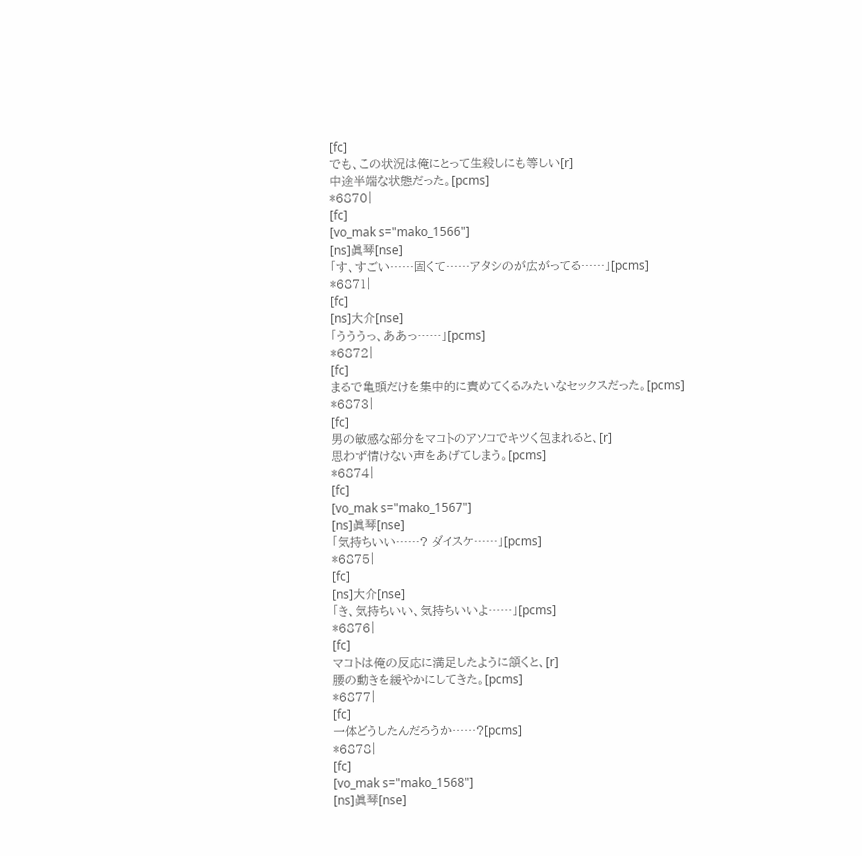[fc]
でも、この状況は俺にとって生殺しにも等しい[r]
中途半端な状態だった。[pcms]
*6870|
[fc]
[vo_mak s="mako_1566"]
[ns]眞琴[nse]
「す、すごい……固くて……アタシのが広がってる……」[pcms]
*6871|
[fc]
[ns]大介[nse]
「うううっ、ああっ……」[pcms]
*6872|
[fc]
まるで亀頭だけを集中的に責めてくるみたいなセックスだった。[pcms]
*6873|
[fc]
男の敏感な部分をマコトのアソコでキツく包まれると、[r]
思わず情けない声をあげてしまう。[pcms]
*6874|
[fc]
[vo_mak s="mako_1567"]
[ns]眞琴[nse]
「気持ちいい……? ダイスケ……」[pcms]
*6875|
[fc]
[ns]大介[nse]
「き、気持ちいい、気持ちいいよ……」[pcms]
*6876|
[fc]
マコトは俺の反応に満足したように頷くと、[r]
腰の動きを緩やかにしてきた。[pcms]
*6877|
[fc]
一体どうしたんだろうか……?[pcms]
*6878|
[fc]
[vo_mak s="mako_1568"]
[ns]眞琴[nse]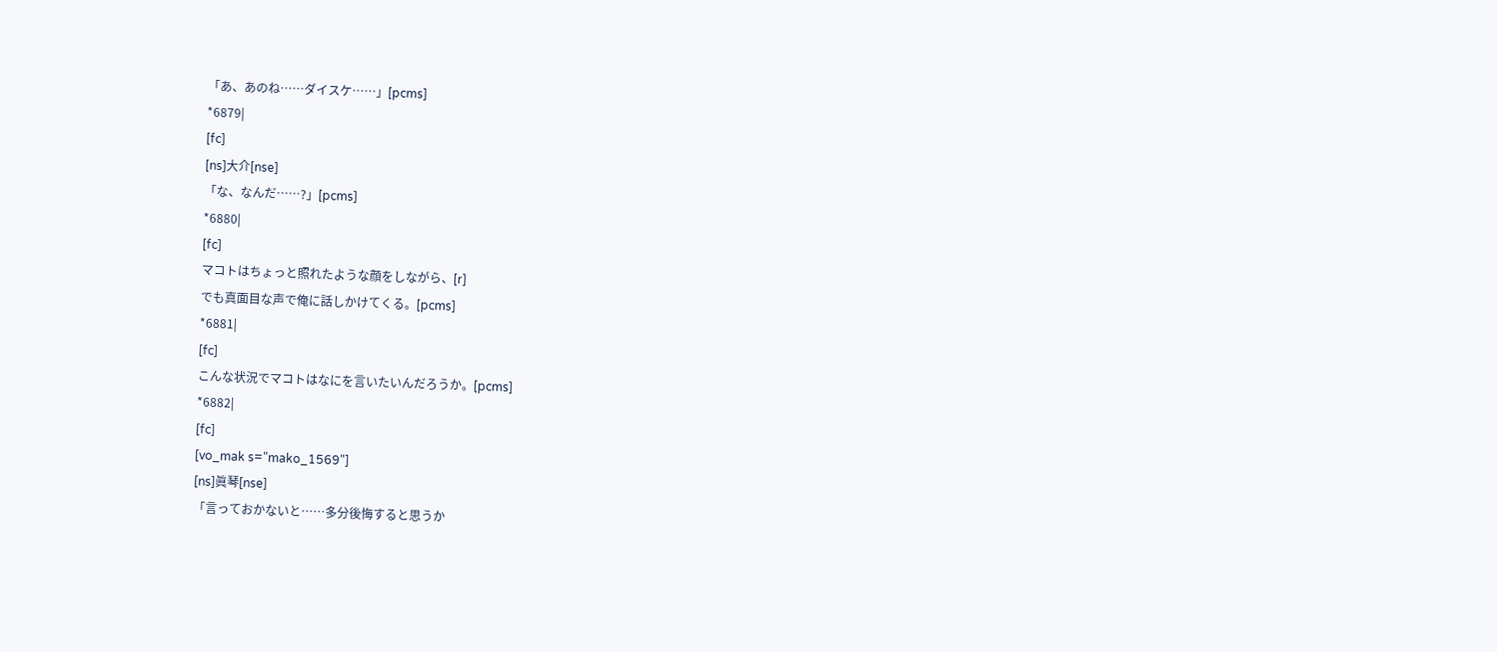「あ、あのね……ダイスケ……」[pcms]
*6879|
[fc]
[ns]大介[nse]
「な、なんだ……?」[pcms]
*6880|
[fc]
マコトはちょっと照れたような顔をしながら、[r]
でも真面目な声で俺に話しかけてくる。[pcms]
*6881|
[fc]
こんな状況でマコトはなにを言いたいんだろうか。[pcms]
*6882|
[fc]
[vo_mak s="mako_1569"]
[ns]眞琴[nse]
「言っておかないと……多分後悔すると思うか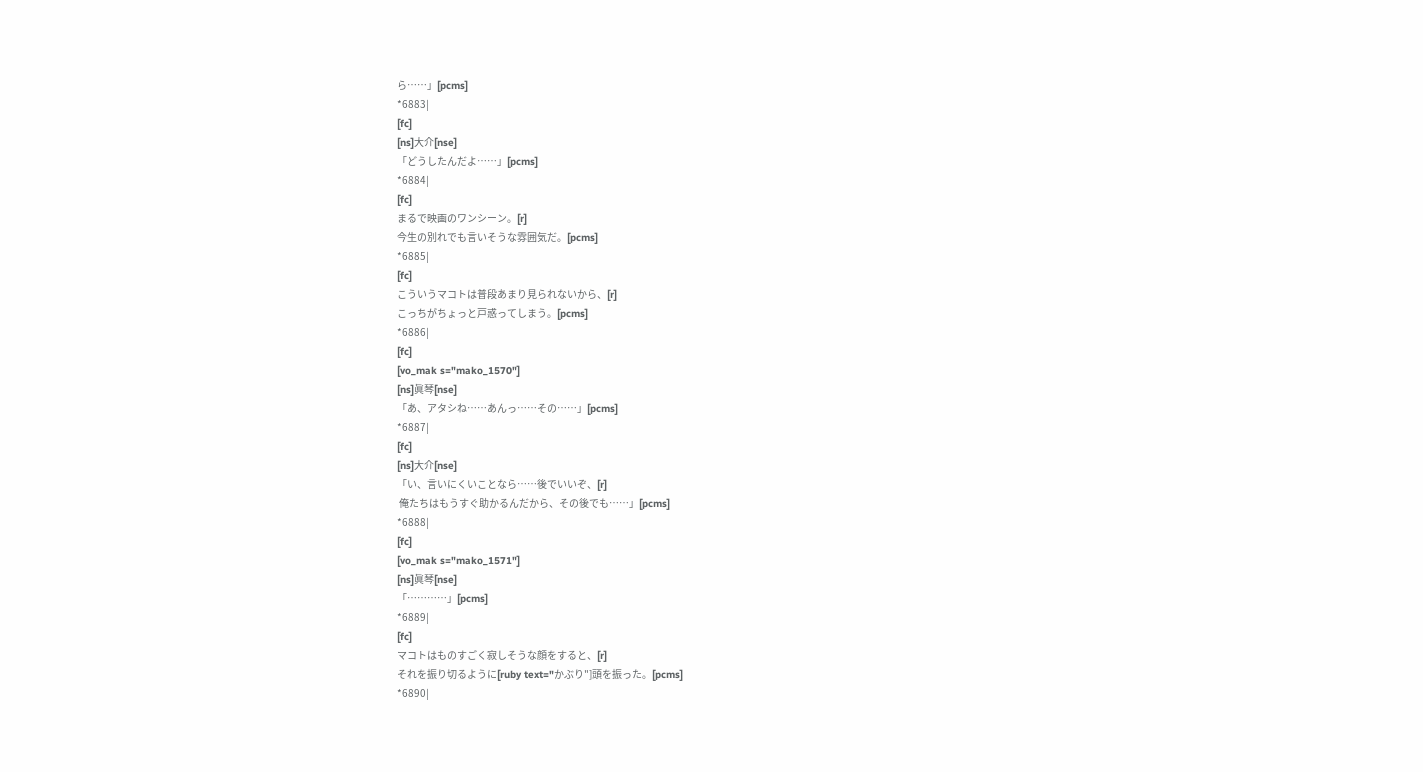ら……」[pcms]
*6883|
[fc]
[ns]大介[nse]
「どうしたんだよ……」[pcms]
*6884|
[fc]
まるで映画のワンシーン。[r]
今生の別れでも言いそうな雰囲気だ。[pcms]
*6885|
[fc]
こういうマコトは普段あまり見られないから、[r]
こっちがちょっと戸惑ってしまう。[pcms]
*6886|
[fc]
[vo_mak s="mako_1570"]
[ns]眞琴[nse]
「あ、アタシね……あんっ……その……」[pcms]
*6887|
[fc]
[ns]大介[nse]
「い、言いにくいことなら……後でいいぞ、[r]
 俺たちはもうすぐ助かるんだから、その後でも……」[pcms]
*6888|
[fc]
[vo_mak s="mako_1571"]
[ns]眞琴[nse]
「…………」[pcms]
*6889|
[fc]
マコトはものすごく寂しそうな顔をすると、[r]
それを振り切るように[ruby text="かぶり"]頭を振った。[pcms]
*6890|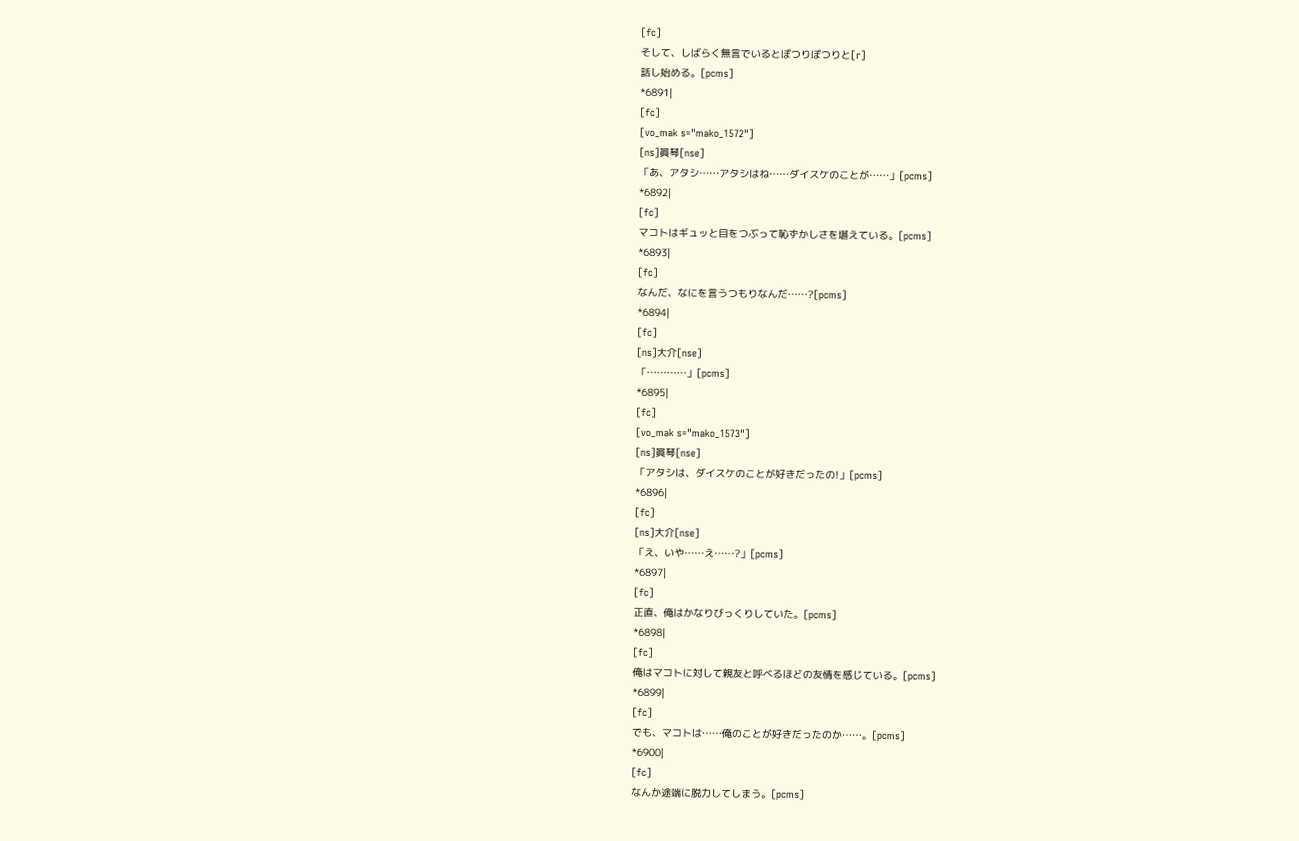[fc]
そして、しばらく無言でいるとぽつりぽつりと[r]
話し始める。[pcms]
*6891|
[fc]
[vo_mak s="mako_1572"]
[ns]眞琴[nse]
「あ、アタシ……アタシはね……ダイスケのことが……」[pcms]
*6892|
[fc]
マコトはギュッと目をつぶって恥ずかしさを堪えている。[pcms]
*6893|
[fc]
なんだ、なにを言うつもりなんだ……?[pcms]
*6894|
[fc]
[ns]大介[nse]
「…………」[pcms]
*6895|
[fc]
[vo_mak s="mako_1573"]
[ns]眞琴[nse]
「アタシは、ダイスケのことが好きだったの!」[pcms]
*6896|
[fc]
[ns]大介[nse]
「え、いや……え……?」[pcms]
*6897|
[fc]
正直、俺はかなりびっくりしていた。[pcms]
*6898|
[fc]
俺はマコトに対して親友と呼べるほどの友情を感じている。[pcms]
*6899|
[fc]
でも、マコトは……俺のことが好きだったのか……。[pcms]
*6900|
[fc]
なんか途端に脱力してしまう。[pcms]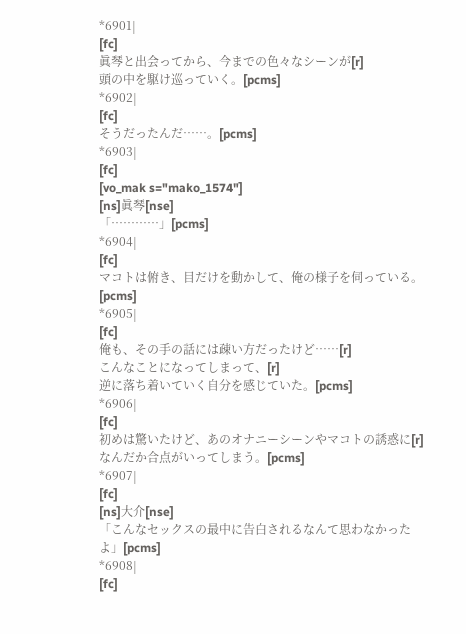*6901|
[fc]
眞琴と出会ってから、今までの色々なシーンが[r]
頭の中を駆け巡っていく。[pcms]
*6902|
[fc]
そうだったんだ……。[pcms]
*6903|
[fc]
[vo_mak s="mako_1574"]
[ns]眞琴[nse]
「…………」[pcms]
*6904|
[fc]
マコトは俯き、目だけを動かして、俺の様子を伺っている。[pcms]
*6905|
[fc]
俺も、その手の話には疎い方だったけど……[r]
こんなことになってしまって、[r]
逆に落ち着いていく自分を感じていた。[pcms]
*6906|
[fc]
初めは驚いたけど、あのオナニーシーンやマコトの誘惑に[r]
なんだか合点がいってしまう。[pcms]
*6907|
[fc]
[ns]大介[nse]
「こんなセックスの最中に告白されるなんて思わなかったよ」[pcms]
*6908|
[fc]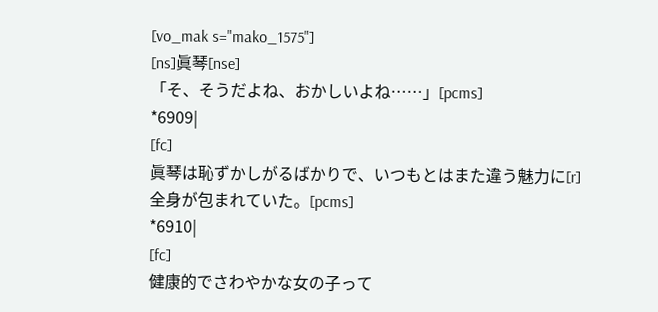[vo_mak s="mako_1575"]
[ns]眞琴[nse]
「そ、そうだよね、おかしいよね……」[pcms]
*6909|
[fc]
眞琴は恥ずかしがるばかりで、いつもとはまた違う魅力に[r]
全身が包まれていた。[pcms]
*6910|
[fc]
健康的でさわやかな女の子って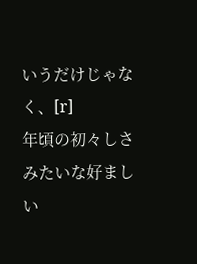いうだけじゃなく、[r]
年頃の初々しさみたいな好ましい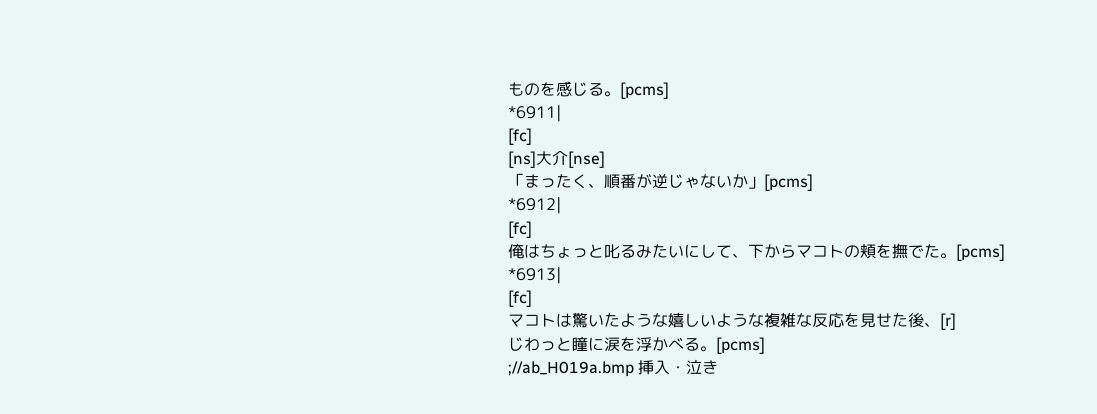ものを感じる。[pcms]
*6911|
[fc]
[ns]大介[nse]
「まったく、順番が逆じゃないか」[pcms]
*6912|
[fc]
俺はちょっと叱るみたいにして、下からマコトの頬を撫でた。[pcms]
*6913|
[fc]
マコトは驚いたような嬉しいような複雑な反応を見せた後、[r]
じわっと瞳に涙を浮かべる。[pcms]
;//ab_H019a.bmp 挿入・泣き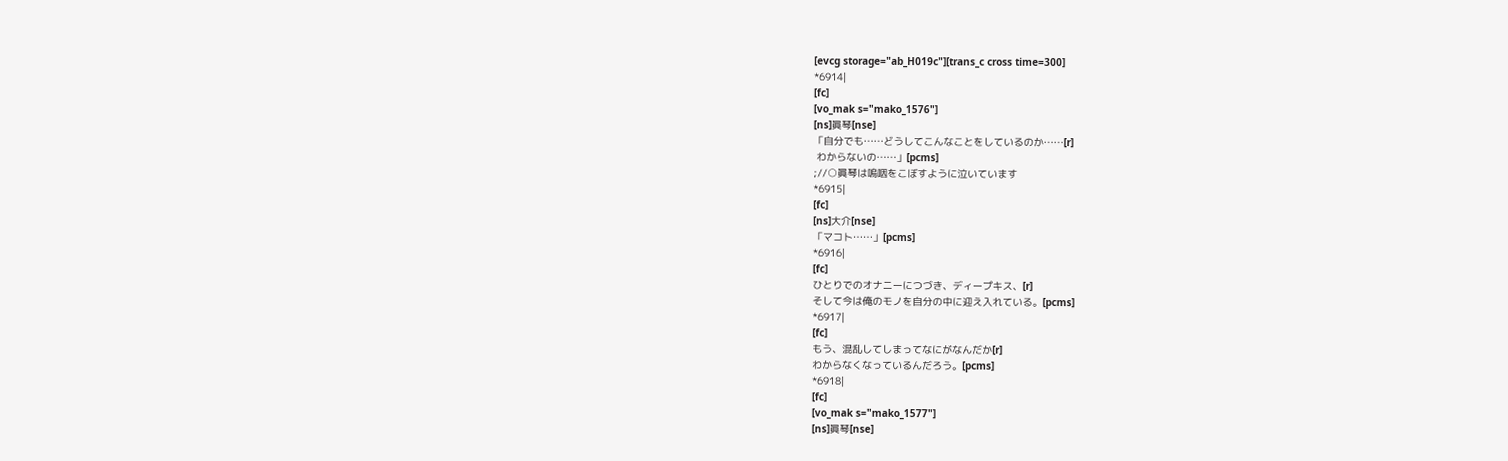[evcg storage="ab_H019c"][trans_c cross time=300]
*6914|
[fc]
[vo_mak s="mako_1576"]
[ns]眞琴[nse]
「自分でも……どうしてこんなことをしているのか……[r]
 わからないの……」[pcms]
;//○眞琴は嗚咽をこぼすように泣いています
*6915|
[fc]
[ns]大介[nse]
「マコト……」[pcms]
*6916|
[fc]
ひとりでのオナニーにつづき、ディープキス、[r]
そして今は俺のモノを自分の中に迎え入れている。[pcms]
*6917|
[fc]
もう、混乱してしまってなにがなんだか[r]
わからなくなっているんだろう。[pcms]
*6918|
[fc]
[vo_mak s="mako_1577"]
[ns]眞琴[nse]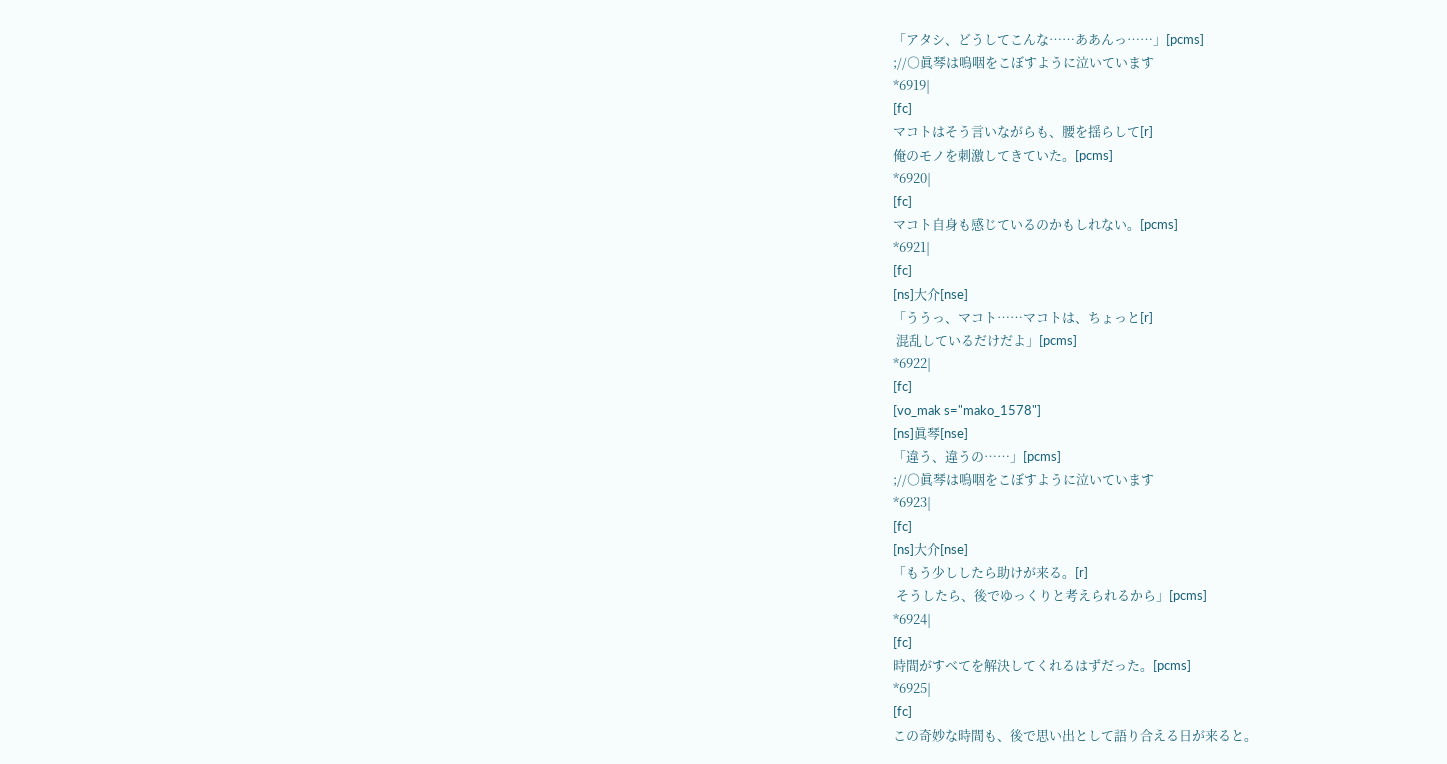「アタシ、どうしてこんな……ああんっ……」[pcms]
;//○眞琴は嗚咽をこぼすように泣いています
*6919|
[fc]
マコトはそう言いながらも、腰を揺らして[r]
俺のモノを刺激してきていた。[pcms]
*6920|
[fc]
マコト自身も感じているのかもしれない。[pcms]
*6921|
[fc]
[ns]大介[nse]
「ううっ、マコト……マコトは、ちょっと[r]
 混乱しているだけだよ」[pcms]
*6922|
[fc]
[vo_mak s="mako_1578"]
[ns]眞琴[nse]
「違う、違うの……」[pcms]
;//○眞琴は嗚咽をこぼすように泣いています
*6923|
[fc]
[ns]大介[nse]
「もう少ししたら助けが来る。[r]
 そうしたら、後でゆっくりと考えられるから」[pcms]
*6924|
[fc]
時間がすべてを解決してくれるはずだった。[pcms]
*6925|
[fc]
この奇妙な時間も、後で思い出として語り合える日が来ると。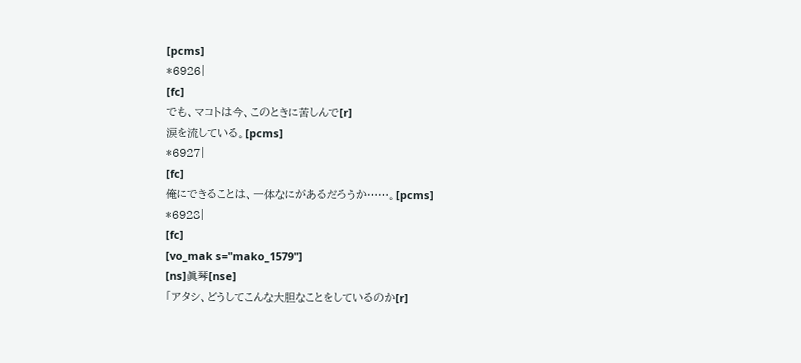[pcms]
*6926|
[fc]
でも、マコトは今、このときに苦しんで[r]
涙を流している。[pcms]
*6927|
[fc]
俺にできることは、一体なにがあるだろうか……。[pcms]
*6928|
[fc]
[vo_mak s="mako_1579"]
[ns]眞琴[nse]
「アタシ、どうしてこんな大胆なことをしているのか[r]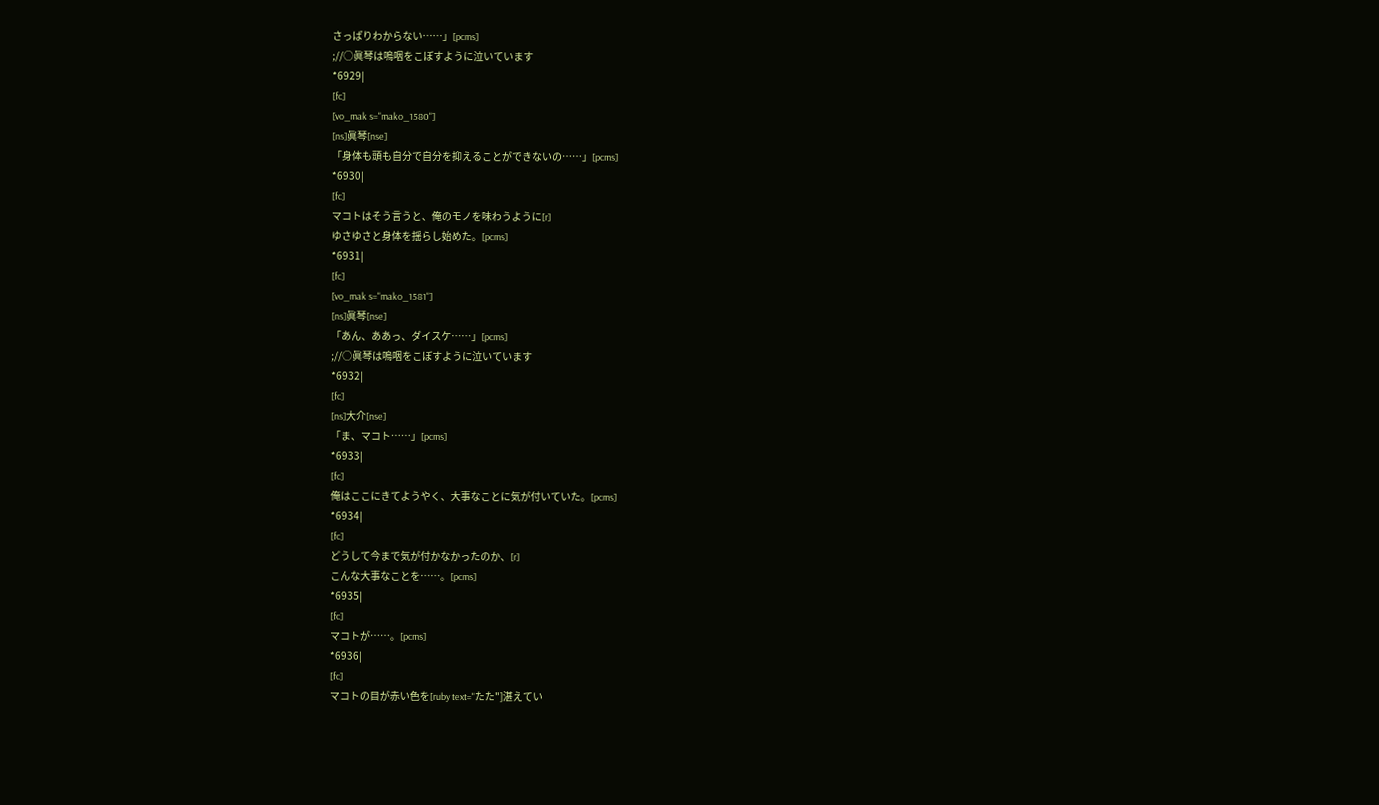さっぱりわからない……」[pcms]
;//○眞琴は嗚咽をこぼすように泣いています
*6929|
[fc]
[vo_mak s="mako_1580"]
[ns]眞琴[nse]
「身体も頭も自分で自分を抑えることができないの……」[pcms]
*6930|
[fc]
マコトはそう言うと、俺のモノを味わうように[r]
ゆさゆさと身体を揺らし始めた。[pcms]
*6931|
[fc]
[vo_mak s="mako_1581"]
[ns]眞琴[nse]
「あん、ああっ、ダイスケ……」[pcms]
;//○眞琴は嗚咽をこぼすように泣いています
*6932|
[fc]
[ns]大介[nse]
「ま、マコト……」[pcms]
*6933|
[fc]
俺はここにきてようやく、大事なことに気が付いていた。[pcms]
*6934|
[fc]
どうして今まで気が付かなかったのか、[r]
こんな大事なことを……。[pcms]
*6935|
[fc]
マコトが……。[pcms]
*6936|
[fc]
マコトの目が赤い色を[ruby text="たた"]湛えてい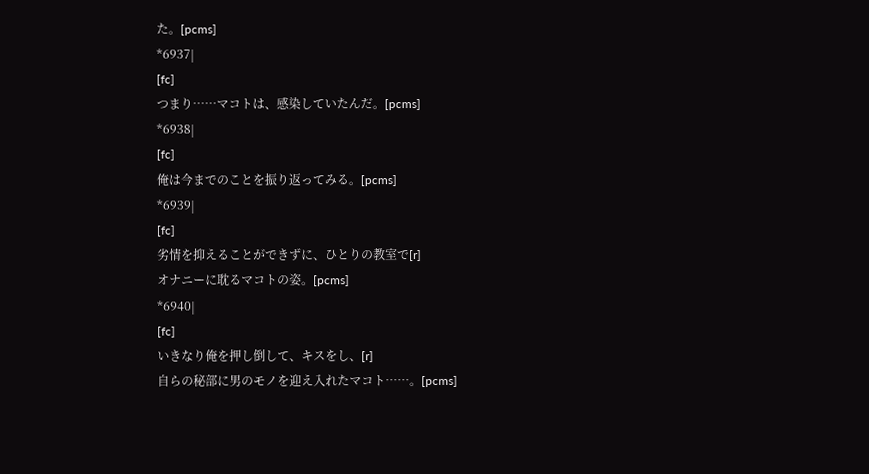た。[pcms]
*6937|
[fc]
つまり……マコトは、感染していたんだ。[pcms]
*6938|
[fc]
俺は今までのことを振り返ってみる。[pcms]
*6939|
[fc]
劣情を抑えることができずに、ひとりの教室で[r]
オナニーに耽るマコトの姿。[pcms]
*6940|
[fc]
いきなり俺を押し倒して、キスをし、[r]
自らの秘部に男のモノを迎え入れたマコト……。[pcms]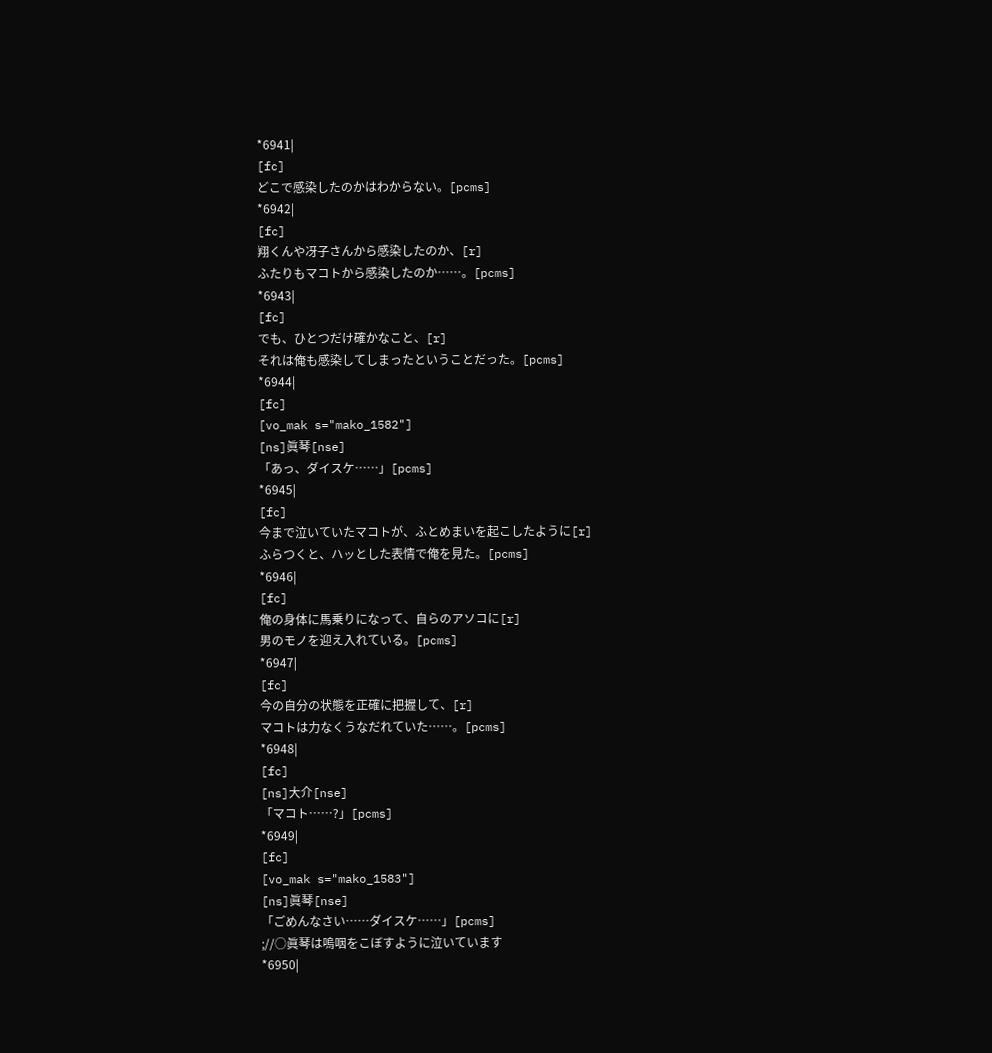*6941|
[fc]
どこで感染したのかはわからない。[pcms]
*6942|
[fc]
翔くんや冴子さんから感染したのか、[r]
ふたりもマコトから感染したのか……。[pcms]
*6943|
[fc]
でも、ひとつだけ確かなこと、[r]
それは俺も感染してしまったということだった。[pcms]
*6944|
[fc]
[vo_mak s="mako_1582"]
[ns]眞琴[nse]
「あっ、ダイスケ……」[pcms]
*6945|
[fc]
今まで泣いていたマコトが、ふとめまいを起こしたように[r]
ふらつくと、ハッとした表情で俺を見た。[pcms]
*6946|
[fc]
俺の身体に馬乗りになって、自らのアソコに[r]
男のモノを迎え入れている。[pcms]
*6947|
[fc]
今の自分の状態を正確に把握して、[r]
マコトは力なくうなだれていた……。[pcms]
*6948|
[fc]
[ns]大介[nse]
「マコト……?」[pcms]
*6949|
[fc]
[vo_mak s="mako_1583"]
[ns]眞琴[nse]
「ごめんなさい……ダイスケ……」[pcms]
;//○眞琴は嗚咽をこぼすように泣いています
*6950|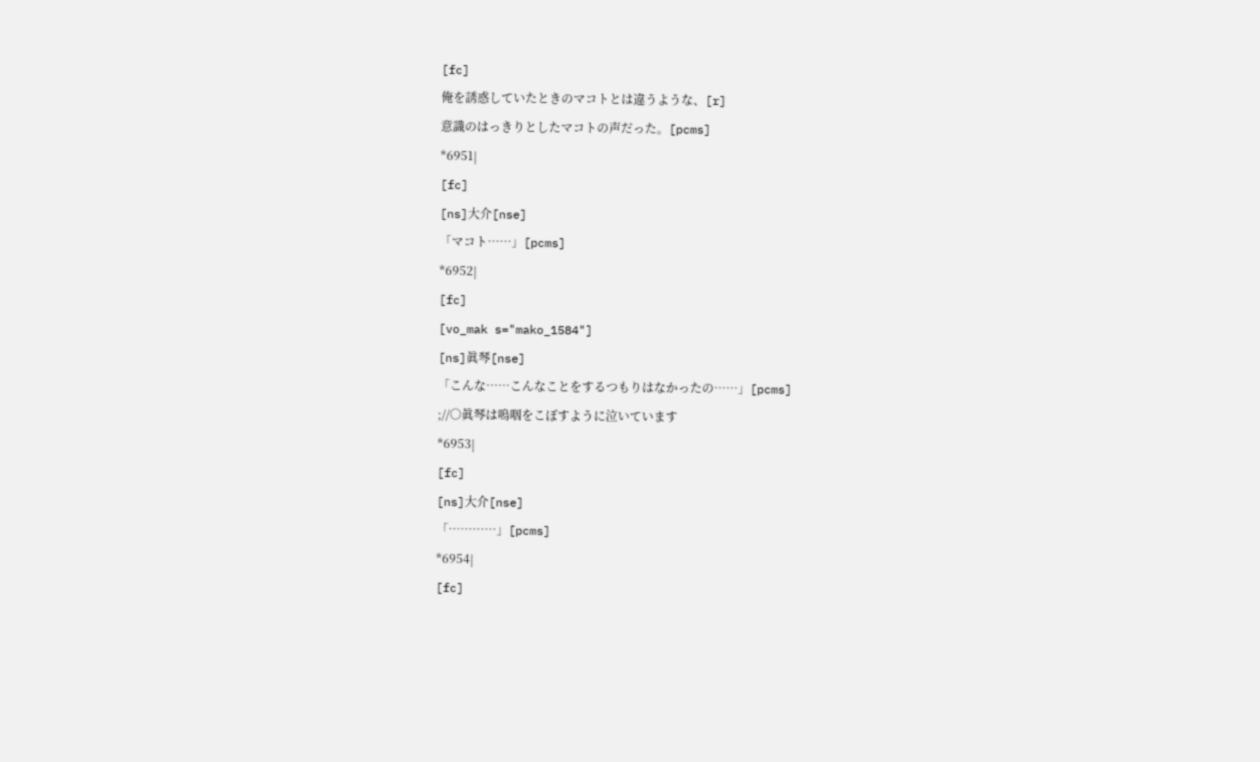[fc]
俺を誘惑していたときのマコトとは違うような、[r]
意識のはっきりとしたマコトの声だった。[pcms]
*6951|
[fc]
[ns]大介[nse]
「マコト……」[pcms]
*6952|
[fc]
[vo_mak s="mako_1584"]
[ns]眞琴[nse]
「こんな……こんなことをするつもりはなかったの……」[pcms]
;//○眞琴は嗚咽をこぼすように泣いています
*6953|
[fc]
[ns]大介[nse]
「…………」[pcms]
*6954|
[fc]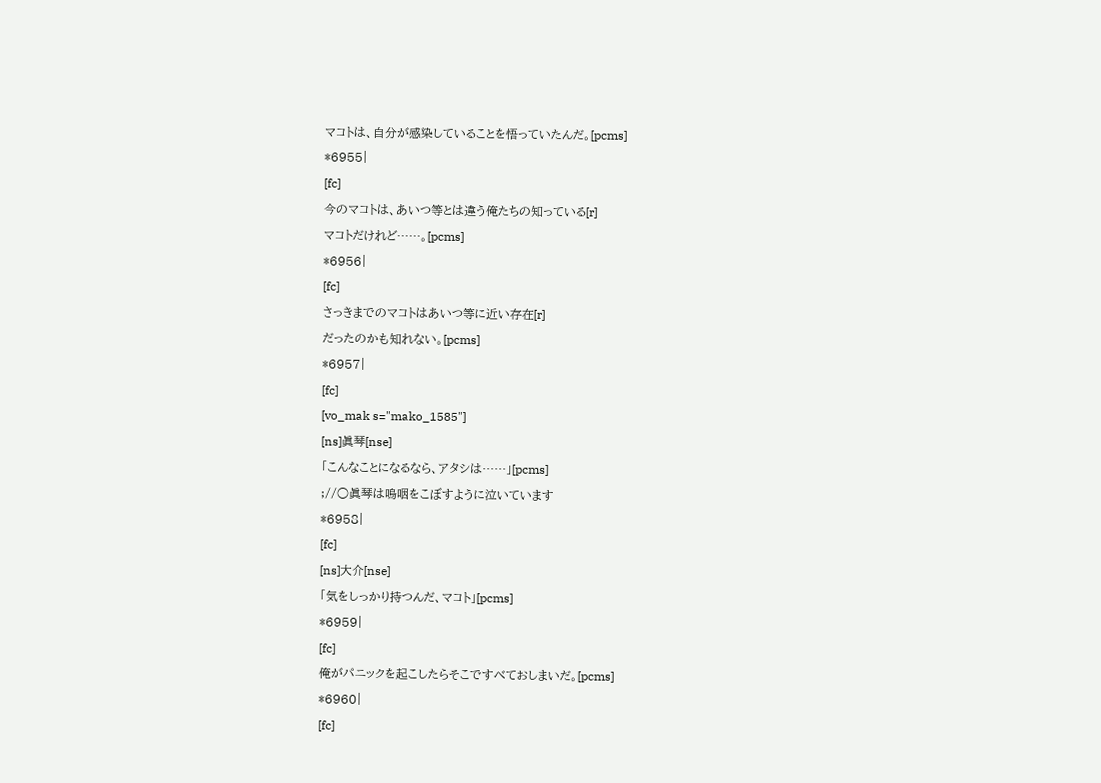マコトは、自分が感染していることを悟っていたんだ。[pcms]
*6955|
[fc]
今のマコトは、あいつ等とは違う俺たちの知っている[r]
マコトだけれど……。[pcms]
*6956|
[fc]
さっきまでのマコトはあいつ等に近い存在[r]
だったのかも知れない。[pcms]
*6957|
[fc]
[vo_mak s="mako_1585"]
[ns]眞琴[nse]
「こんなことになるなら、アタシは……」[pcms]
;//○眞琴は嗚咽をこぼすように泣いています
*6958|
[fc]
[ns]大介[nse]
「気をしっかり持つんだ、マコト」[pcms]
*6959|
[fc]
俺がパニックを起こしたらそこですべておしまいだ。[pcms]
*6960|
[fc]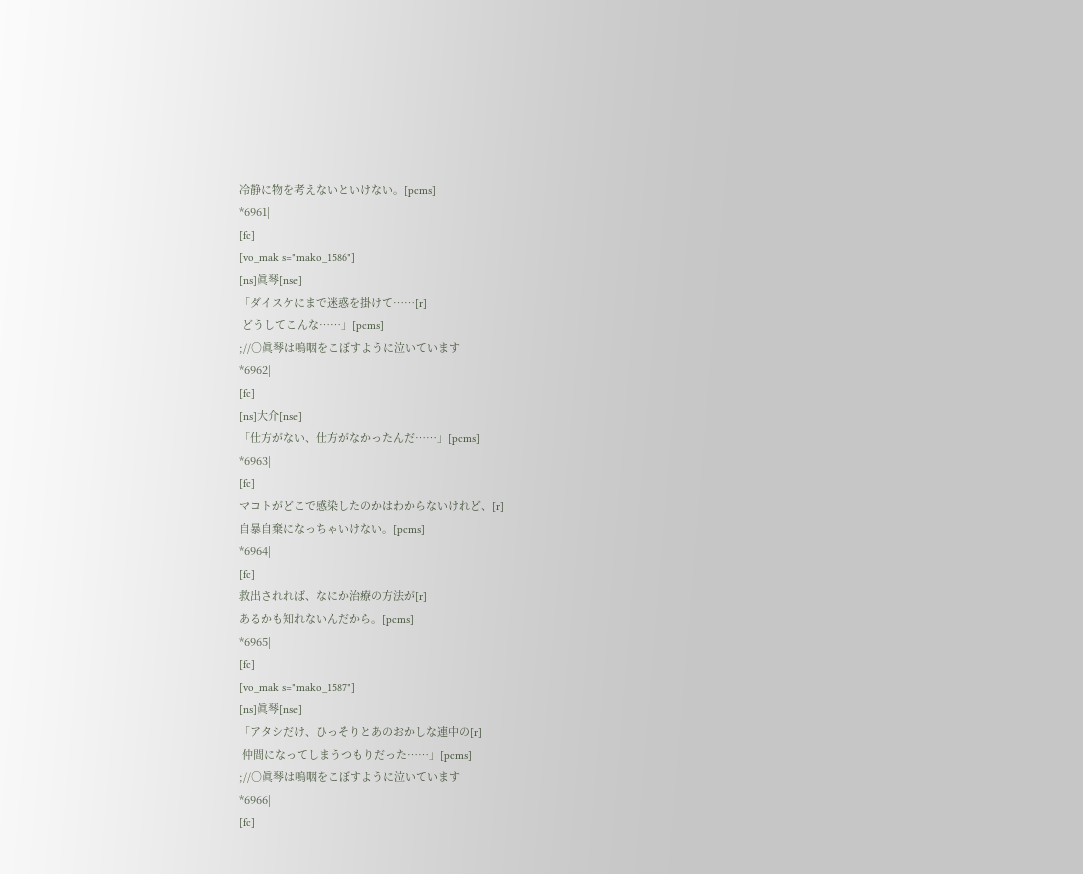冷静に物を考えないといけない。[pcms]
*6961|
[fc]
[vo_mak s="mako_1586"]
[ns]眞琴[nse]
「ダイスケにまで迷惑を掛けて……[r]
 どうしてこんな……」[pcms]
;//○眞琴は嗚咽をこぼすように泣いています
*6962|
[fc]
[ns]大介[nse]
「仕方がない、仕方がなかったんだ……」[pcms]
*6963|
[fc]
マコトがどこで感染したのかはわからないけれど、[r]
自暴自棄になっちゃいけない。[pcms]
*6964|
[fc]
救出されれば、なにか治療の方法が[r]
あるかも知れないんだから。[pcms]
*6965|
[fc]
[vo_mak s="mako_1587"]
[ns]眞琴[nse]
「アタシだけ、ひっそりとあのおかしな連中の[r]
 仲間になってしまうつもりだった……」[pcms]
;//○眞琴は嗚咽をこぼすように泣いています
*6966|
[fc]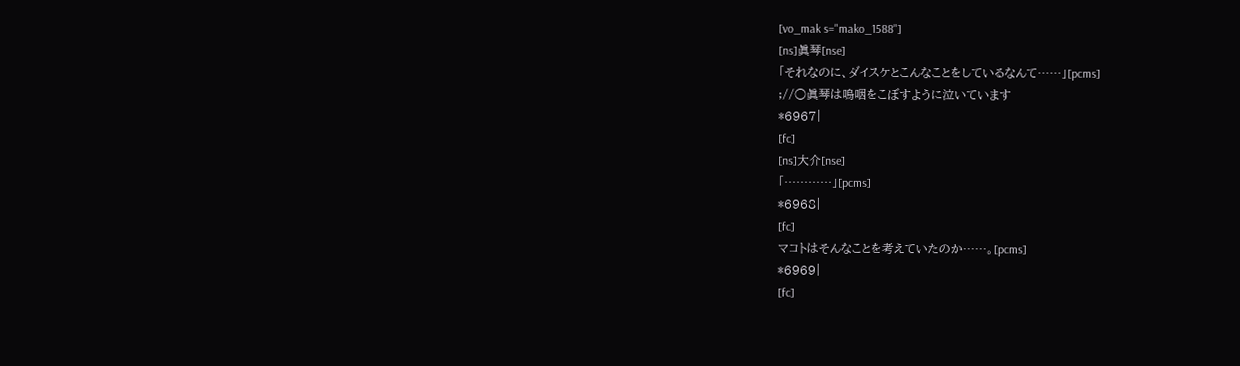[vo_mak s="mako_1588"]
[ns]眞琴[nse]
「それなのに、ダイスケとこんなことをしているなんて……」[pcms]
;//○眞琴は嗚咽をこぼすように泣いています
*6967|
[fc]
[ns]大介[nse]
「…………」[pcms]
*6968|
[fc]
マコトはそんなことを考えていたのか……。[pcms]
*6969|
[fc]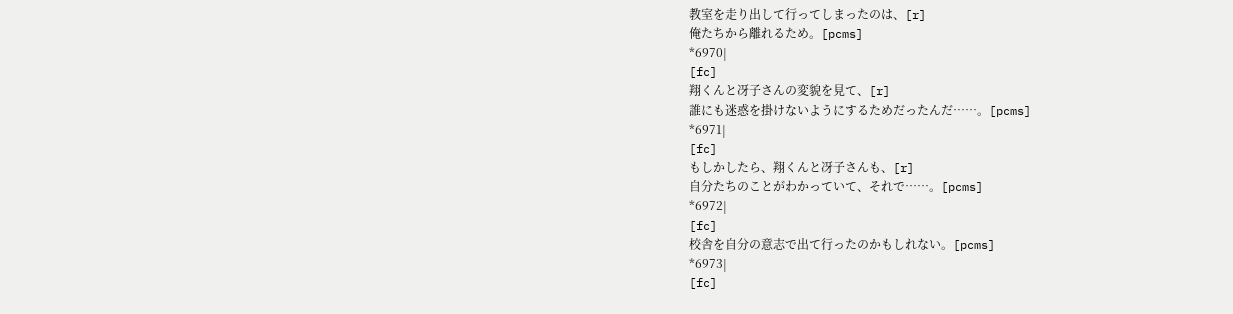教室を走り出して行ってしまったのは、[r]
俺たちから離れるため。[pcms]
*6970|
[fc]
翔くんと冴子さんの変貌を見て、[r]
誰にも迷惑を掛けないようにするためだったんだ……。[pcms]
*6971|
[fc]
もしかしたら、翔くんと冴子さんも、[r]
自分たちのことがわかっていて、それで……。[pcms]
*6972|
[fc]
校舎を自分の意志で出て行ったのかもしれない。[pcms]
*6973|
[fc]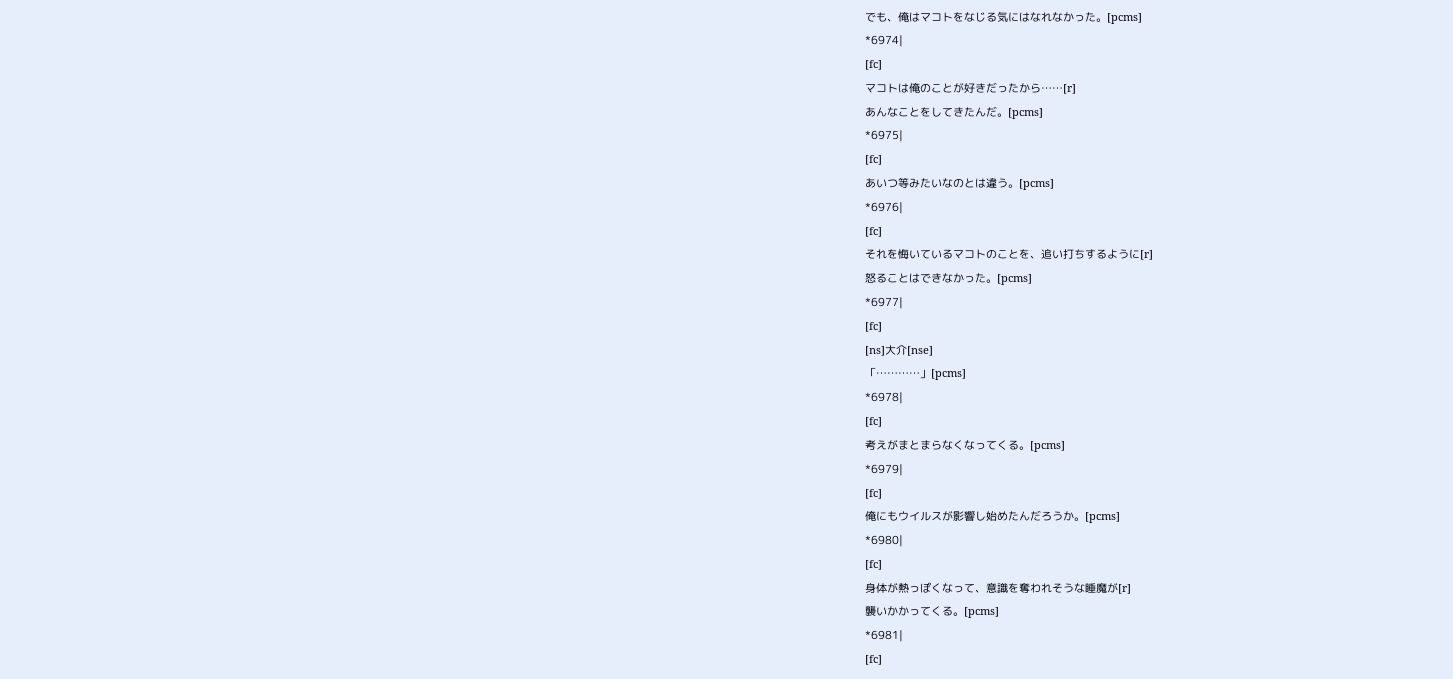でも、俺はマコトをなじる気にはなれなかった。[pcms]
*6974|
[fc]
マコトは俺のことが好きだったから……[r]
あんなことをしてきたんだ。[pcms]
*6975|
[fc]
あいつ等みたいなのとは違う。[pcms]
*6976|
[fc]
それを悔いているマコトのことを、追い打ちするように[r]
怒ることはできなかった。[pcms]
*6977|
[fc]
[ns]大介[nse]
「…………」[pcms]
*6978|
[fc]
考えがまとまらなくなってくる。[pcms]
*6979|
[fc]
俺にもウイルスが影響し始めたんだろうか。[pcms]
*6980|
[fc]
身体が熱っぽくなって、意識を奪われそうな睡魔が[r]
襲いかかってくる。[pcms]
*6981|
[fc]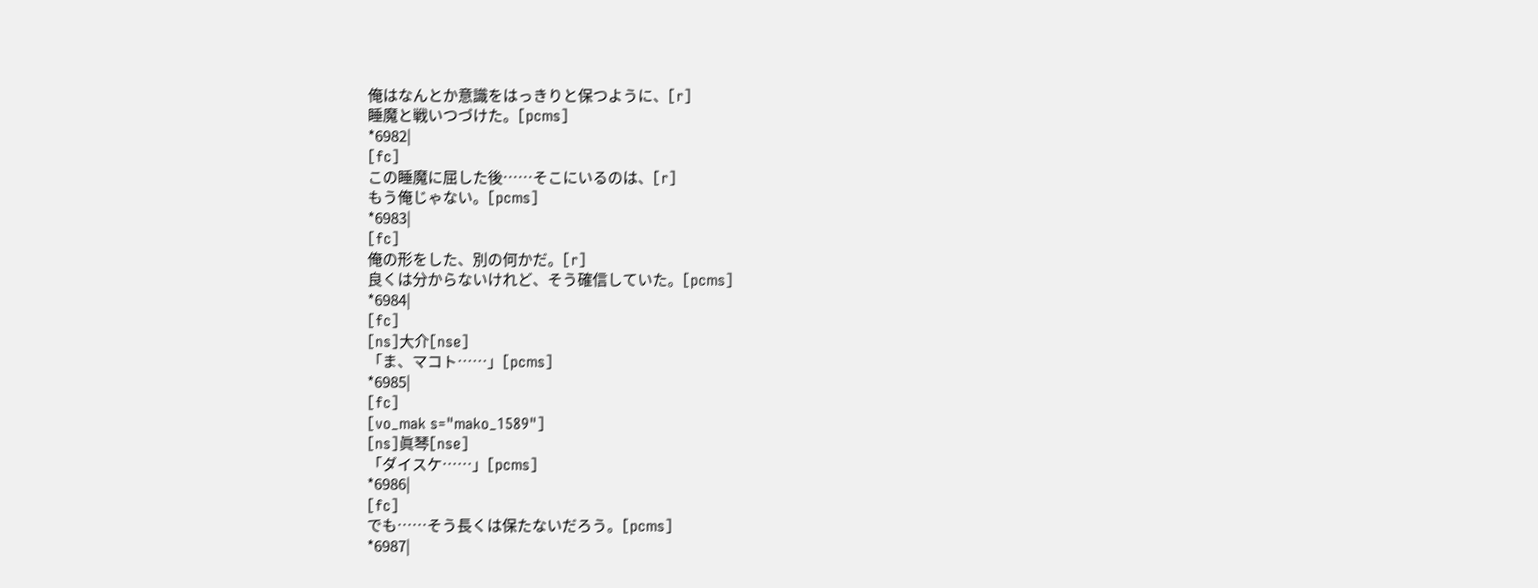俺はなんとか意識をはっきりと保つように、[r]
睡魔と戦いつづけた。[pcms]
*6982|
[fc]
この睡魔に屈した後……そこにいるのは、[r]
もう俺じゃない。[pcms]
*6983|
[fc]
俺の形をした、別の何かだ。[r]
良くは分からないけれど、そう確信していた。[pcms]
*6984|
[fc]
[ns]大介[nse]
「ま、マコト……」[pcms]
*6985|
[fc]
[vo_mak s="mako_1589"]
[ns]眞琴[nse]
「ダイスケ……」[pcms]
*6986|
[fc]
でも……そう長くは保たないだろう。[pcms]
*6987|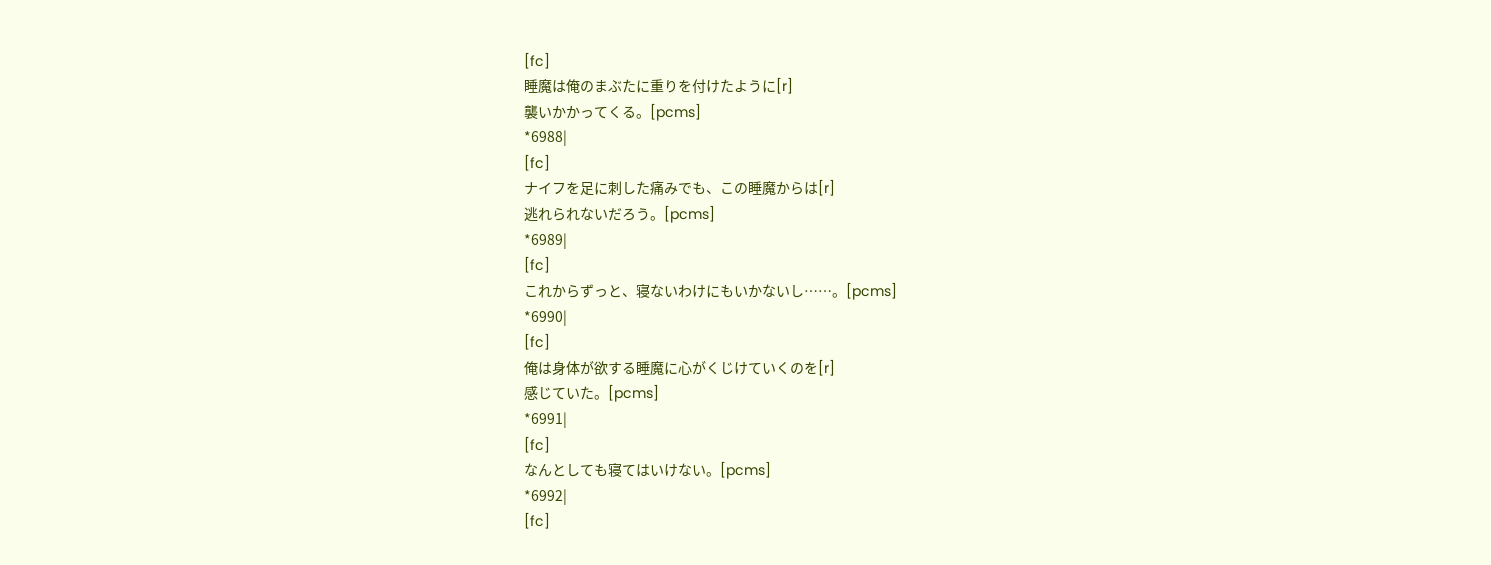[fc]
睡魔は俺のまぶたに重りを付けたように[r]
襲いかかってくる。[pcms]
*6988|
[fc]
ナイフを足に刺した痛みでも、この睡魔からは[r]
逃れられないだろう。[pcms]
*6989|
[fc]
これからずっと、寝ないわけにもいかないし……。[pcms]
*6990|
[fc]
俺は身体が欲する睡魔に心がくじけていくのを[r]
感じていた。[pcms]
*6991|
[fc]
なんとしても寝てはいけない。[pcms]
*6992|
[fc]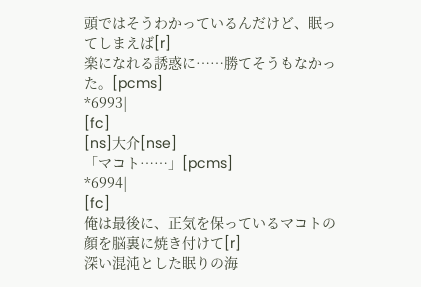頭ではそうわかっているんだけど、眠ってしまえば[r]
楽になれる誘惑に……勝てそうもなかった。[pcms]
*6993|
[fc]
[ns]大介[nse]
「マコト……」[pcms]
*6994|
[fc]
俺は最後に、正気を保っているマコトの顔を脳裏に焼き付けて[r]
深い混沌とした眠りの海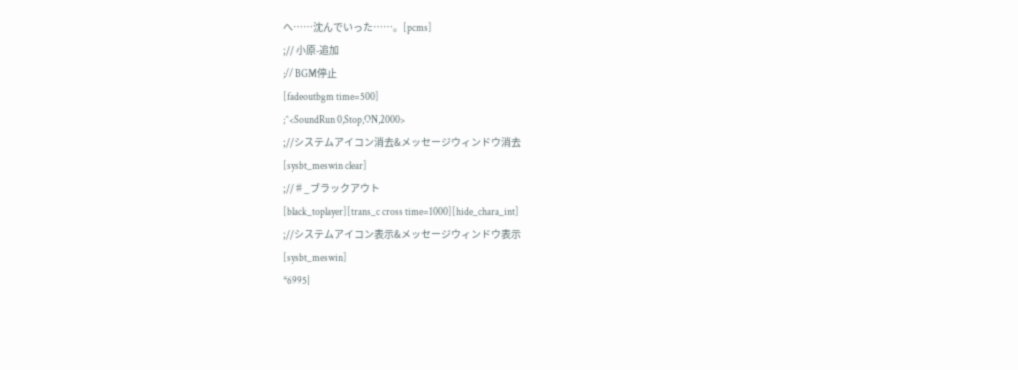へ……沈んでいった……。[pcms]
;// 小原-追加
;// BGM停止
[fadeoutbgm time=500]
;^<SoundRun 0,Stop,ON,2000>
;//システムアイコン消去&メッセージウィンドウ消去
[sysbt_meswin clear]
;//♯_ブラックアウト
[black_toplayer][trans_c cross time=1000][hide_chara_int]
;//システムアイコン表示&メッセージウィンドウ表示
[sysbt_meswin]
*6995|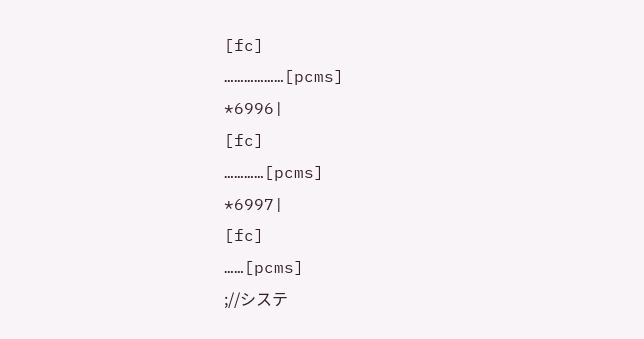[fc]
………………[pcms]
*6996|
[fc]
…………[pcms]
*6997|
[fc]
……[pcms]
;//システ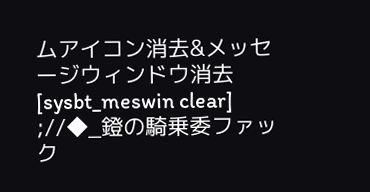ムアイコン消去&メッセージウィンドウ消去
[sysbt_meswin clear]
;//◆_鐙の騎乗委ファック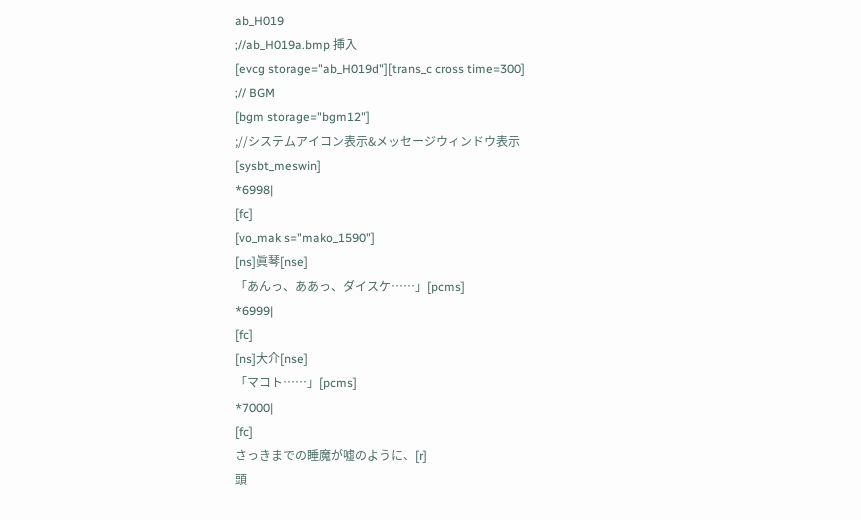ab_H019
;//ab_H019a.bmp 挿入
[evcg storage="ab_H019d"][trans_c cross time=300]
;// BGM
[bgm storage="bgm12"]
;//システムアイコン表示&メッセージウィンドウ表示
[sysbt_meswin]
*6998|
[fc]
[vo_mak s="mako_1590"]
[ns]眞琴[nse]
「あんっ、ああっ、ダイスケ……」[pcms]
*6999|
[fc]
[ns]大介[nse]
「マコト……」[pcms]
*7000|
[fc]
さっきまでの睡魔が嘘のように、[r]
頭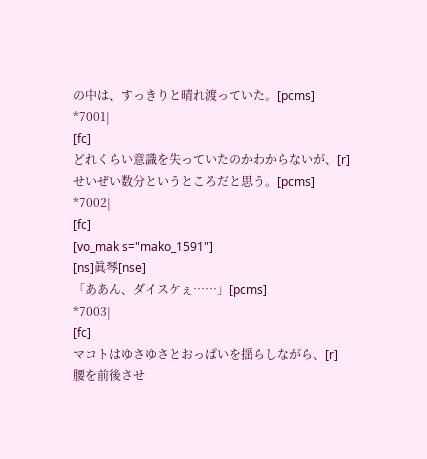の中は、すっきりと晴れ渡っていた。[pcms]
*7001|
[fc]
どれくらい意識を失っていたのかわからないが、[r]
せいぜい数分というところだと思う。[pcms]
*7002|
[fc]
[vo_mak s="mako_1591"]
[ns]眞琴[nse]
「ああん、ダイスケぇ……」[pcms]
*7003|
[fc]
マコトはゆさゆさとおっぱいを揺らしながら、[r]
腰を前後させ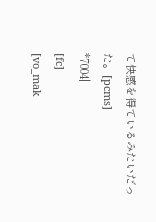て快感を得ているみたいだった。[pcms]
*7004|
[fc]
[vo_mak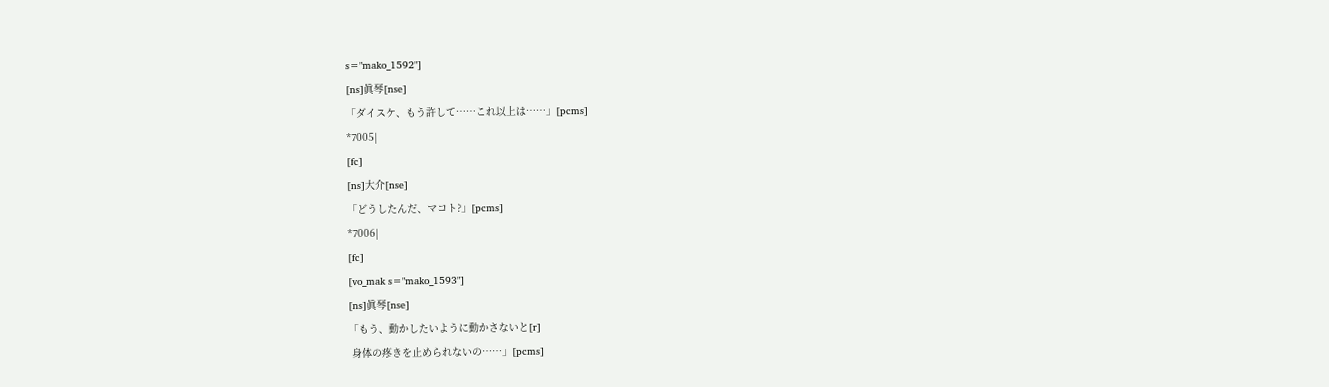s="mako_1592"]
[ns]眞琴[nse]
「ダイスケ、もう許して……これ以上は……」[pcms]
*7005|
[fc]
[ns]大介[nse]
「どうしたんだ、マコト?」[pcms]
*7006|
[fc]
[vo_mak s="mako_1593"]
[ns]眞琴[nse]
「もう、動かしたいように動かさないと[r]
 身体の疼きを止められないの……」[pcms]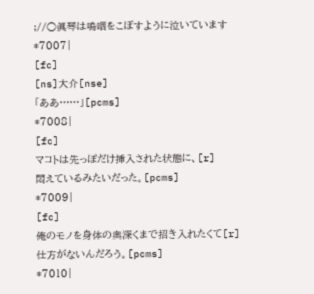;//○眞琴は嗚咽をこぼすように泣いています
*7007|
[fc]
[ns]大介[nse]
「ああ……」[pcms]
*7008|
[fc]
マコトは先っぽだけ挿入された状態に、[r]
悶えているみたいだった。[pcms]
*7009|
[fc]
俺のモノを身体の奥深くまで招き入れたくて[r]
仕方がないんだろう。[pcms]
*7010|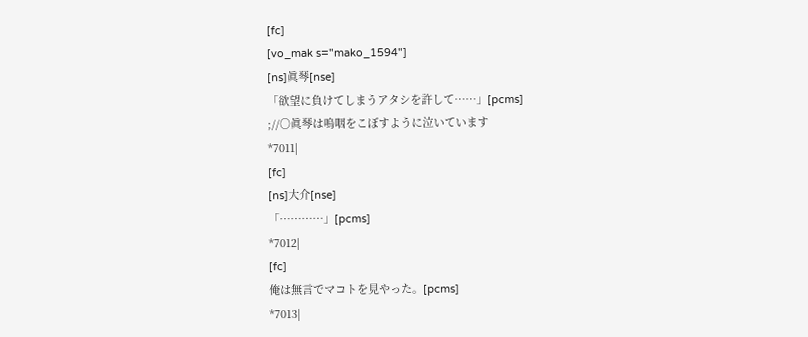[fc]
[vo_mak s="mako_1594"]
[ns]眞琴[nse]
「欲望に負けてしまうアタシを許して……」[pcms]
;//○眞琴は嗚咽をこぼすように泣いています
*7011|
[fc]
[ns]大介[nse]
「…………」[pcms]
*7012|
[fc]
俺は無言でマコトを見やった。[pcms]
*7013|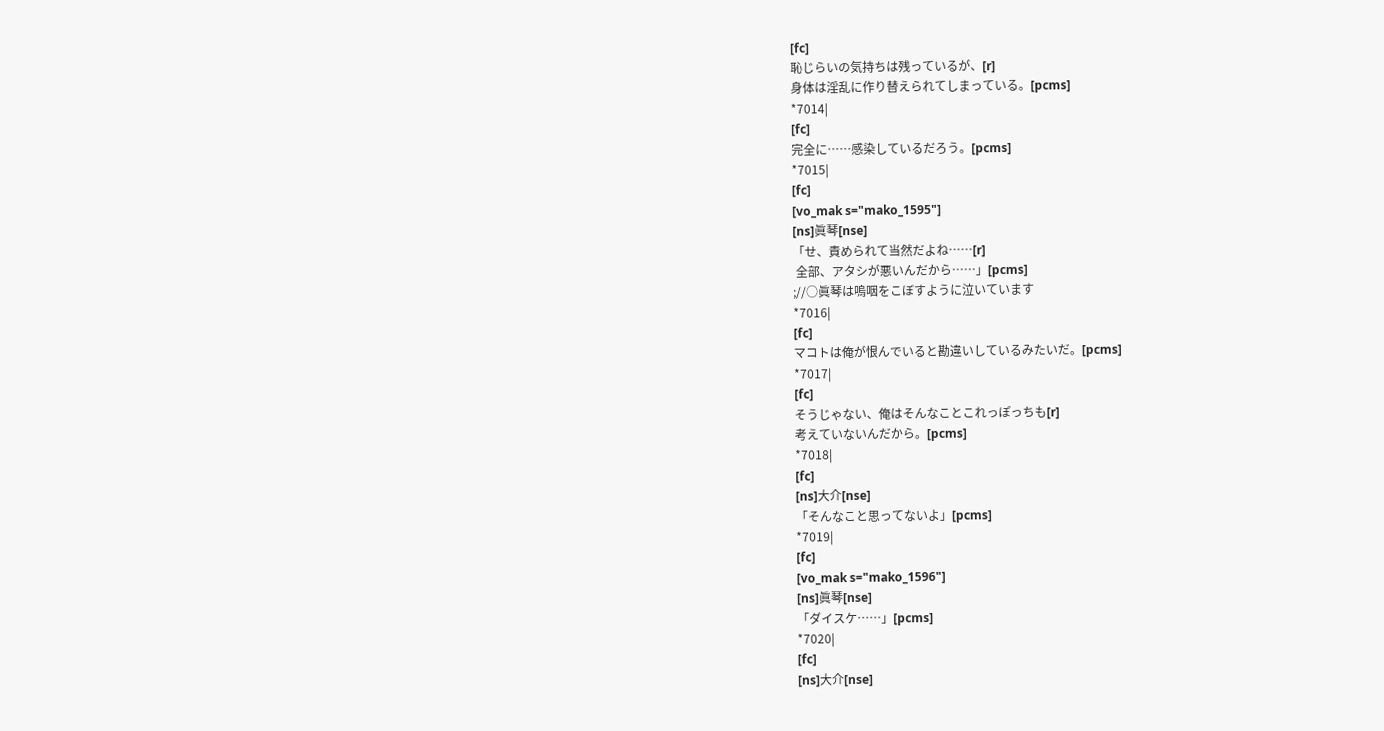[fc]
恥じらいの気持ちは残っているが、[r]
身体は淫乱に作り替えられてしまっている。[pcms]
*7014|
[fc]
完全に……感染しているだろう。[pcms]
*7015|
[fc]
[vo_mak s="mako_1595"]
[ns]眞琴[nse]
「せ、責められて当然だよね……[r]
 全部、アタシが悪いんだから……」[pcms]
;//○眞琴は嗚咽をこぼすように泣いています
*7016|
[fc]
マコトは俺が恨んでいると勘違いしているみたいだ。[pcms]
*7017|
[fc]
そうじゃない、俺はそんなことこれっぽっちも[r]
考えていないんだから。[pcms]
*7018|
[fc]
[ns]大介[nse]
「そんなこと思ってないよ」[pcms]
*7019|
[fc]
[vo_mak s="mako_1596"]
[ns]眞琴[nse]
「ダイスケ……」[pcms]
*7020|
[fc]
[ns]大介[nse]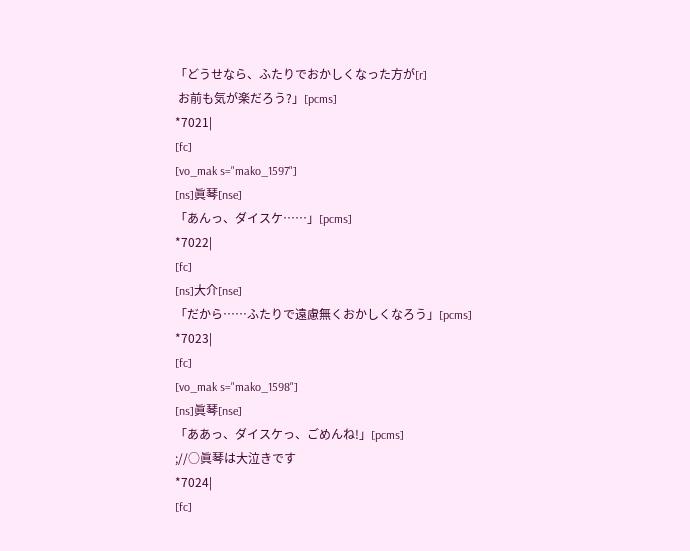「どうせなら、ふたりでおかしくなった方が[r]
 お前も気が楽だろう?」[pcms]
*7021|
[fc]
[vo_mak s="mako_1597"]
[ns]眞琴[nse]
「あんっ、ダイスケ……」[pcms]
*7022|
[fc]
[ns]大介[nse]
「だから……ふたりで遠慮無くおかしくなろう」[pcms]
*7023|
[fc]
[vo_mak s="mako_1598"]
[ns]眞琴[nse]
「ああっ、ダイスケっ、ごめんね!」[pcms]
;//○眞琴は大泣きです
*7024|
[fc]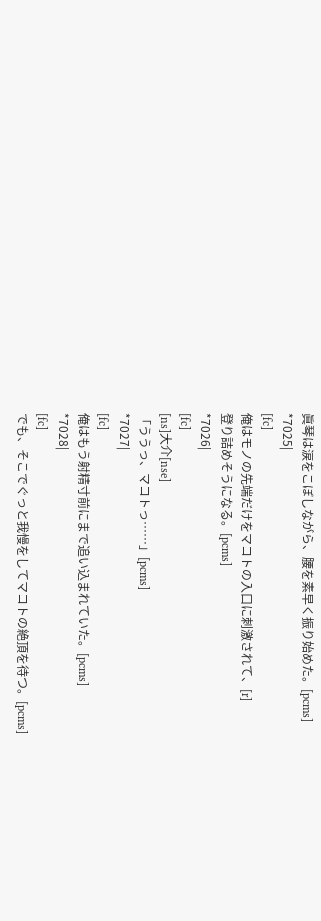眞琴は涙をこぼしながら、腰を素早く振り始めた。[pcms]
*7025|
[fc]
俺はモノの先端だけをマコトの入口に刺激されて、[r]
登り詰めそうになる。[pcms]
*7026|
[fc]
[ns]大介[nse]
「ううっ、マコトっ……」[pcms]
*7027|
[fc]
俺はもう射精寸前にまで追い込まれていた。[pcms]
*7028|
[fc]
でも、そこでぐっと我慢をしてマコトの絶頂を待つ。[pcms]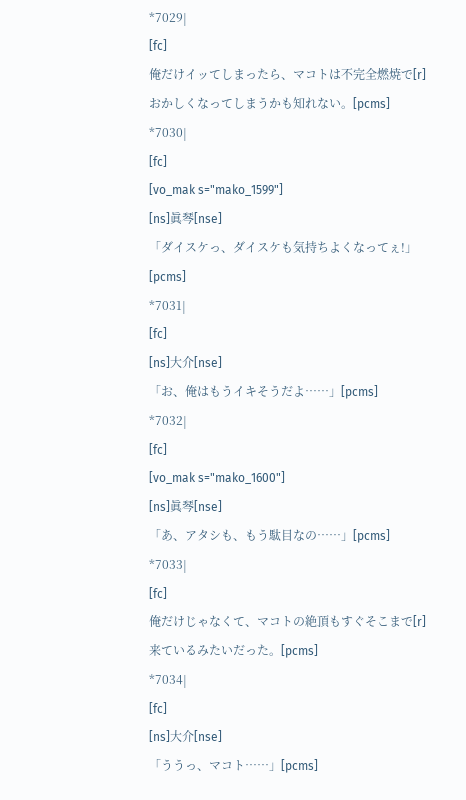*7029|
[fc]
俺だけイッてしまったら、マコトは不完全燃焼で[r]
おかしくなってしまうかも知れない。[pcms]
*7030|
[fc]
[vo_mak s="mako_1599"]
[ns]眞琴[nse]
「ダイスケっ、ダイスケも気持ちよくなってぇ!」[pcms]
*7031|
[fc]
[ns]大介[nse]
「お、俺はもうイキそうだよ……」[pcms]
*7032|
[fc]
[vo_mak s="mako_1600"]
[ns]眞琴[nse]
「あ、アタシも、もう駄目なの……」[pcms]
*7033|
[fc]
俺だけじゃなくて、マコトの絶頂もすぐそこまで[r]
来ているみたいだった。[pcms]
*7034|
[fc]
[ns]大介[nse]
「ううっ、マコト……」[pcms]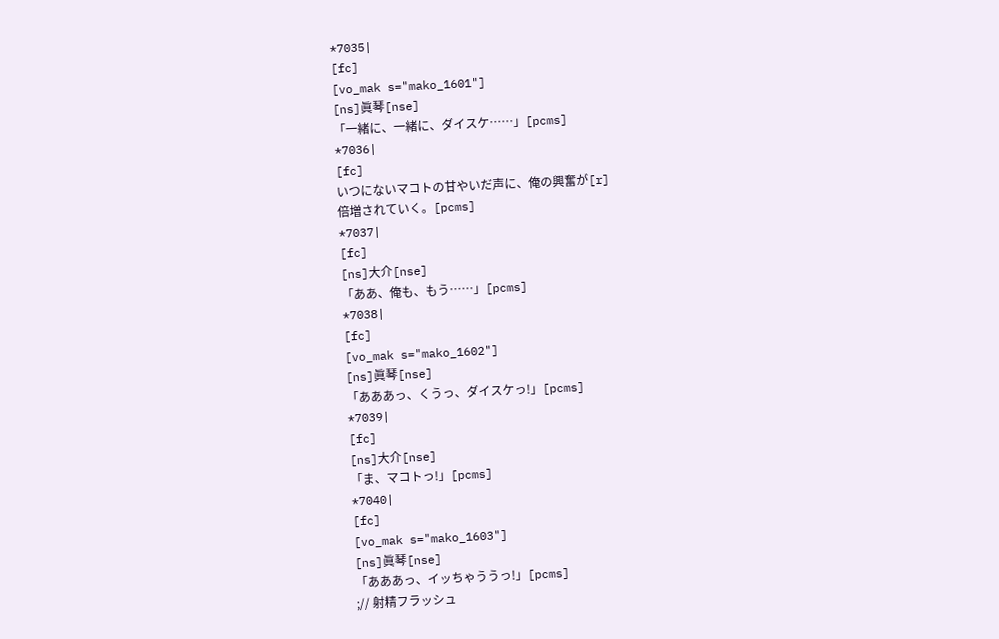*7035|
[fc]
[vo_mak s="mako_1601"]
[ns]眞琴[nse]
「一緒に、一緒に、ダイスケ……」[pcms]
*7036|
[fc]
いつにないマコトの甘やいだ声に、俺の興奮が[r]
倍増されていく。[pcms]
*7037|
[fc]
[ns]大介[nse]
「ああ、俺も、もう……」[pcms]
*7038|
[fc]
[vo_mak s="mako_1602"]
[ns]眞琴[nse]
「あああっ、くうっ、ダイスケっ!」[pcms]
*7039|
[fc]
[ns]大介[nse]
「ま、マコトっ!」[pcms]
*7040|
[fc]
[vo_mak s="mako_1603"]
[ns]眞琴[nse]
「あああっ、イッちゃううっ!」[pcms]
;// 射精フラッシュ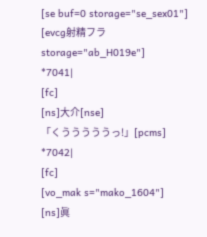[se buf=0 storage="se_sex01"]
[evcg射精フラ storage="ab_H019e"]
*7041|
[fc]
[ns]大介[nse]
「くうううううっ!」[pcms]
*7042|
[fc]
[vo_mak s="mako_1604"]
[ns]眞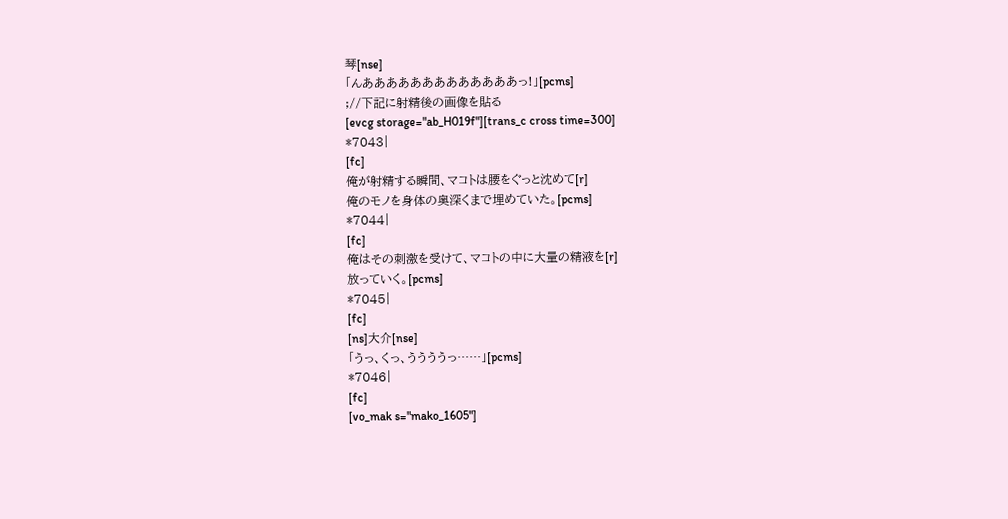琴[nse]
「んあああああああああああああっ!」[pcms]
;//下記に射精後の画像を貼る
[evcg storage="ab_H019f"][trans_c cross time=300]
*7043|
[fc]
俺が射精する瞬間、マコトは腰をぐっと沈めて[r]
俺のモノを身体の奥深くまで埋めていた。[pcms]
*7044|
[fc]
俺はその刺激を受けて、マコトの中に大量の精液を[r]
放っていく。[pcms]
*7045|
[fc]
[ns]大介[nse]
「うっ、くっ、ううううっ……」[pcms]
*7046|
[fc]
[vo_mak s="mako_1605"]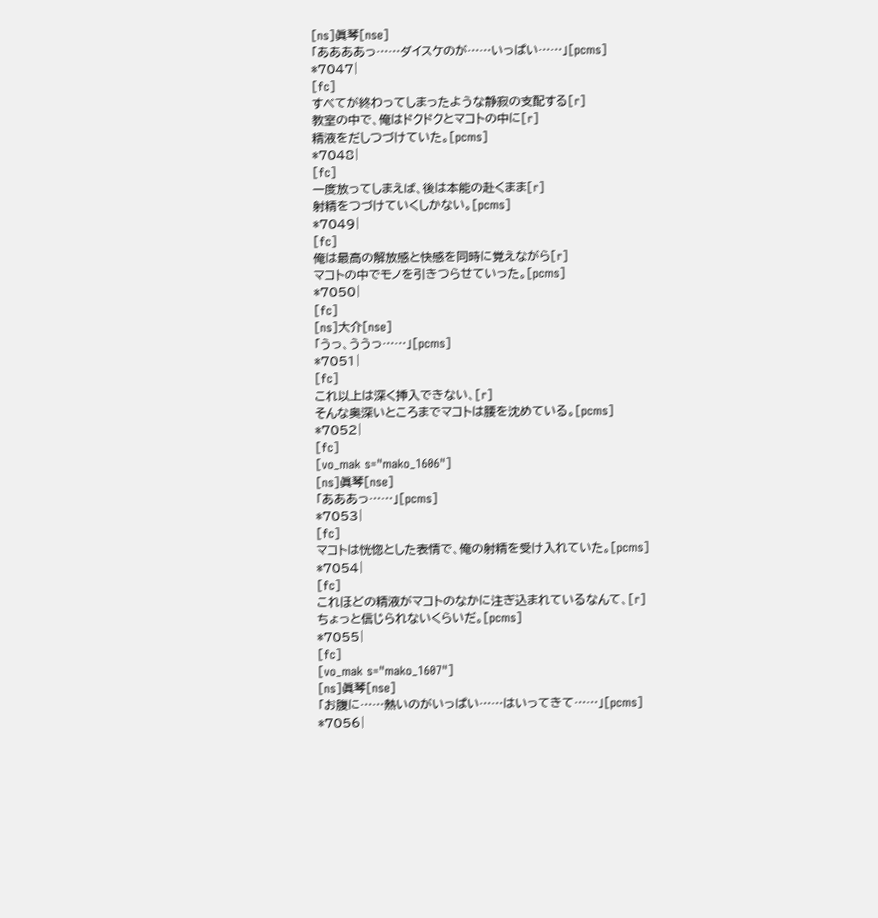[ns]眞琴[nse]
「ああああっ……ダイスケのが……いっぱい……」[pcms]
*7047|
[fc]
すべてが終わってしまったような静寂の支配する[r]
教室の中で、俺はドクドクとマコトの中に[r]
精液をだしつづけていた。[pcms]
*7048|
[fc]
一度放ってしまえば、後は本能の赴くまま[r]
射精をつづけていくしかない。[pcms]
*7049|
[fc]
俺は最高の解放感と快感を同時に覚えながら[r]
マコトの中でモノを引きつらせていった。[pcms]
*7050|
[fc]
[ns]大介[nse]
「うっ、ううっ……」[pcms]
*7051|
[fc]
これ以上は深く挿入できない、[r]
そんな奥深いところまでマコトは腰を沈めている。[pcms]
*7052|
[fc]
[vo_mak s="mako_1606"]
[ns]眞琴[nse]
「あああっ……」[pcms]
*7053|
[fc]
マコトは恍惚とした表情で、俺の射精を受け入れていた。[pcms]
*7054|
[fc]
これほどの精液がマコトのなかに注ぎ込まれているなんて、[r]
ちょっと信じられないくらいだ。[pcms]
*7055|
[fc]
[vo_mak s="mako_1607"]
[ns]眞琴[nse]
「お腹に……熱いのがいっぱい……はいってきて……」[pcms]
*7056|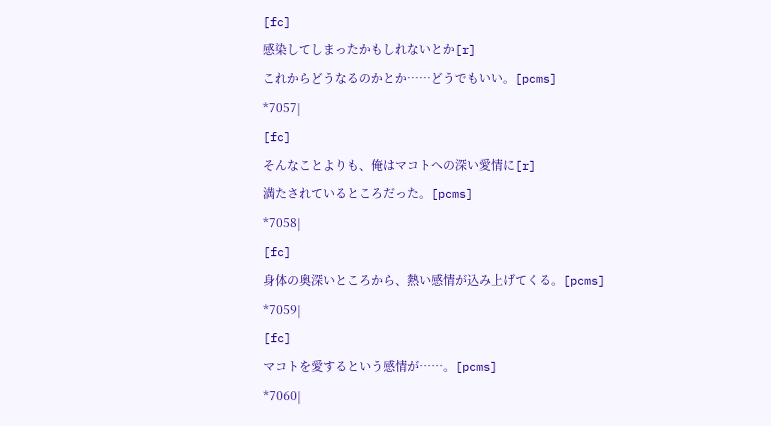[fc]
感染してしまったかもしれないとか[r]
これからどうなるのかとか……どうでもいい。[pcms]
*7057|
[fc]
そんなことよりも、俺はマコトへの深い愛情に[r]
満たされているところだった。[pcms]
*7058|
[fc]
身体の奥深いところから、熱い感情が込み上げてくる。[pcms]
*7059|
[fc]
マコトを愛するという感情が……。[pcms]
*7060|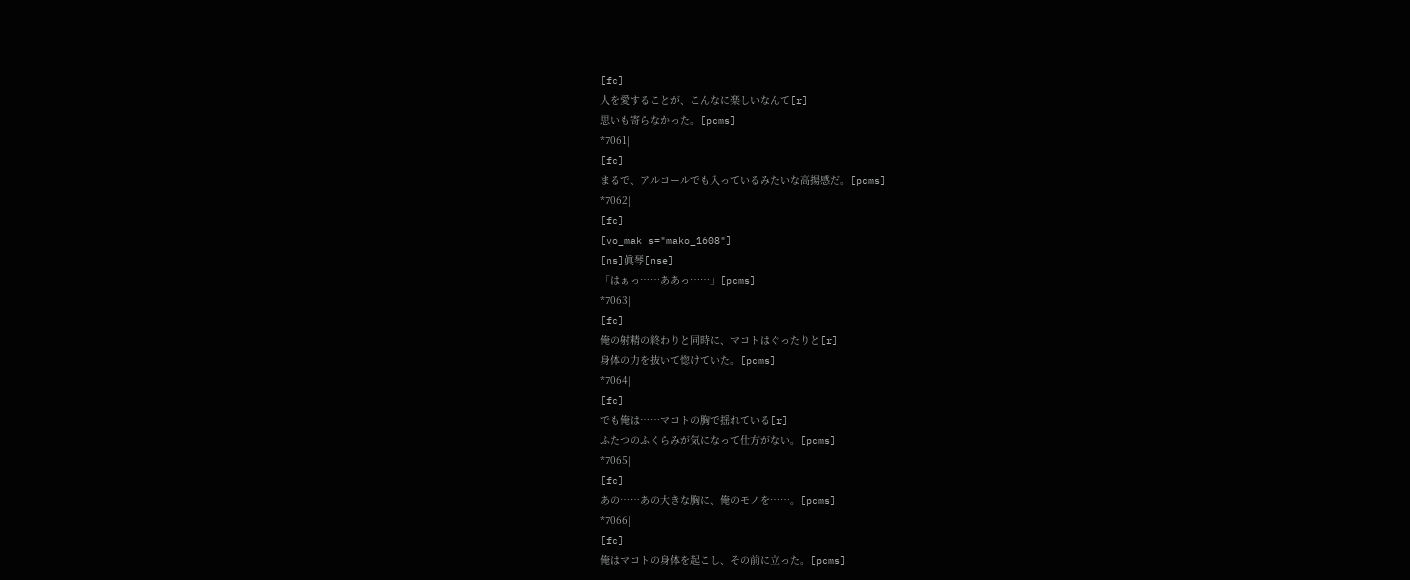[fc]
人を愛することが、こんなに楽しいなんて[r]
思いも寄らなかった。[pcms]
*7061|
[fc]
まるで、アルコールでも入っているみたいな高揚感だ。[pcms]
*7062|
[fc]
[vo_mak s="mako_1608"]
[ns]眞琴[nse]
「はぁっ……ああっ……」[pcms]
*7063|
[fc]
俺の射精の終わりと同時に、マコトはぐったりと[r]
身体の力を抜いて惚けていた。[pcms]
*7064|
[fc]
でも俺は……マコトの胸で揺れている[r]
ふたつのふくらみが気になって仕方がない。[pcms]
*7065|
[fc]
あの……あの大きな胸に、俺のモノを……。[pcms]
*7066|
[fc]
俺はマコトの身体を起こし、その前に立った。[pcms]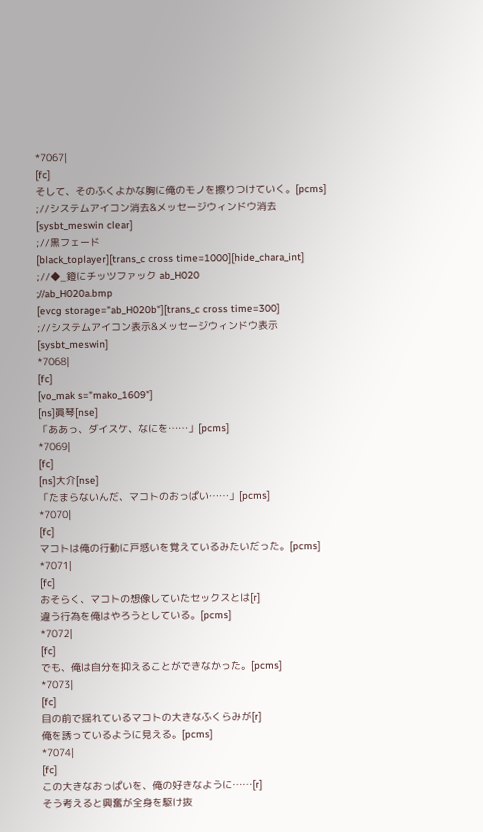*7067|
[fc]
そして、そのふくよかな胸に俺のモノを擦りつけていく。[pcms]
;//システムアイコン消去&メッセージウィンドウ消去
[sysbt_meswin clear]
;//黒フェード
[black_toplayer][trans_c cross time=1000][hide_chara_int]
;//◆_鐙にチッツファック ab_H020
;//ab_H020a.bmp
[evcg storage="ab_H020b"][trans_c cross time=300]
;//システムアイコン表示&メッセージウィンドウ表示
[sysbt_meswin]
*7068|
[fc]
[vo_mak s="mako_1609"]
[ns]眞琴[nse]
「ああっ、ダイスケ、なにを……」[pcms]
*7069|
[fc]
[ns]大介[nse]
「たまらないんだ、マコトのおっぱい……」[pcms]
*7070|
[fc]
マコトは俺の行動に戸惑いを覚えているみたいだった。[pcms]
*7071|
[fc]
おそらく、マコトの想像していたセックスとは[r]
違う行為を俺はやろうとしている。[pcms]
*7072|
[fc]
でも、俺は自分を抑えることができなかった。[pcms]
*7073|
[fc]
目の前で揺れているマコトの大きなふくらみが[r]
俺を誘っているように見える。[pcms]
*7074|
[fc]
この大きなおっぱいを、俺の好きなように……[r]
そう考えると興奮が全身を駆け抜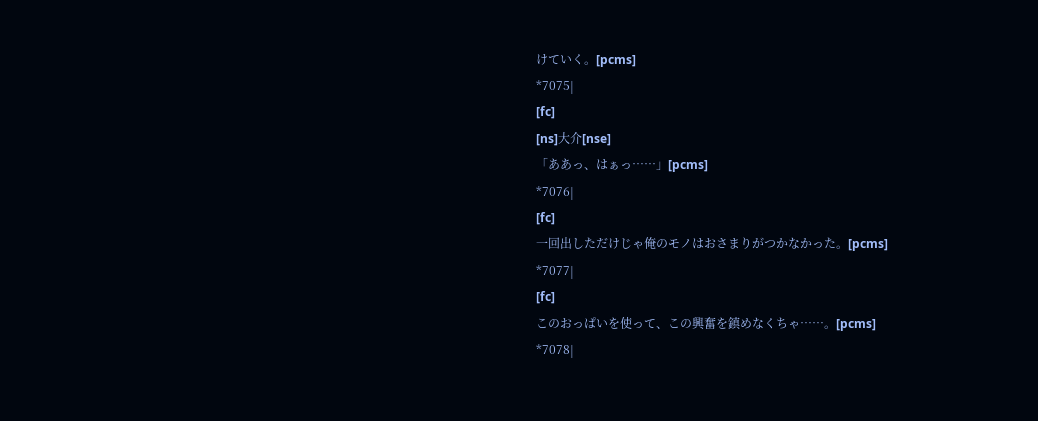けていく。[pcms]
*7075|
[fc]
[ns]大介[nse]
「ああっ、はぁっ……」[pcms]
*7076|
[fc]
一回出しただけじゃ俺のモノはおさまりがつかなかった。[pcms]
*7077|
[fc]
このおっぱいを使って、この興奮を鎮めなくちゃ……。[pcms]
*7078|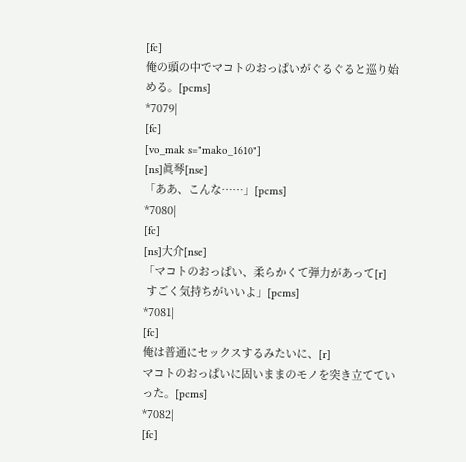[fc]
俺の頭の中でマコトのおっぱいがぐるぐると巡り始める。[pcms]
*7079|
[fc]
[vo_mak s="mako_1610"]
[ns]眞琴[nse]
「ああ、こんな……」[pcms]
*7080|
[fc]
[ns]大介[nse]
「マコトのおっぱい、柔らかくて弾力があって[r]
 すごく気持ちがいいよ」[pcms]
*7081|
[fc]
俺は普通にセックスするみたいに、[r]
マコトのおっぱいに固いままのモノを突き立てていった。[pcms]
*7082|
[fc]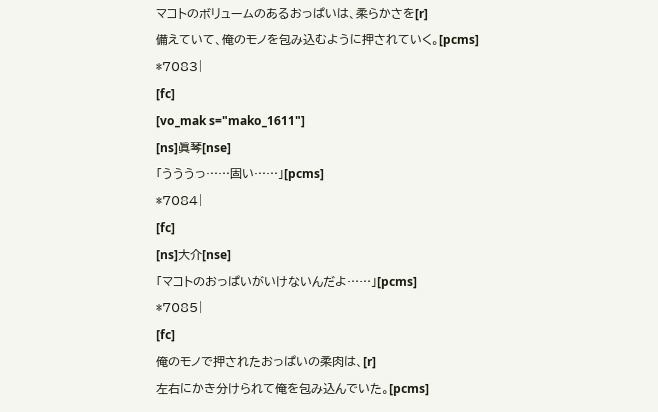マコトのボリュームのあるおっぱいは、柔らかさを[r]
備えていて、俺のモノを包み込むように押されていく。[pcms]
*7083|
[fc]
[vo_mak s="mako_1611"]
[ns]眞琴[nse]
「うううっ……固い……」[pcms]
*7084|
[fc]
[ns]大介[nse]
「マコトのおっぱいがいけないんだよ……」[pcms]
*7085|
[fc]
俺のモノで押されたおっぱいの柔肉は、[r]
左右にかき分けられて俺を包み込んでいた。[pcms]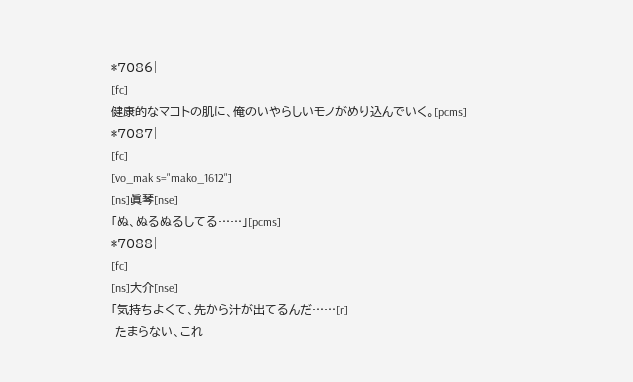*7086|
[fc]
健康的なマコトの肌に、俺のいやらしいモノがめり込んでいく。[pcms]
*7087|
[fc]
[vo_mak s="mako_1612"]
[ns]眞琴[nse]
「ぬ、ぬるぬるしてる……」[pcms]
*7088|
[fc]
[ns]大介[nse]
「気持ちよくて、先から汁が出てるんだ……[r]
 たまらない、これ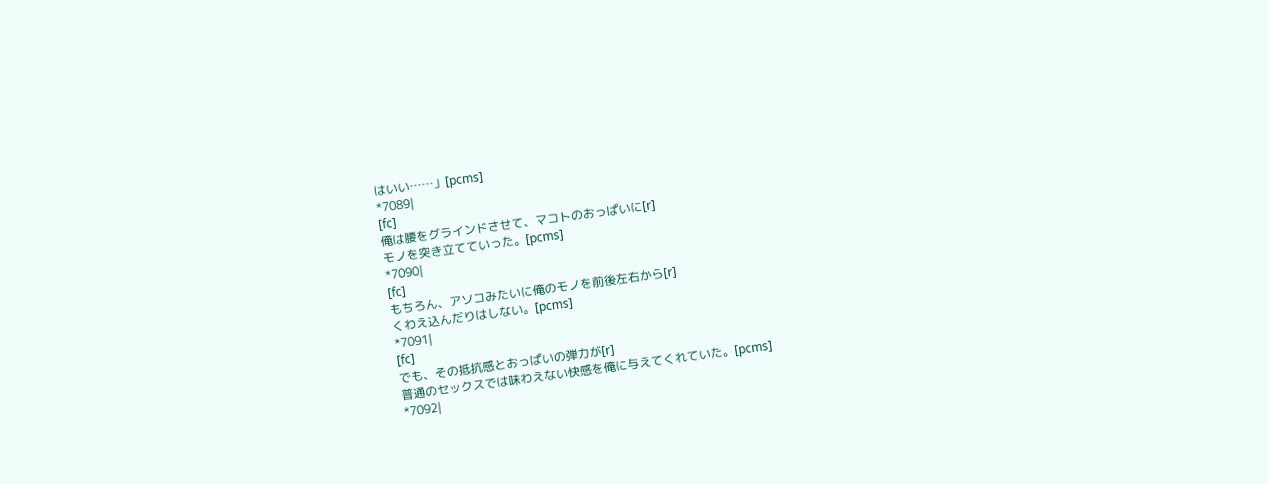はいい……」[pcms]
*7089|
[fc]
俺は腰をグラインドさせて、マコトのおっぱいに[r]
モノを突き立てていった。[pcms]
*7090|
[fc]
もちろん、アソコみたいに俺のモノを前後左右から[r]
くわえ込んだりはしない。[pcms]
*7091|
[fc]
でも、その抵抗感とおっぱいの弾力が[r]
普通のセックスでは味わえない快感を俺に与えてくれていた。[pcms]
*7092|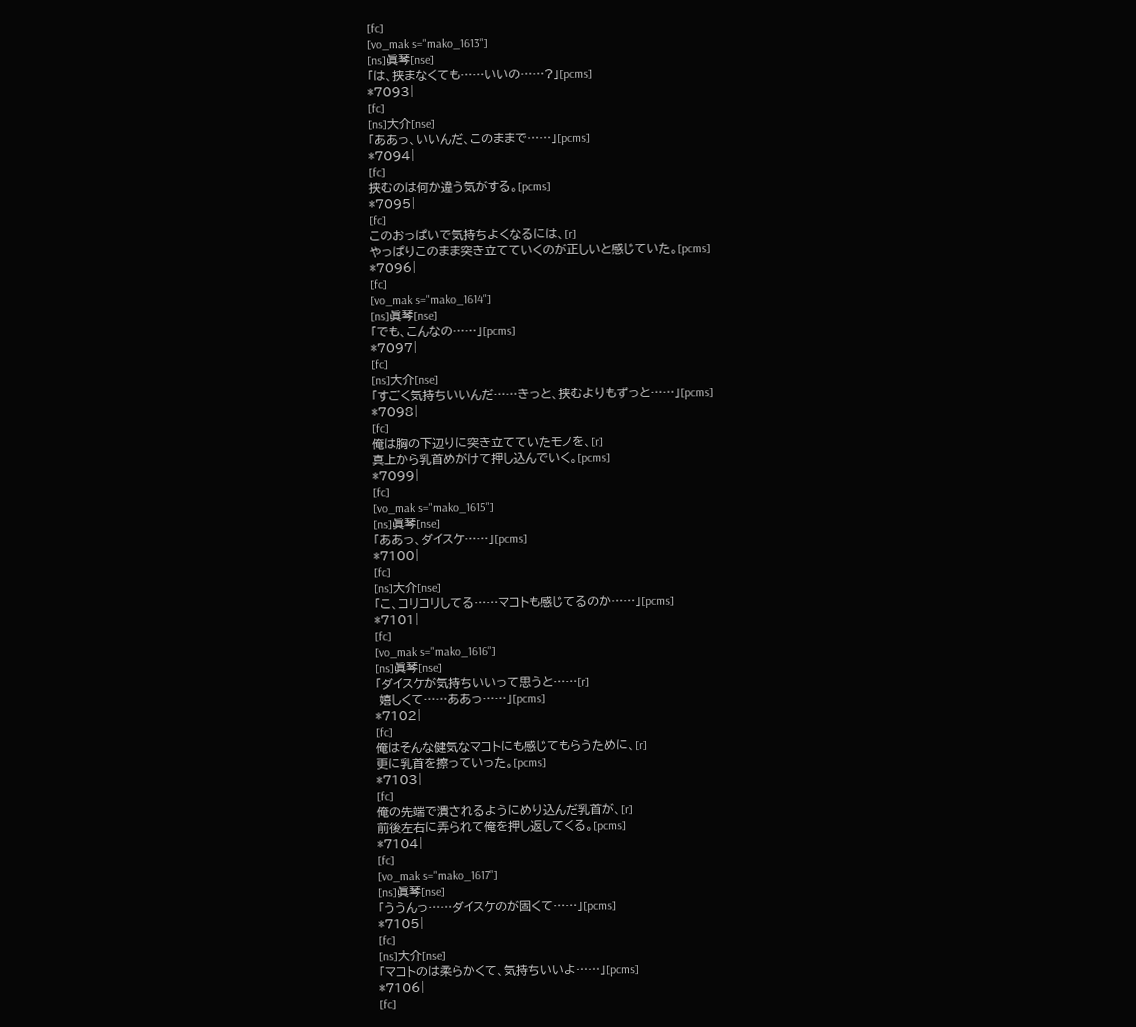[fc]
[vo_mak s="mako_1613"]
[ns]眞琴[nse]
「は、挟まなくても……いいの……?」[pcms]
*7093|
[fc]
[ns]大介[nse]
「ああっ、いいんだ、このままで……」[pcms]
*7094|
[fc]
挟むのは何か違う気がする。[pcms]
*7095|
[fc]
このおっぱいで気持ちよくなるには、[r]
やっぱりこのまま突き立てていくのが正しいと感じていた。[pcms]
*7096|
[fc]
[vo_mak s="mako_1614"]
[ns]眞琴[nse]
「でも、こんなの……」[pcms]
*7097|
[fc]
[ns]大介[nse]
「すごく気持ちいいんだ……きっと、挟むよりもずっと……」[pcms]
*7098|
[fc]
俺は胸の下辺りに突き立てていたモノを、[r]
真上から乳首めがけて押し込んでいく。[pcms]
*7099|
[fc]
[vo_mak s="mako_1615"]
[ns]眞琴[nse]
「ああっ、ダイスケ……」[pcms]
*7100|
[fc]
[ns]大介[nse]
「こ、コリコリしてる……マコトも感じてるのか……」[pcms]
*7101|
[fc]
[vo_mak s="mako_1616"]
[ns]眞琴[nse]
「ダイスケが気持ちいいって思うと……[r]
 嬉しくて……ああっ……」[pcms]
*7102|
[fc]
俺はそんな健気なマコトにも感じてもらうために、[r]
更に乳首を擦っていった。[pcms]
*7103|
[fc]
俺の先端で潰されるようにめり込んだ乳首が、[r]
前後左右に弄られて俺を押し返してくる。[pcms]
*7104|
[fc]
[vo_mak s="mako_1617"]
[ns]眞琴[nse]
「ううんっ……ダイスケのが固くて……」[pcms]
*7105|
[fc]
[ns]大介[nse]
「マコトのは柔らかくて、気持ちいいよ……」[pcms]
*7106|
[fc]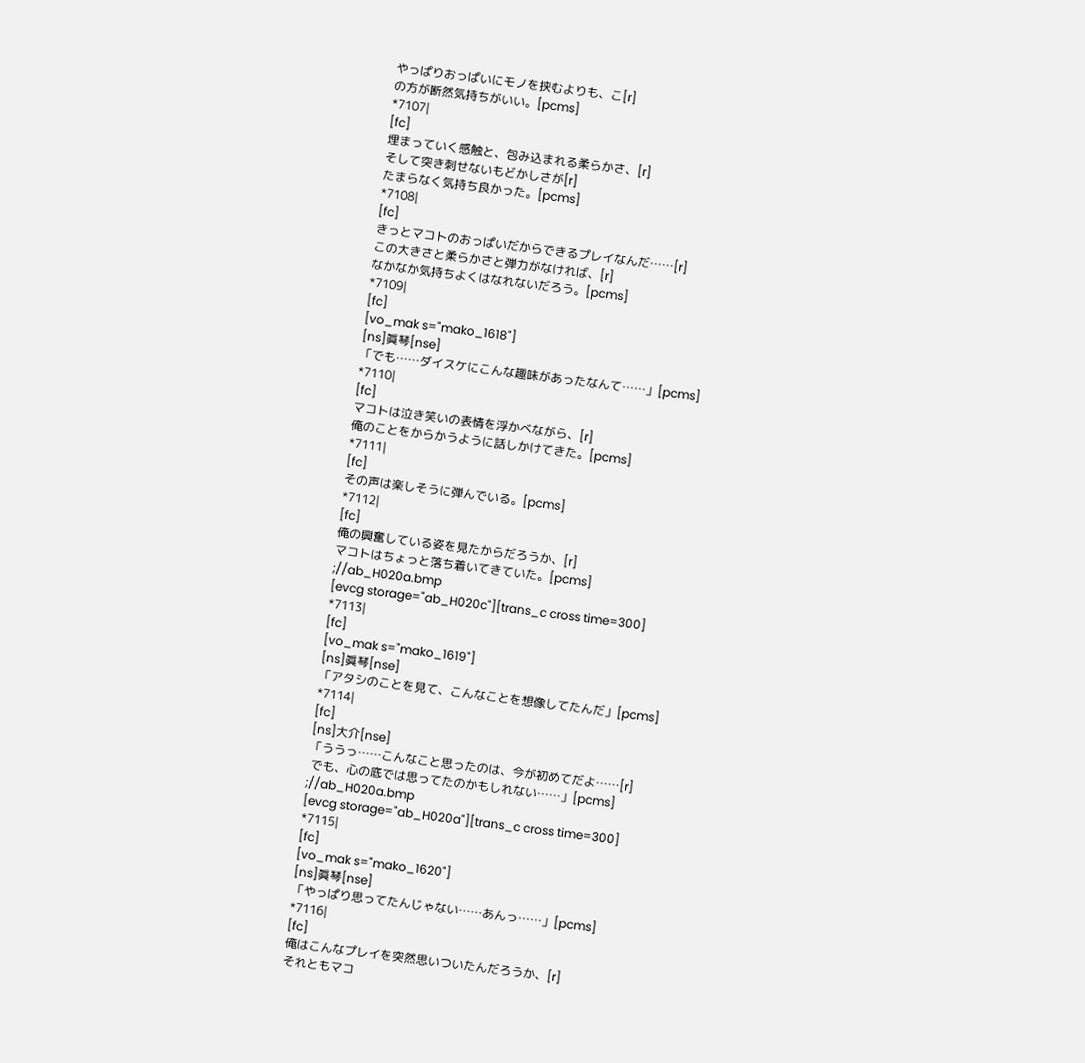やっぱりおっぱいにモノを挟むよりも、こ[r]
の方が断然気持ちがいい。[pcms]
*7107|
[fc]
埋まっていく感触と、包み込まれる柔らかさ、[r]
そして突き刺せないもどかしさが[r]
たまらなく気持ち良かった。[pcms]
*7108|
[fc]
きっとマコトのおっぱいだからできるプレイなんだ……[r]
この大きさと柔らかさと弾力がなければ、[r]
なかなか気持ちよくはなれないだろう。[pcms]
*7109|
[fc]
[vo_mak s="mako_1618"]
[ns]眞琴[nse]
「でも……ダイスケにこんな趣味があったなんて……」[pcms]
*7110|
[fc]
マコトは泣き笑いの表情を浮かべながら、[r]
俺のことをからかうように話しかけてきた。[pcms]
*7111|
[fc]
その声は楽しそうに弾んでいる。[pcms]
*7112|
[fc]
俺の興奮している姿を見たからだろうか、[r]
マコトはちょっと落ち着いてきていた。[pcms]
;//ab_H020a.bmp
[evcg storage="ab_H020c"][trans_c cross time=300]
*7113|
[fc]
[vo_mak s="mako_1619"]
[ns]眞琴[nse]
「アタシのことを見て、こんなことを想像してたんだ」[pcms]
*7114|
[fc]
[ns]大介[nse]
「ううっ……こんなこと思ったのは、今が初めてだよ……[r]
 でも、心の底では思ってたのかもしれない……」[pcms]
;//ab_H020a.bmp
[evcg storage="ab_H020a"][trans_c cross time=300]
*7115|
[fc]
[vo_mak s="mako_1620"]
[ns]眞琴[nse]
「やっぱり思ってたんじゃない……あんっ……」[pcms]
*7116|
[fc]
俺はこんなプレイを突然思いついたんだろうか、[r]
それともマコ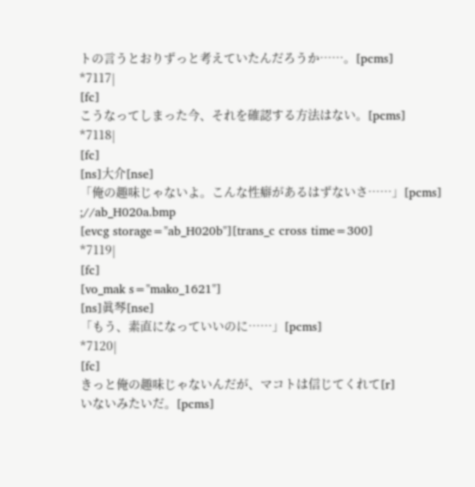トの言うとおりずっと考えていたんだろうか……。[pcms]
*7117|
[fc]
こうなってしまった今、それを確認する方法はない。[pcms]
*7118|
[fc]
[ns]大介[nse]
「俺の趣味じゃないよ。こんな性癖があるはずないさ……」[pcms]
;//ab_H020a.bmp
[evcg storage="ab_H020b"][trans_c cross time=300]
*7119|
[fc]
[vo_mak s="mako_1621"]
[ns]眞琴[nse]
「もう、素直になっていいのに……」[pcms]
*7120|
[fc]
きっと俺の趣味じゃないんだが、マコトは信じてくれて[r]
いないみたいだ。[pcms]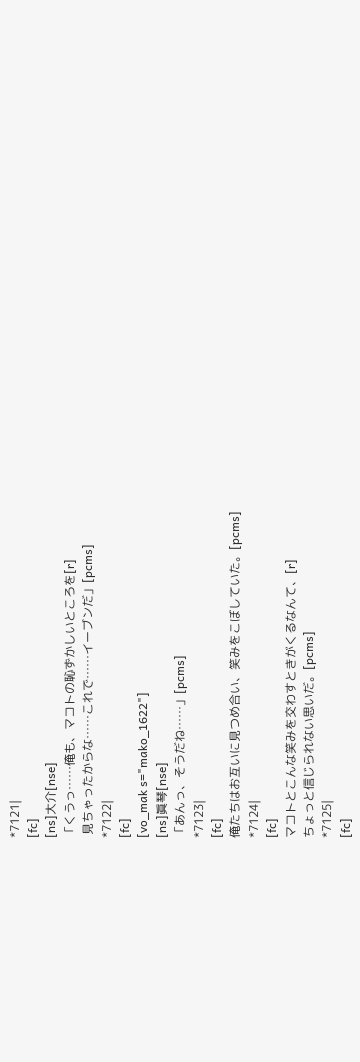*7121|
[fc]
[ns]大介[nse]
「くうっ……俺も、マコトの恥ずかしいところを[r]
 見ちゃったからな……これで……イーブンだ」[pcms]
*7122|
[fc]
[vo_mak s="mako_1622"]
[ns]眞琴[nse]
「あんっ、そうだね……」[pcms]
*7123|
[fc]
俺たちはお互いに見つめ合い、笑みをこぼしていた。[pcms]
*7124|
[fc]
マコトとこんな笑みを交わすときがくるなんて、[r]
ちょっと信じられない思いだ。[pcms]
*7125|
[fc]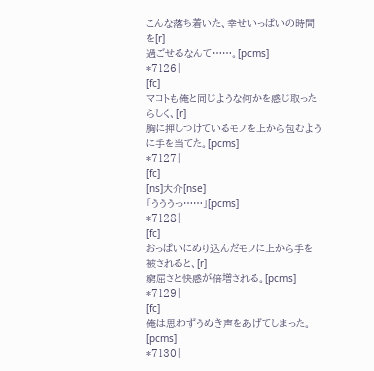こんな落ち着いた、幸せいっぱいの時間を[r]
過ごせるなんて……。[pcms]
*7126|
[fc]
マコトも俺と同じような何かを感じ取ったらしく、[r]
胸に押しつけているモノを上から包むように手を当てた。[pcms]
*7127|
[fc]
[ns]大介[nse]
「うううっ……」[pcms]
*7128|
[fc]
おっぱいにめり込んだモノに上から手を被されると、[r]
窮屈さと快感が倍増される。[pcms]
*7129|
[fc]
俺は思わずうめき声をあげてしまった。[pcms]
*7130|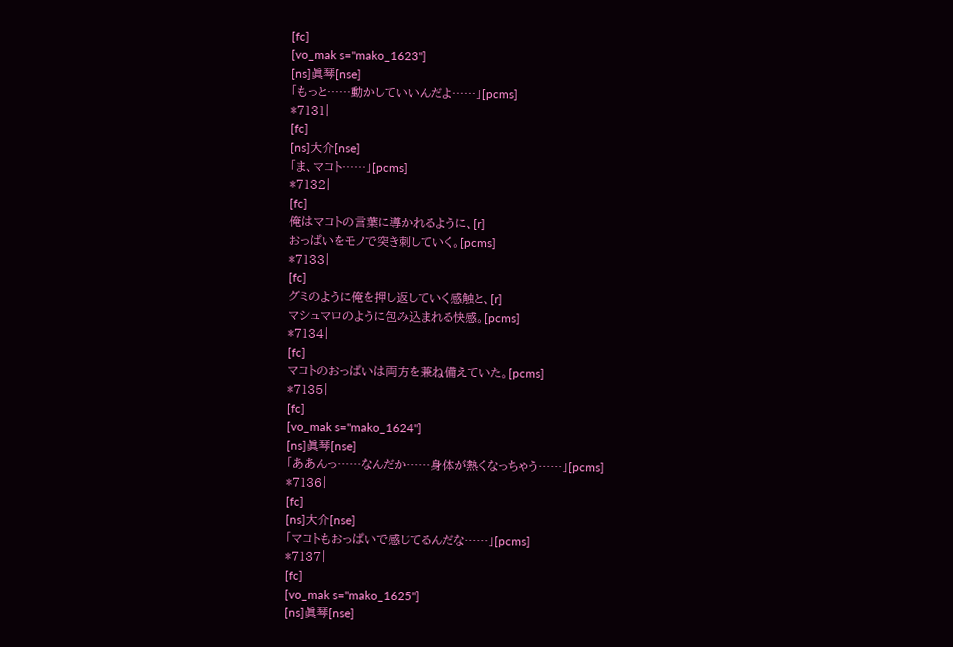[fc]
[vo_mak s="mako_1623"]
[ns]眞琴[nse]
「もっと……動かしていいんだよ……」[pcms]
*7131|
[fc]
[ns]大介[nse]
「ま、マコト……」[pcms]
*7132|
[fc]
俺はマコトの言葉に導かれるように、[r]
おっぱいをモノで突き刺していく。[pcms]
*7133|
[fc]
グミのように俺を押し返していく感触と、[r]
マシュマロのように包み込まれる快感。[pcms]
*7134|
[fc]
マコトのおっぱいは両方を兼ね備えていた。[pcms]
*7135|
[fc]
[vo_mak s="mako_1624"]
[ns]眞琴[nse]
「ああんっ……なんだか……身体が熱くなっちゃう……」[pcms]
*7136|
[fc]
[ns]大介[nse]
「マコトもおっぱいで感じてるんだな……」[pcms]
*7137|
[fc]
[vo_mak s="mako_1625"]
[ns]眞琴[nse]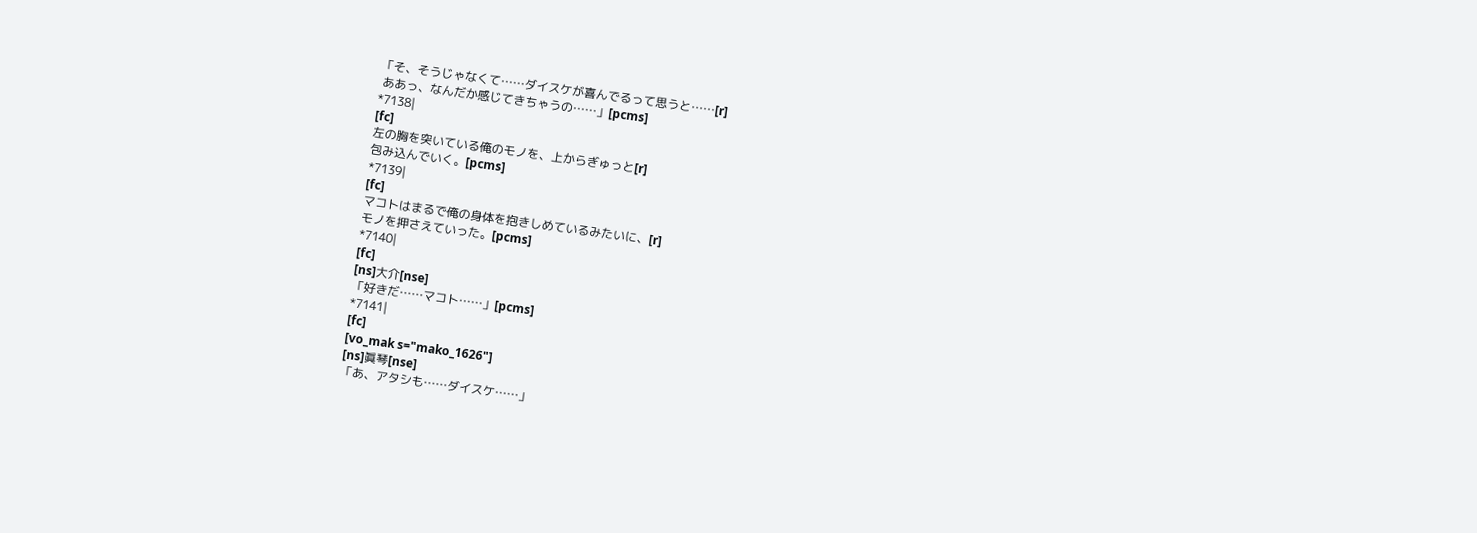「そ、そうじゃなくて……ダイスケが喜んでるって思うと……[r]
 ああっ、なんだか感じてきちゃうの……」[pcms]
*7138|
[fc]
左の胸を突いている俺のモノを、上からぎゅっと[r]
包み込んでいく。[pcms]
*7139|
[fc]
マコトはまるで俺の身体を抱きしめているみたいに、[r]
モノを押さえていった。[pcms]
*7140|
[fc]
[ns]大介[nse]
「好きだ……マコト……」[pcms]
*7141|
[fc]
[vo_mak s="mako_1626"]
[ns]眞琴[nse]
「あ、アタシも……ダイスケ……」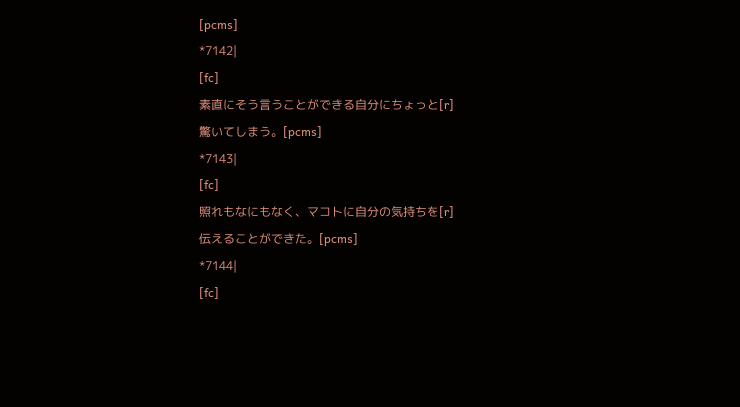[pcms]
*7142|
[fc]
素直にそう言うことができる自分にちょっと[r]
驚いてしまう。[pcms]
*7143|
[fc]
照れもなにもなく、マコトに自分の気持ちを[r]
伝えることができた。[pcms]
*7144|
[fc]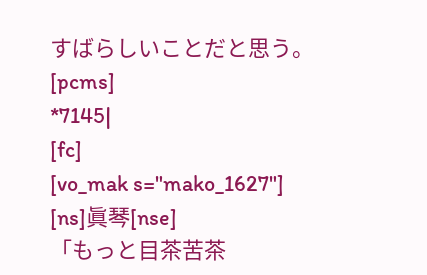すばらしいことだと思う。[pcms]
*7145|
[fc]
[vo_mak s="mako_1627"]
[ns]眞琴[nse]
「もっと目茶苦茶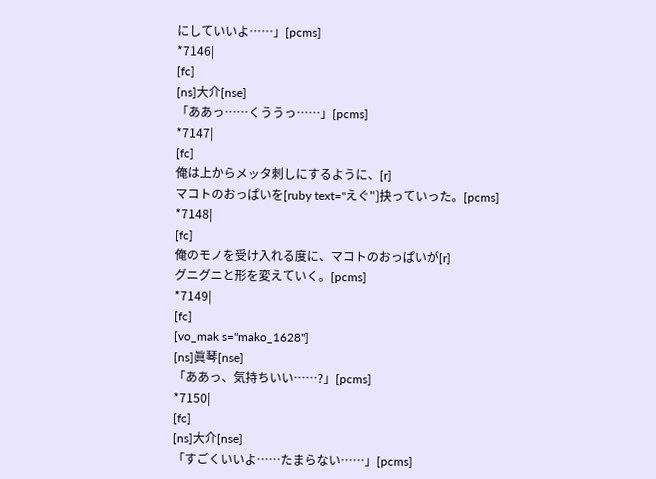にしていいよ……」[pcms]
*7146|
[fc]
[ns]大介[nse]
「ああっ……くううっ……」[pcms]
*7147|
[fc]
俺は上からメッタ刺しにするように、[r]
マコトのおっぱいを[ruby text="えぐ"]抉っていった。[pcms]
*7148|
[fc]
俺のモノを受け入れる度に、マコトのおっぱいが[r]
グニグニと形を変えていく。[pcms]
*7149|
[fc]
[vo_mak s="mako_1628"]
[ns]眞琴[nse]
「ああっ、気持ちいい……?」[pcms]
*7150|
[fc]
[ns]大介[nse]
「すごくいいよ……たまらない……」[pcms]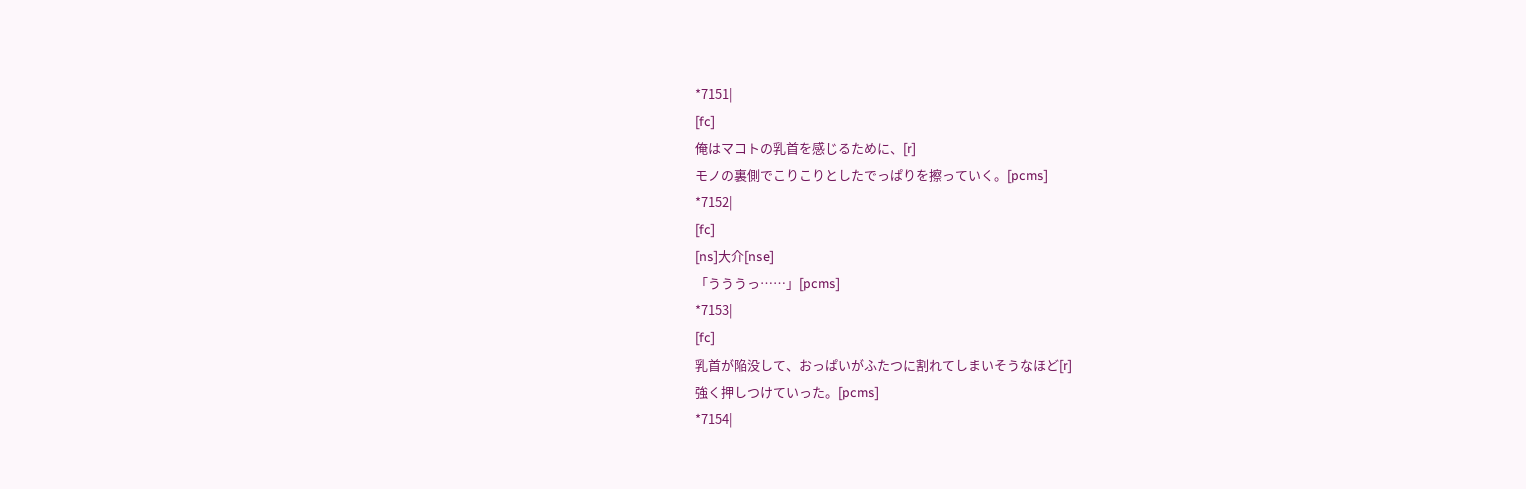*7151|
[fc]
俺はマコトの乳首を感じるために、[r]
モノの裏側でこりこりとしたでっぱりを擦っていく。[pcms]
*7152|
[fc]
[ns]大介[nse]
「うううっ……」[pcms]
*7153|
[fc]
乳首が陥没して、おっぱいがふたつに割れてしまいそうなほど[r]
強く押しつけていった。[pcms]
*7154|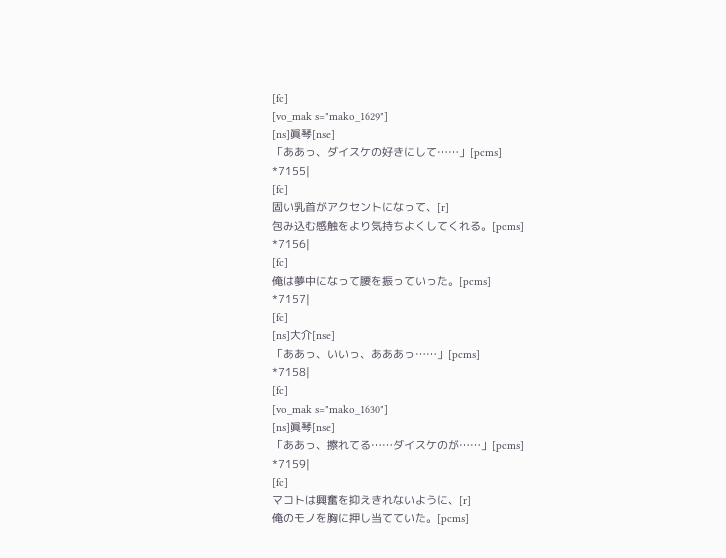[fc]
[vo_mak s="mako_1629"]
[ns]眞琴[nse]
「ああっ、ダイスケの好きにして……」[pcms]
*7155|
[fc]
固い乳首がアクセントになって、[r]
包み込む感触をより気持ちよくしてくれる。[pcms]
*7156|
[fc]
俺は夢中になって腰を振っていった。[pcms]
*7157|
[fc]
[ns]大介[nse]
「ああっ、いいっ、あああっ……」[pcms]
*7158|
[fc]
[vo_mak s="mako_1630"]
[ns]眞琴[nse]
「ああっ、擦れてる……ダイスケのが……」[pcms]
*7159|
[fc]
マコトは興奮を抑えきれないように、[r]
俺のモノを胸に押し当てていた。[pcms]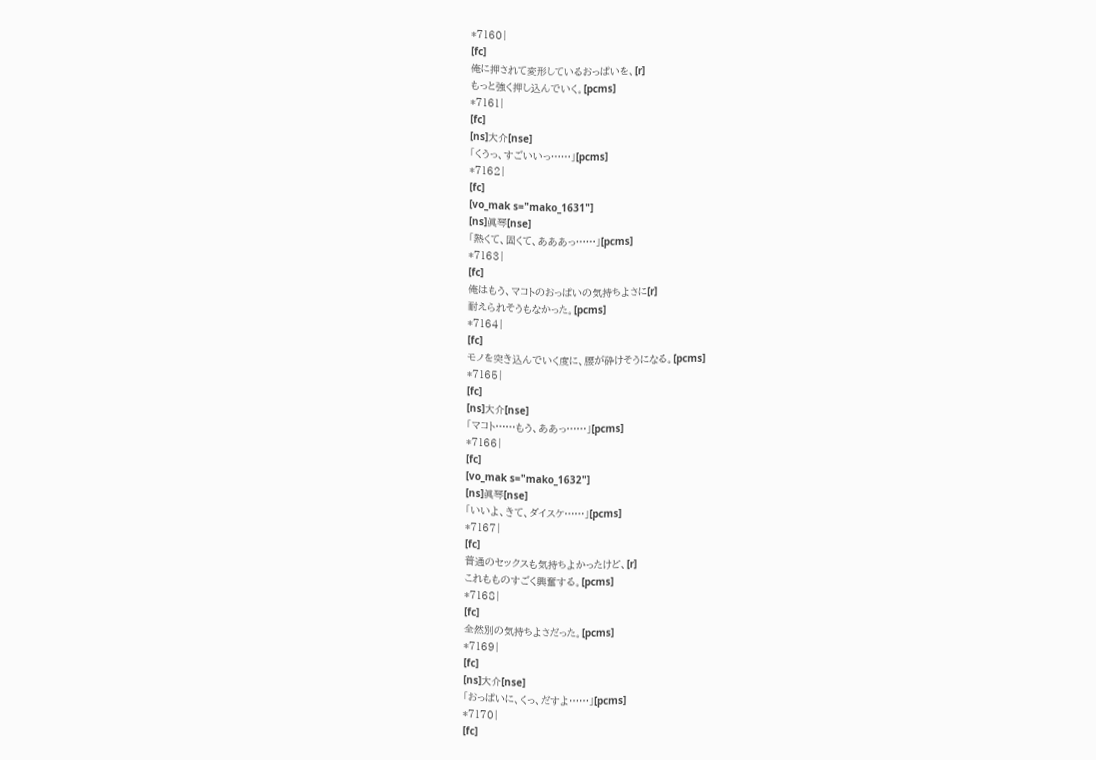*7160|
[fc]
俺に押されて変形しているおっぱいを、[r]
もっと強く押し込んでいく。[pcms]
*7161|
[fc]
[ns]大介[nse]
「くうっ、すごいいっ……」[pcms]
*7162|
[fc]
[vo_mak s="mako_1631"]
[ns]眞琴[nse]
「熱くて、固くて、あああっ……」[pcms]
*7163|
[fc]
俺はもう、マコトのおっぱいの気持ちよさに[r]
耐えられそうもなかった。[pcms]
*7164|
[fc]
モノを突き込んでいく度に、腰が砕けそうになる。[pcms]
*7165|
[fc]
[ns]大介[nse]
「マコト……もう、ああっ……」[pcms]
*7166|
[fc]
[vo_mak s="mako_1632"]
[ns]眞琴[nse]
「いいよ、きて、ダイスケ……」[pcms]
*7167|
[fc]
普通のセックスも気持ちよかったけど、[r]
これもものすごく興奮する。[pcms]
*7168|
[fc]
全然別の気持ちよさだった。[pcms]
*7169|
[fc]
[ns]大介[nse]
「おっぱいに、くっ、だすよ……」[pcms]
*7170|
[fc]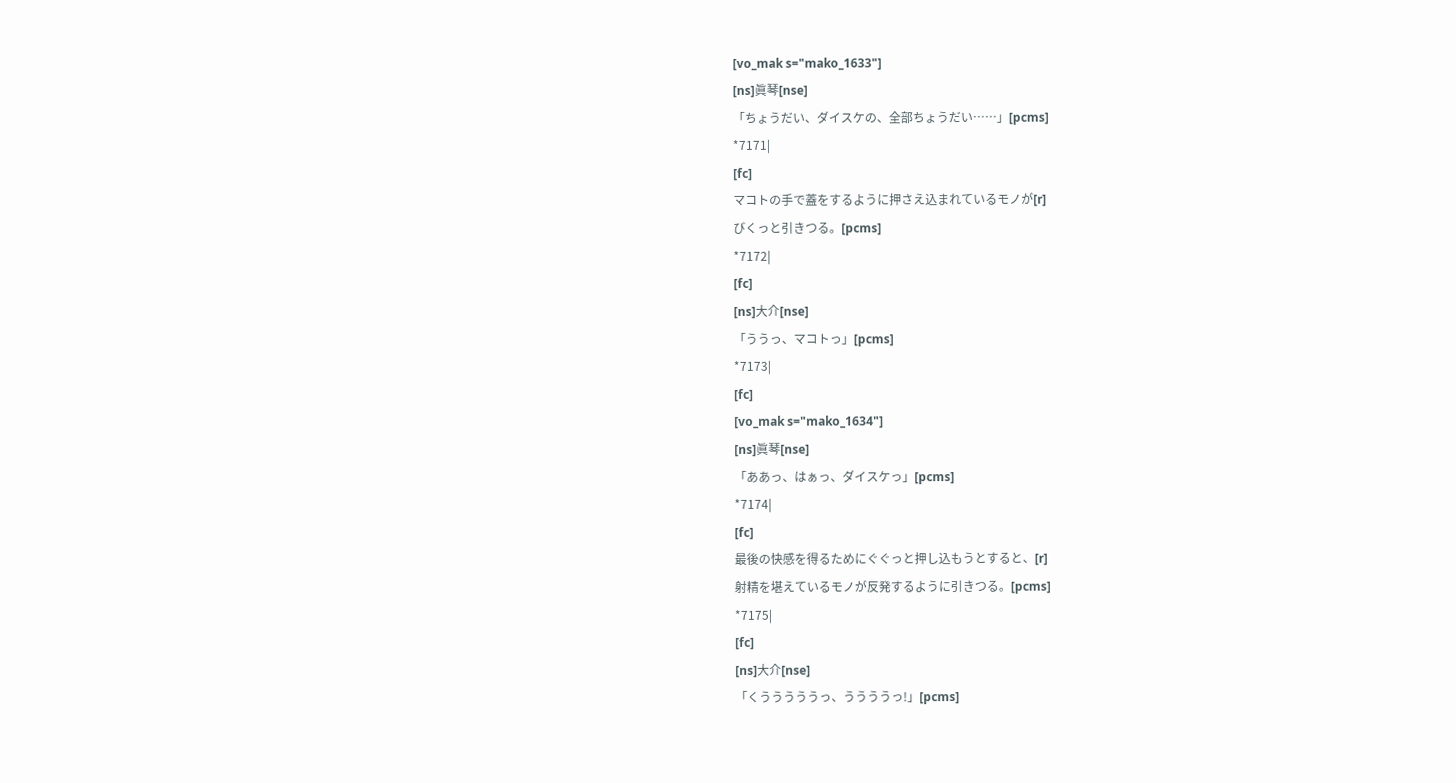[vo_mak s="mako_1633"]
[ns]眞琴[nse]
「ちょうだい、ダイスケの、全部ちょうだい……」[pcms]
*7171|
[fc]
マコトの手で蓋をするように押さえ込まれているモノが[r]
びくっと引きつる。[pcms]
*7172|
[fc]
[ns]大介[nse]
「ううっ、マコトっ」[pcms]
*7173|
[fc]
[vo_mak s="mako_1634"]
[ns]眞琴[nse]
「ああっ、はぁっ、ダイスケっ」[pcms]
*7174|
[fc]
最後の快感を得るためにぐぐっと押し込もうとすると、[r]
射精を堪えているモノが反発するように引きつる。[pcms]
*7175|
[fc]
[ns]大介[nse]
「くうううううっ、ううううっ!」[pcms]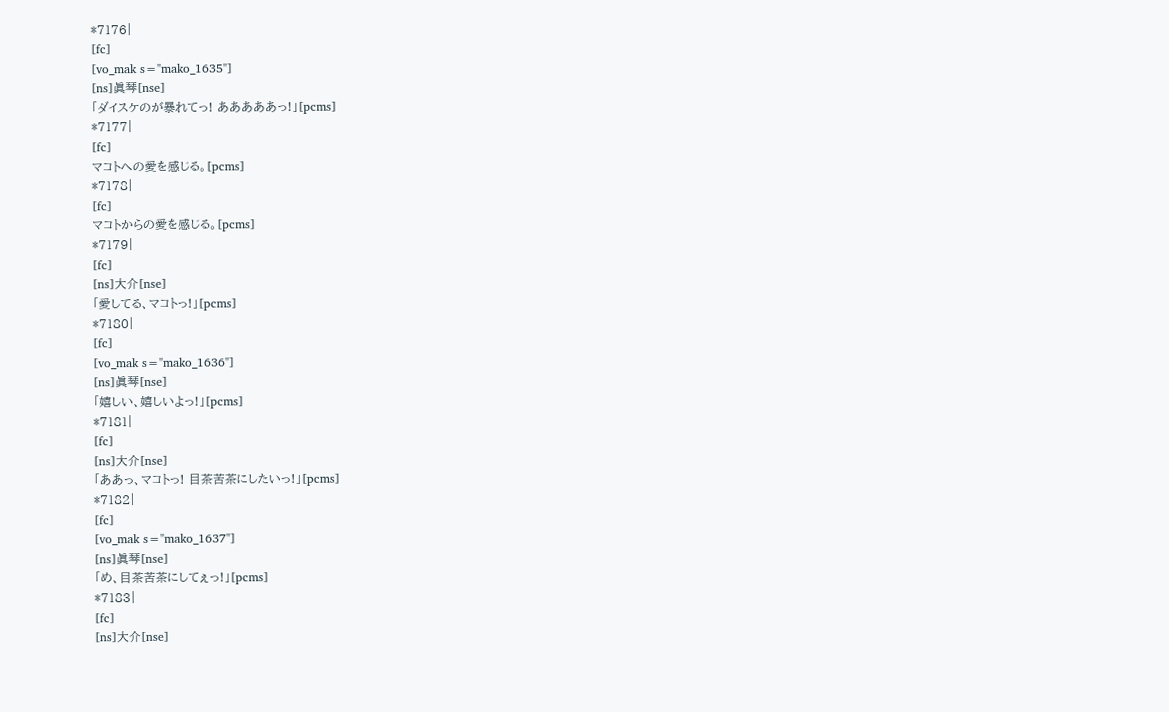*7176|
[fc]
[vo_mak s="mako_1635"]
[ns]眞琴[nse]
「ダイスケのが暴れてっ! あああああっ!」[pcms]
*7177|
[fc]
マコトへの愛を感じる。[pcms]
*7178|
[fc]
マコトからの愛を感じる。[pcms]
*7179|
[fc]
[ns]大介[nse]
「愛してる、マコトっ!」[pcms]
*7180|
[fc]
[vo_mak s="mako_1636"]
[ns]眞琴[nse]
「嬉しい、嬉しいよっ!」[pcms]
*7181|
[fc]
[ns]大介[nse]
「ああっ、マコトっ! 目茶苦茶にしたいっ!」[pcms]
*7182|
[fc]
[vo_mak s="mako_1637"]
[ns]眞琴[nse]
「め、目茶苦茶にしてぇっ!」[pcms]
*7183|
[fc]
[ns]大介[nse]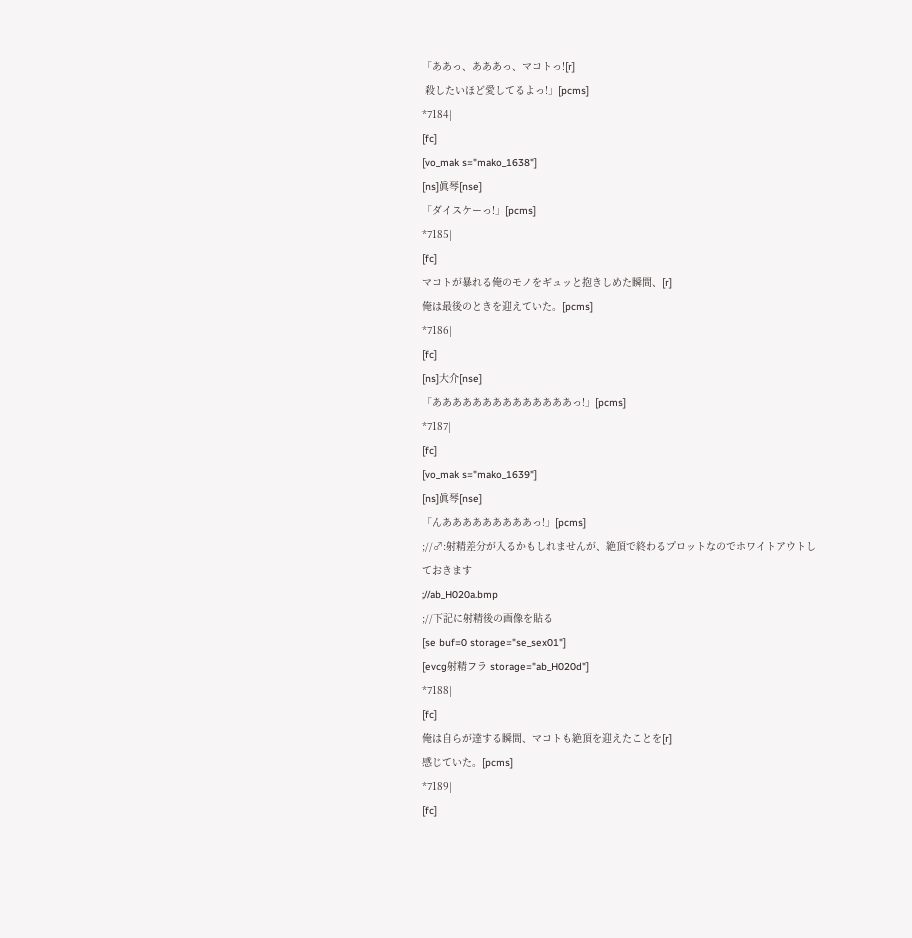「ああっ、あああっ、マコトっ![r]
 殺したいほど愛してるよっ!」[pcms]
*7184|
[fc]
[vo_mak s="mako_1638"]
[ns]眞琴[nse]
「ダイスケーっ!」[pcms]
*7185|
[fc]
マコトが暴れる俺のモノをギュッと抱きしめた瞬間、[r]
俺は最後のときを迎えていた。[pcms]
*7186|
[fc]
[ns]大介[nse]
「ああああああああああああああっ!」[pcms]
*7187|
[fc]
[vo_mak s="mako_1639"]
[ns]眞琴[nse]
「んあああああああああっ!」[pcms]
;//♂:射精差分が入るかもしれませんが、絶頂で終わるプロットなのでホワイトアウトしておきます
;//ab_H020a.bmp
;//下記に射精後の画像を貼る
[se buf=0 storage="se_sex01"]
[evcg射精フラ storage="ab_H020d"]
*7188|
[fc]
俺は自らが達する瞬間、マコトも絶頂を迎えたことを[r]
感じていた。[pcms]
*7189|
[fc]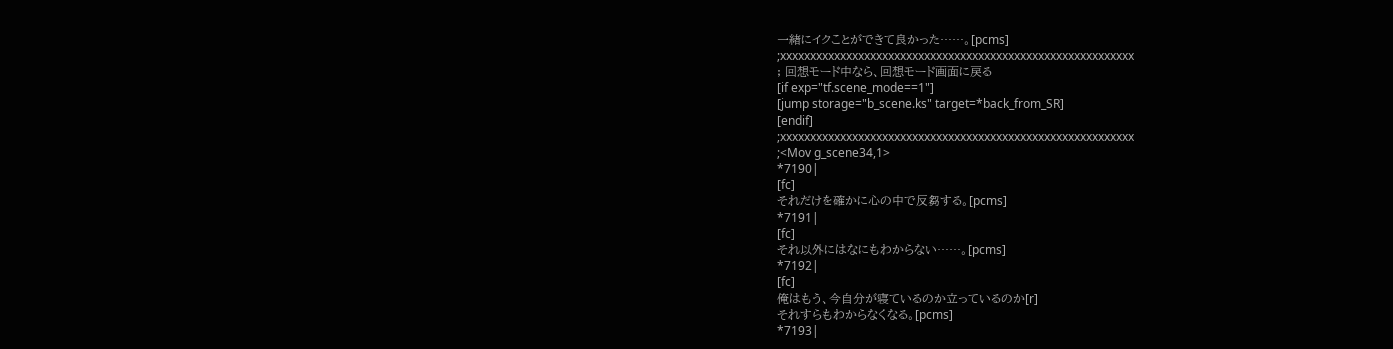一緒にイクことができて良かった……。[pcms]
;xxxxxxxxxxxxxxxxxxxxxxxxxxxxxxxxxxxxxxxxxxxxxxxxxxxxxxxxxxx
; 回想モード中なら、回想モード画面に戻る
[if exp="tf.scene_mode==1"]
[jump storage="b_scene.ks" target=*back_from_SR]
[endif]
;xxxxxxxxxxxxxxxxxxxxxxxxxxxxxxxxxxxxxxxxxxxxxxxxxxxxxxxxxxx
;<Mov g_scene34,1>
*7190|
[fc]
それだけを確かに心の中で反芻する。[pcms]
*7191|
[fc]
それ以外にはなにもわからない……。[pcms]
*7192|
[fc]
俺はもう、今自分が寝ているのか立っているのか[r]
それすらもわからなくなる。[pcms]
*7193|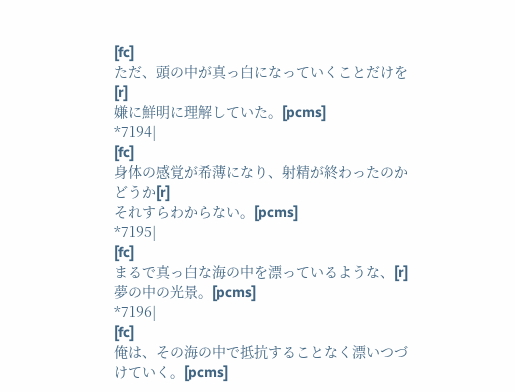[fc]
ただ、頭の中が真っ白になっていくことだけを[r]
嫌に鮮明に理解していた。[pcms]
*7194|
[fc]
身体の感覚が希薄になり、射精が終わったのかどうか[r]
それすらわからない。[pcms]
*7195|
[fc]
まるで真っ白な海の中を漂っているような、[r]
夢の中の光景。[pcms]
*7196|
[fc]
俺は、その海の中で抵抗することなく漂いつづけていく。[pcms]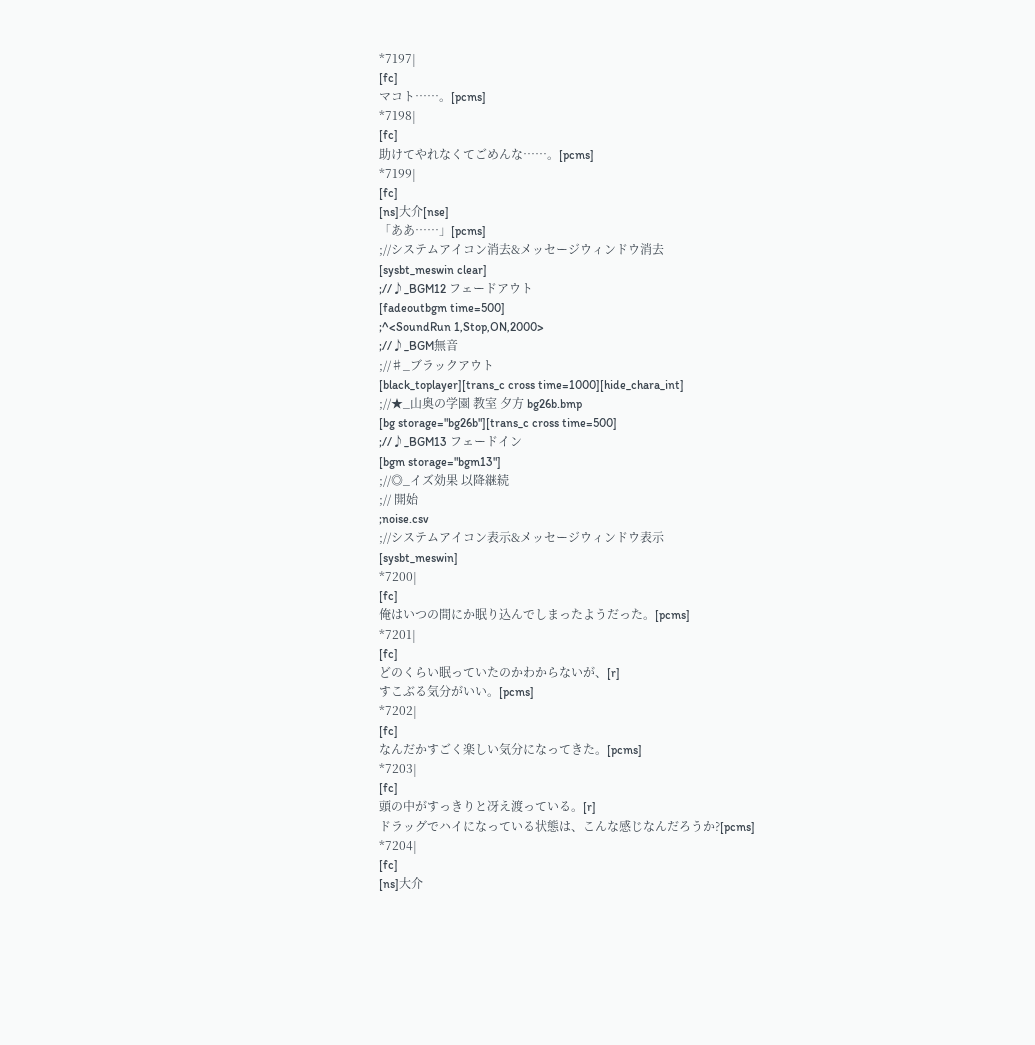*7197|
[fc]
マコト……。[pcms]
*7198|
[fc]
助けてやれなくてごめんな……。[pcms]
*7199|
[fc]
[ns]大介[nse]
「ああ……」[pcms]
;//システムアイコン消去&メッセージウィンドウ消去
[sysbt_meswin clear]
;//♪_BGM12 フェードアウト
[fadeoutbgm time=500]
;^<SoundRun 1,Stop,ON,2000>
;//♪_BGM無音
;//♯_ブラックアウト
[black_toplayer][trans_c cross time=1000][hide_chara_int]
;//★_山奥の学園 教室 夕方 bg26b.bmp
[bg storage="bg26b"][trans_c cross time=500]
;//♪_BGM13 フェードイン
[bgm storage="bgm13"]
;//◎_イズ効果 以降継続
;// 開始
;noise.csv
;//システムアイコン表示&メッセージウィンドウ表示
[sysbt_meswin]
*7200|
[fc]
俺はいつの間にか眠り込んでしまったようだった。[pcms]
*7201|
[fc]
どのくらい眠っていたのかわからないが、[r]
すこぶる気分がいい。[pcms]
*7202|
[fc]
なんだかすごく楽しい気分になってきた。[pcms]
*7203|
[fc]
頭の中がすっきりと冴え渡っている。[r]
ドラッグでハイになっている状態は、こんな感じなんだろうか?[pcms]
*7204|
[fc]
[ns]大介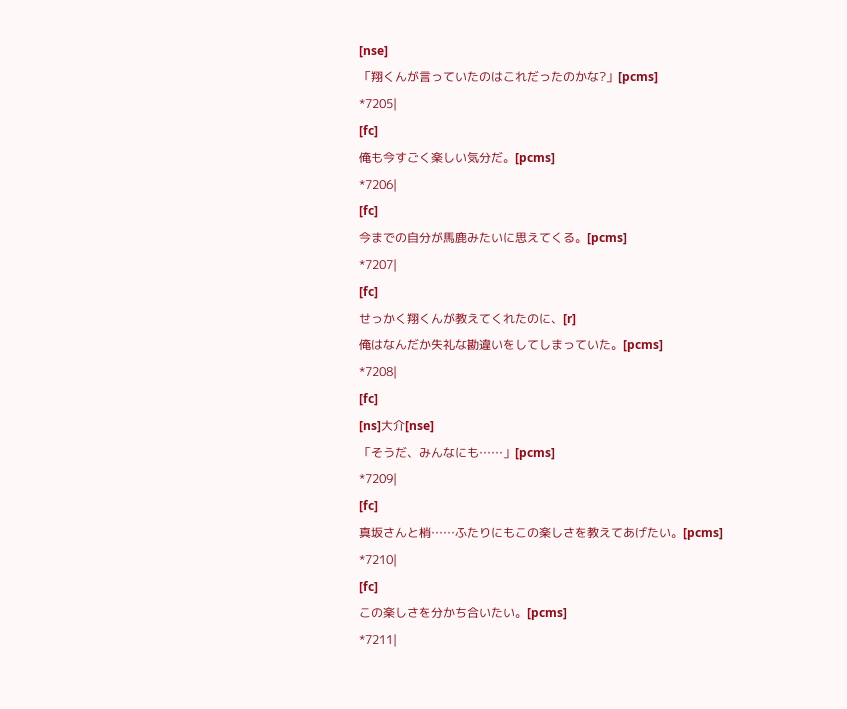[nse]
「翔くんが言っていたのはこれだったのかな?」[pcms]
*7205|
[fc]
俺も今すごく楽しい気分だ。[pcms]
*7206|
[fc]
今までの自分が馬鹿みたいに思えてくる。[pcms]
*7207|
[fc]
せっかく翔くんが教えてくれたのに、[r]
俺はなんだか失礼な勘違いをしてしまっていた。[pcms]
*7208|
[fc]
[ns]大介[nse]
「そうだ、みんなにも……」[pcms]
*7209|
[fc]
真坂さんと梢……ふたりにもこの楽しさを教えてあげたい。[pcms]
*7210|
[fc]
この楽しさを分かち合いたい。[pcms]
*7211|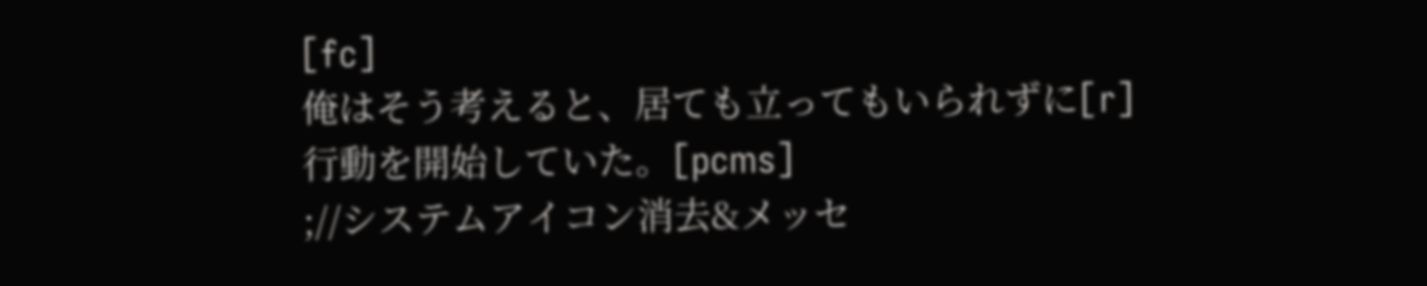[fc]
俺はそう考えると、居ても立ってもいられずに[r]
行動を開始していた。[pcms]
;//システムアイコン消去&メッセ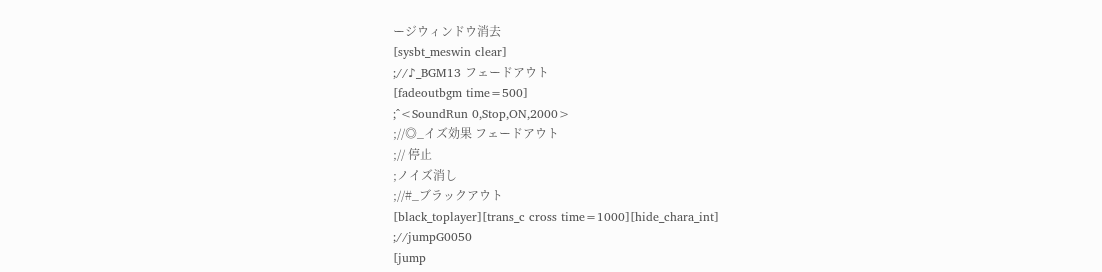ージウィンドウ消去
[sysbt_meswin clear]
;//♪_BGM13 フェードアウト
[fadeoutbgm time=500]
;^<SoundRun 0,Stop,ON,2000>
;//◎_イズ効果 フェードアウト
;// 停止
;ノイズ消し
;//#_ブラックアウト
[black_toplayer][trans_c cross time=1000][hide_chara_int]
;//jumpG0050
[jump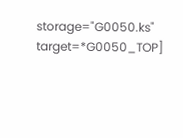storage="G0050.ks" target=*G0050_TOP]